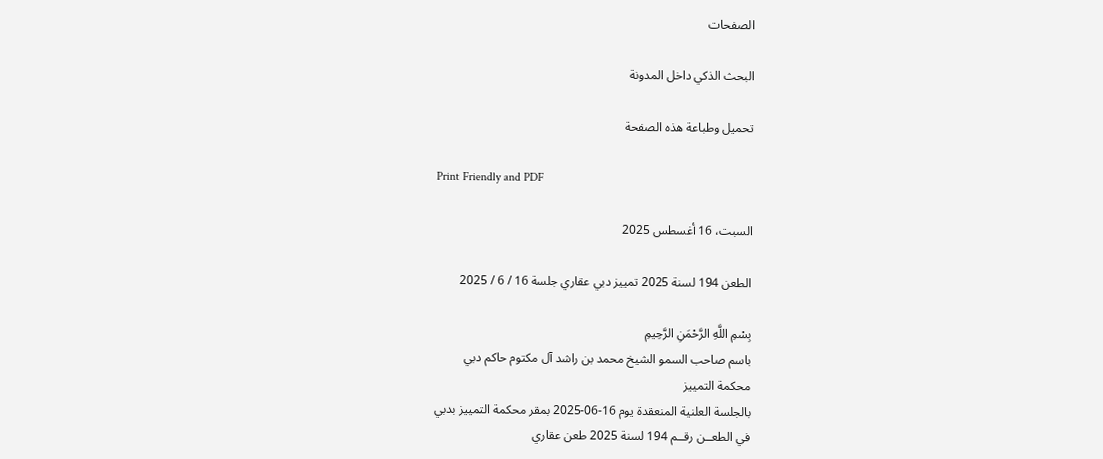الصفحات

البحث الذكي داخل المدونة

تحميل وطباعة هذه الصفحة

Print Friendly and PDF

السبت، 16 أغسطس 2025

الطعن 194 لسنة 2025 تمييز دبي عقاري جلسة 16 / 6 / 2025

بِسْمِ اللَّهِ الرَّحْمَنِ الرَّحِيمِ
باسم صاحب السمو الشيخ محمد بن راشد آل مكتوم حاكم دبي
محكمة التمييز
بالجلسة العلنية المنعقدة يوم 16-06-2025 بمقر محكمة التمييز بدبي
في الطعــن رقــم 194 لسنة 2025 طعن عقاري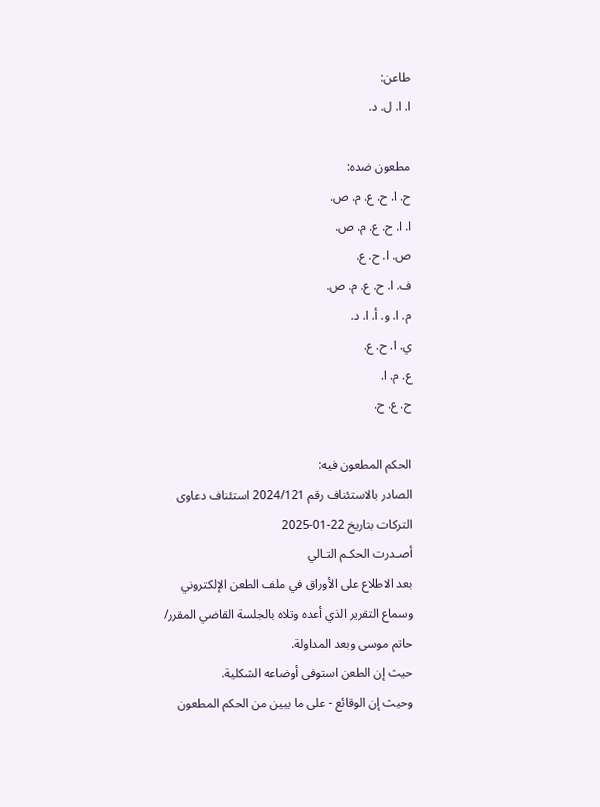طاعن:
ا. ا. ل. د.

مطعون ضده:
ح. ا. ح. ع. م. ص.
ا. ا. ح. ع. م. ص.
ص. ا. ح. ع.
ف. ا. ح. ع. م. ص.
م. ا. و. أ. ا. د.
ي. ا. ح. ع.
ع. م. ا.
ح. ع. ح.

الحكم المطعون فيه:
الصادر بالاستئناف رقم 2024/121 استئناف دعاوى التركات بتاريخ 22-01-2025
أصـدرت الحكـم التـالي
بعد الاطلاع على الأوراق في ملف الطعن الإلكتروني وسماع التقرير الذي أعده وتلاه بالجلسة القاضي المقرر/ حاتم موسى وبعد المداولة.
حيث إن الطعن استوفى أوضاعه الشكلية.
وحيث إن الوقائع - على ما يبين من الحكم المطعون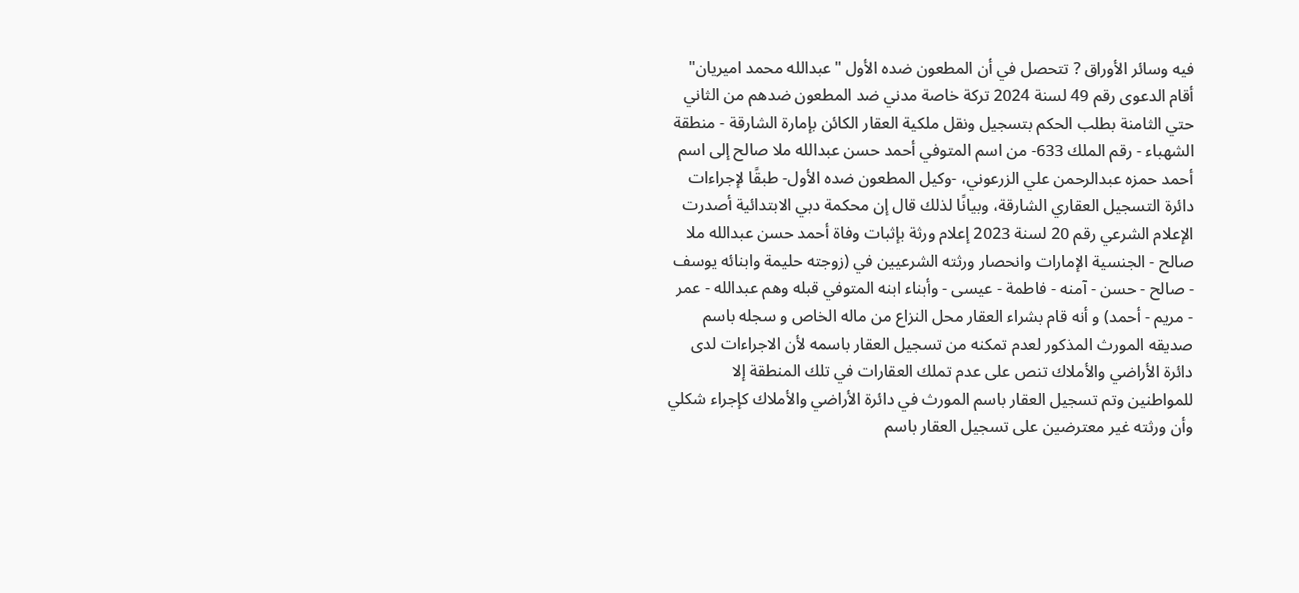فيه وسائر الأوراق ? تتحصل في أن المطعون ضده الأول "عبدالله محمد اميريان" أقام الدعوى رقم 49 لسنة 2024 تركة خاصة مدني ضد المطعون ضدهم من الثاني حتي الثامنة بطلب الحكم بتسجيل ونقل ملكية العقار الكائن بإمارة الشارقة - منطقة الشهباء - رقم الملك 633- من اسم المتوفي أحمد حسن عبدالله ملا صالح إلى اسم أحمد حمزه عبدالرحمن علي الزرعوني، -وكيل المطعون ضده الأول- طبقًا لإجراءات دائرة التسجيل العقاري الشارقة، وبيانًا لذلك قال إن محكمة دبي الابتدائية أصدرت الإعلام الشرعي رقم 20 لسنة 2023 إعلام ورثة بإثبات وفاة أحمد حسن عبدالله ملا صالح - الجنسية الإمارات وانحصار ورثته الشرعيين في (زوجته حليمة وابنائه يوسف - صالح - حسن - آمنه - فاطمة - عيسى - وأبناء ابنه المتوفي قبله وهم عبدالله - عمر - مريم - أحمد) و أنه قام بشراء العقار محل النزاع من ماله الخاص و سجله باسم صديقه المورث المذكور لعدم تمكنه من تسجيل العقار باسمه لأن الاجراءات لدى دائرة الأراضي والأملاك تنص على عدم تملك العقارات في تلك المنطقة إلا للمواطنين وتم تسجيل العقار باسم المورث في دائرة الأراضي والأملاك كإجراء شكلي وأن ورثته غير معترضين على تسجيل العقار باسم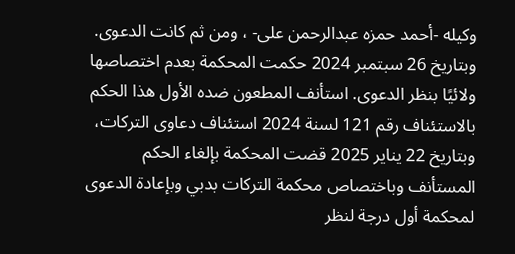وكيله -أحمد حمزه عبدالرحمن على- ، ومن ثم كانت الدعوى. وبتاريخ 26 سبتمبر 2024 حكمت المحكمة بعدم اختصاصها ولائيًا بنظر الدعوى. استأنف المطعون ضده الأول هذا الحكم بالاستئناف رقم 121 لسنة 2024 استئناف دعاوى التركات، وبتاريخ 22 يناير 2025 قضت المحكمة بإلغاء الحكم المستأنف وباختصاص محكمة التركات بدبي وبإعادة الدعوى لمحكمة أول درجة لنظر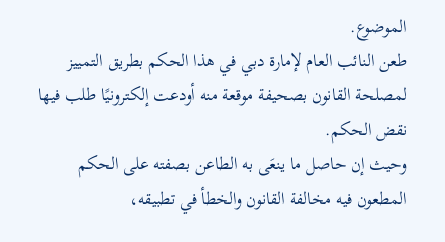الموضوع.
طعن النائب العام لإمارة دبي في هذا الحكم بطريق التمييز لمصلحة القانون بصحيفة موقعة منه أودعت إلكترونيًا طلب فيها نقض الحكم.
وحيث إن حاصل ما ينعَى به الطاعن بصفته على الحكم المطعون فيه مخالفة القانون والخطأ في تطبيقه،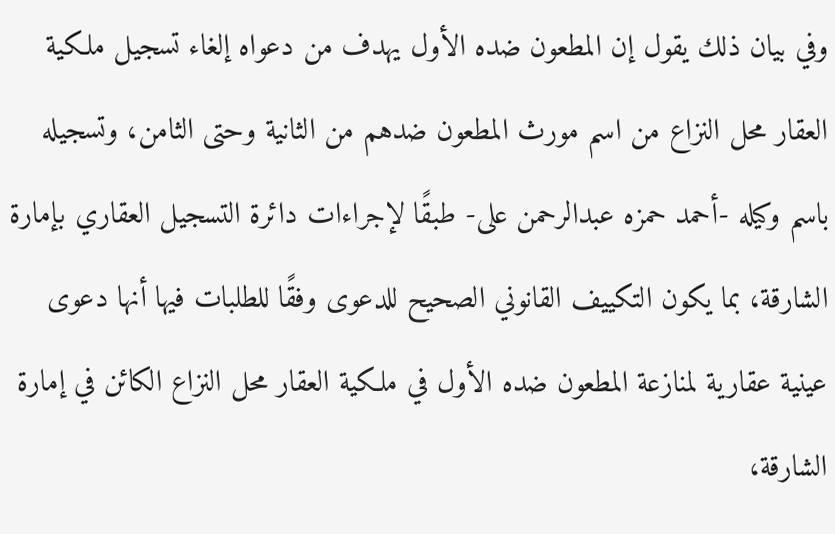وفي بيان ذلك يقول إن المطعون ضده الأول يهدف من دعواه إلغاء تسجيل ملكية العقار محل النزاع من اسم مورث المطعون ضدهم من الثانية وحتى الثامن، وتسجيله باسم وكيله -أحمد حمزه عبدالرحمن على- طبقًا لإجراءات دائرة التسجيل العقاري بإمارة الشارقة، بما يكون التكييف القانوني الصحيح للدعوى وفقًا للطلبات فيها أنها دعوى عينية عقارية لمنازعة المطعون ضده الأول في ملكية العقار محل النزاع الكائن في إمارة الشارقة،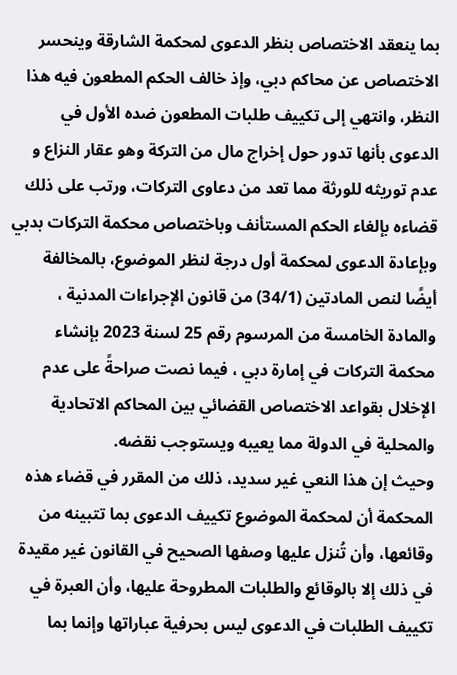بما ينعقد الاختصاص بنظر الدعوى لمحكمة الشارقة وينحسر الاختصاص عن محاكم دبي، وإذ خالف الحكم المطعون فيه هذا النظر، وانتهي إلى تكييف طلبات المطعون ضده الأول في الدعوى بأنها تدور حول إخراج مال من التركة وهو عقار النزاع و عدم توريثه للورثة مما تعد من دعاوى التركات، ورتب على ذلك قضاءه بإلغاء الحكم المستأنف وباختصاص محكمة التركات بدبي وبإعادة الدعوى لمحكمة أول درجة لنظر الموضوع، بالمخالفة أيضًا لنص المادتين (34/1) من قانون الإجراءات المدنية ، والمادة الخامسة من المرسوم رقم 25 لسنة 2023 بإنشاء محكمة التركات في إمارة دبي ، فيما نصت صراحةً على عدم الإخلال بقواعد الاختصاص القضائي بين المحاكم الاتحادية والمحلية في الدولة مما يعيبه ويستوجب نقضه.
وحيث إن هذا النعي غير سديد، ذلك من المقرر في قضاء هذه المحكمة أن لمحكمة الموضوع تكييف الدعوى بما تتبينه من وقائعها، وأن تُنزل عليها وصفها الصحيح في القانون غير مقيدة في ذلك إلا بالوقائع والطلبات المطروحة عليها، وأن العبرة في تكييف الطلبات في الدعوى ليس بحرفية عباراتها وإنما بما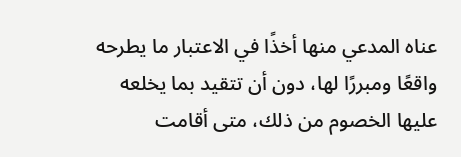عناه المدعي منها أخذًا في الاعتبار ما يطرحه واقعًا ومبررًا لها، دون أن تتقيد بما يخلعه عليها الخصوم من ذلك، متى أقامت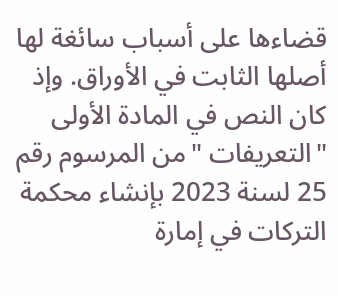قضاءها على أسباب سائغة لها أصلها الثابت في الأوراق. وإذ كان النص في المادة الأولى "التعريفات "من المرسوم رقم 25 لسنة 2023 بإنشاء محكمة التركات في إمارة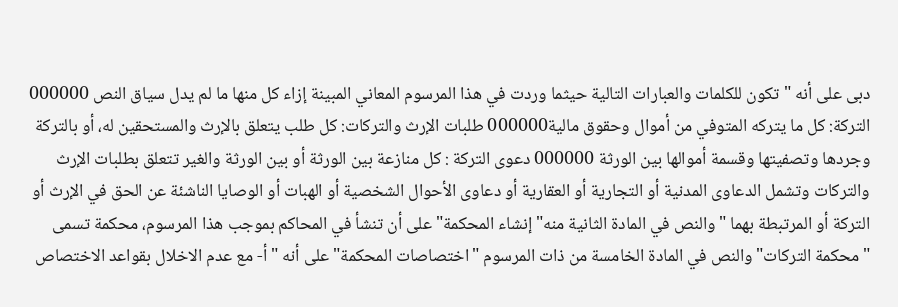دبى على أنه "تكون للكلمات والعبارات التالية حيثما وردت في هذا المرسوم المعاني المبينة إزاء كل منها ما لم يدل سياق النص 000000 التركة: كل ما يتركه المتوفي من أموال وحقوق مالية000000 طلبات الإرث والتركات: كل طلب يتعلق بالإرث والمستحقين له، أو بالتركة وجردها وتصفيتها وقسمة أموالها بين الورثة 000000 دعوى التركة : كل منازعة بين الورثة أو بين الورثة والغير تتعلق بطلبات الإرث والتركات وتشمل الدعاوى المدنية أو التجارية أو العقارية أو دعاوى الأحوال الشخصية أو الهبات أو الوصايا الناشئة عن الحق في الإرث أو التركة أو المرتبطة بهما " والنص في المادة الثانية منه" إنشاء المحكمة" على أن تنشأ في المحاكم بموجب هذا المرسوم، محكمة تسمى "محكمة التركات" والنص في المادة الخامسة من ذات المرسوم "اختصاصات المحكمة" على أنه " أ- مع عدم الاخلال بقواعد الاختصاص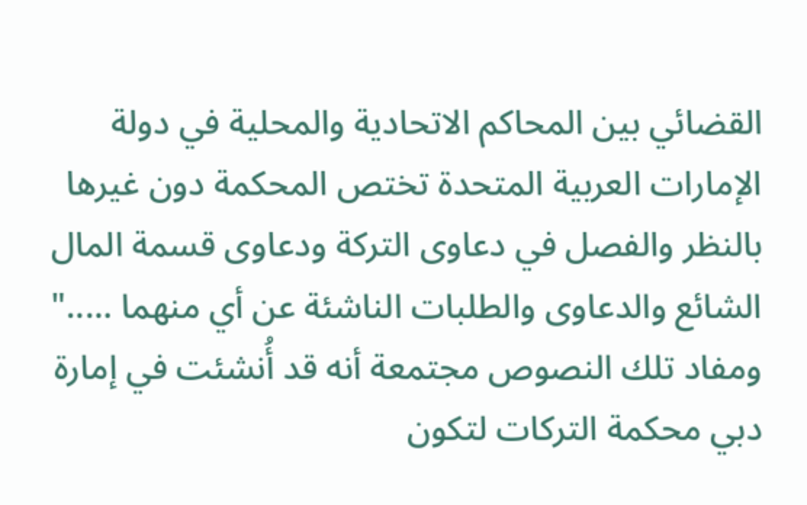القضائي بين المحاكم الاتحادية والمحلية في دولة الإمارات العربية المتحدة تختص المحكمة دون غيرها بالنظر والفصل في دعاوى التركة ودعاوى قسمة المال الشائع والدعاوى والطلبات الناشئة عن أي منهما ....." ومفاد تلك النصوص مجتمعة أنه قد أُنشئت في إمارة دبي محكمة التركات لتكون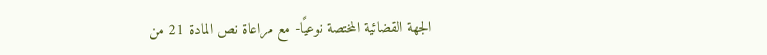الجهة القضائية المختصة نوعيًا- مع مراعاة نص المادة 21 من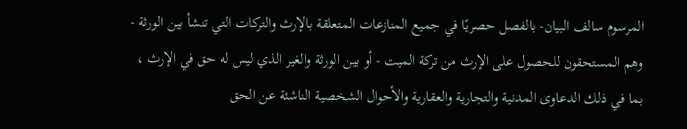المرسوم سالف البيان- بالفصل حصريًا في جميع المنازعات المتعلقة بالإرث والتركات التي تنشأ بين الورثة - وهم المستحقون للحصول على الإرث من تركة الميت - أو بين الورثة والغير الذي ليس له حق في الإرث ، بما في ذلك الدعاوى المدنية والتجارية والعقارية والأحوال الشخصية الناشئة عن الحق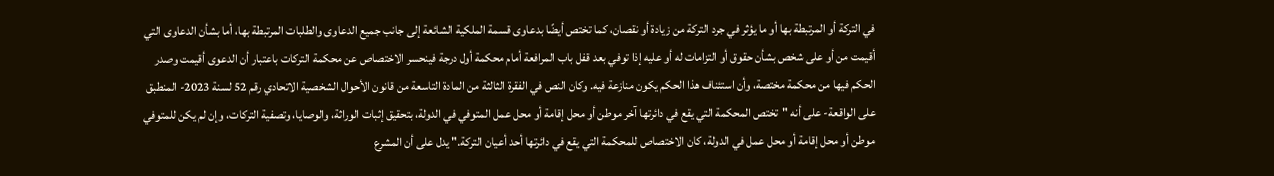في التركة أو المرتبطة بها أو ما يؤثر في جرد التركة من زيادة أو نقصان، كما تختص أيضًا بدعاوى قسمة الملكية الشائعة إلى جانب جميع الدعاوى والطلبات المرتبطة بها، أما بشأن الدعاوى التي أقيمت من أو على شخص بشأن حقوق أو التزامات له أو عليه إذا توفي بعد قفل باب المرافعة أمام محكمة أول درجة فينحسر الاختصاص عن محكمة التركات باعتبار أن الدعوى أقيمت وصدر الحكم فيها من محكمة مختصة، وأن استئناف هذا الحكم يكون منازعة فيه. وكان النص في الفقرة الثالثة من المادة التاسعة من قانون الأحوال الشخصية الاتحادي رقم 52 لسنة 2023- المنطبق على الواقعة- على أنه "تختص المحكمة التي يقع في دائرتها آخر موطن أو محل إقامة أو محل عمل المتوفي في الدولة، بتحقيق إثبات الوراثة، والوصايا، وتصفية التركات، وإن لم يكن للمتوفي موطن أو محل إقامة أو محل عمل في الدولة، كان الاختصاص للمحكمة التي يقع في دائرتها أحد أعيان التركة." يدل على أن المشرع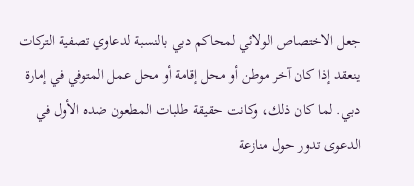جعل الاختصاص الولائي لمحاكم دبي بالنسبة لدعاوي تصفية التركات ينعقد إذا كان آخر موطن أو محل إقامة أو محل عمل المتوفي في إمارة دبي. لما كان ذلك، وكانت حقيقة طلبات المطعون ضده الأول في الدعوى تدور حول منازعة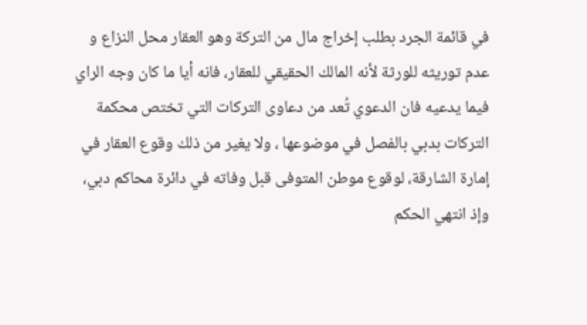في قائمة الجرد بطلب إخراج مال من التركة وهو العقار محل النزاع و عدم توريثه للورثة لأنه المالك الحقيقي للعقار، فانه أيا ما كان وجه الراي فيما يدعيه فان الدعوي تُعد من دعاوى التركات التي تختص محكمة التركات بدبي بالفصل في موضوعها ، ولا يغير من ذلك وقوع العقار في إمارة الشارقة، لوقوع موطن المتوفى قبل وفاته في دائرة محاكم دبي، وإذ انتهي الحكم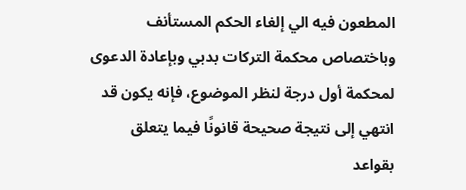المطعون فيه الي إلغاء الحكم المستأنف وباختصاص محكمة التركات بدبي وبإعادة الدعوى لمحكمة أول درجة لنظر الموضوع، فإنه يكون قد انتهي إلى نتيجة صحيحة قانونًا فيما يتعلق بقواعد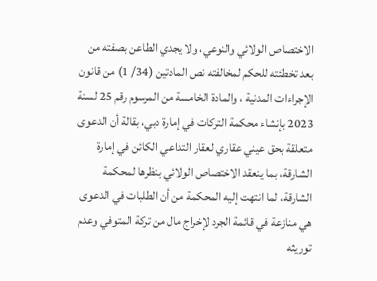الاختصاص الولائي والنوعي، ولا يجدي الطاعن بصفته من بعد تخطئته للحكم لمخالفته نص المادتين (34/ 1) من قانون الإجراءات المدنية ، والمادة الخامسة من المرسوم رقم 25 لسنة 2023 بإنشاء محكمة التركات في إمارة دبي، بقالة أن الدعوى متعلقة بحق عيني عقاري لعقار التداعي الكائن في إمارة الشارقة، بما ينعقد الاختصاص الولائي بنظرها لمحكمة الشارقة، لما انتهت إليه المحكمة من أن الطلبات في الدعوى هي منازعة في قائمة الجرد لإخراج مال من تركة المتوفي وعدم توريثه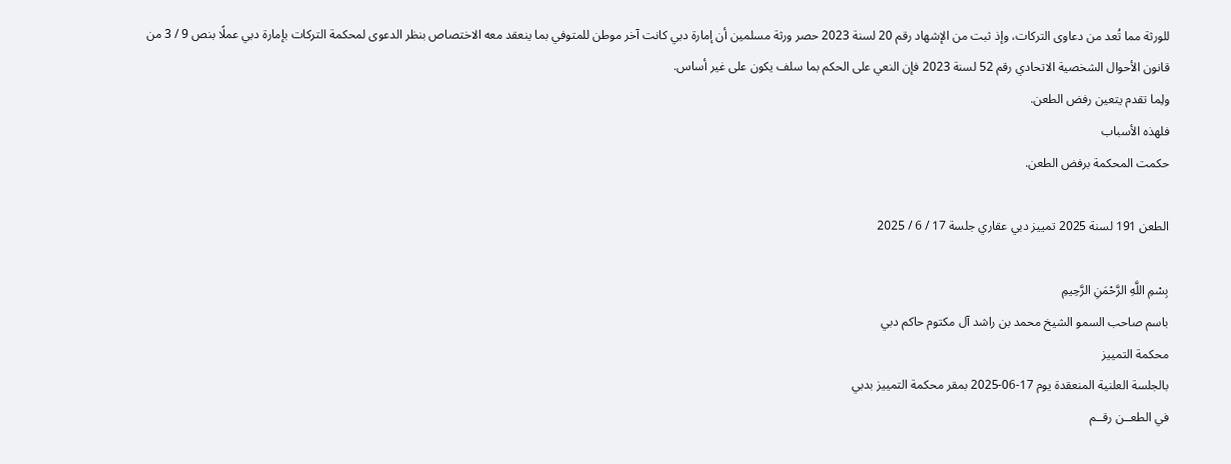للورثة مما تُعد من دعاوى التركات، وإذ ثبت من الإشهاد رقم 20 لسنة 2023 حصر ورثة مسلمين أن إمارة دبي كانت آخر موطن للمتوفي بما ينعقد معه الاختصاص بنظر الدعوى لمحكمة التركات بإمارة دبي عملًا بنص 9 / 3 من قانون الأحوال الشخصية الاتحادي رقم 52 لسنة 2023 فإن النعي على الحكم بما سلف يكون على غير أساس.
ولِما تقدم يتعين رفض الطعن.
فلهذه الأسباب
حكمت المحكمة برفض الطعن.

الطعن 191 لسنة 2025 تمييز دبي عقاري جلسة 17 / 6 / 2025

بِسْمِ اللَّهِ الرَّحْمَنِ الرَّحِيمِ
باسم صاحب السمو الشيخ محمد بن راشد آل مكتوم حاكم دبي
محكمة التمييز
بالجلسة العلنية المنعقدة يوم 17-06-2025 بمقر محكمة التمييز بدبي
في الطعــن رقــم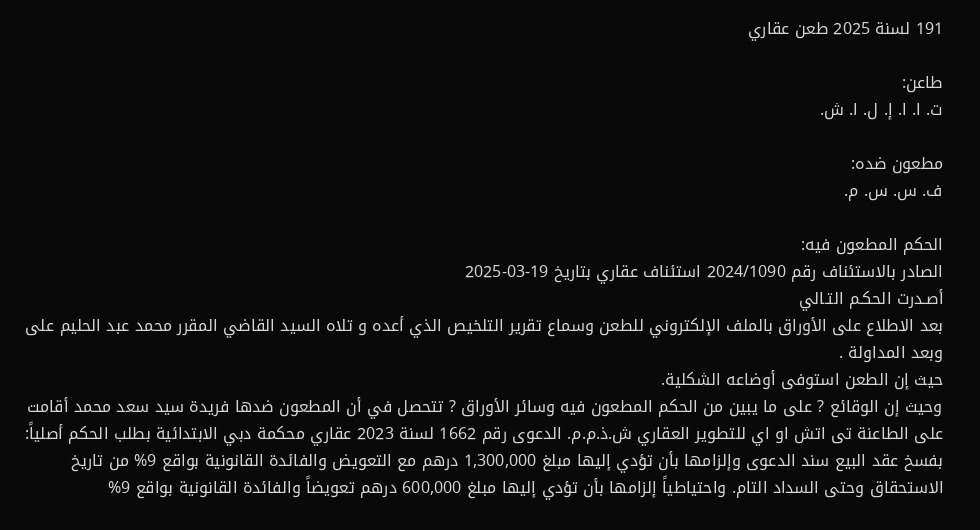191 لسنة 2025 طعن عقاري

طاعن:
ت. ا. ا. إ. ل. ا. ش.

مطعون ضده:
ف. س. س. م.

الحكم المطعون فيه:
الصادر بالاستئناف رقم 2024/1090 استئناف عقاري بتاريخ 19-03-2025
أصـدرت الحكـم التـالي
بعد الاطلاع على الأوراق بالملف الإلكتروني للطعن وسماع تقرير التلخيص الذي أعده و تلاه السيد القاضي المقرر محمد عبد الحليم على وبعد المداولة .
حيث إن الطعن استوفى أوضاعه الشكلية.
وحيث إن الوقائع ? على ما يبين من الحكم المطعون فيه وسائر الأوراق ? تتحصل في أن المطعون ضدها فريدة سيد سعد محمد أقامت على الطاعنة تى اتش او اي للتطوير العقاري ش.ذ.م.م. الدعوى رقم 1662 لسنة 2023 عقاري محكمة دبي الابتدائية بطلب الحكم أصلياً: بفسخ عقد البيع سند الدعوى وإلزامها بأن تؤدي إليها مبلغ 1,300,000 درهم مع التعويض والفائدة القانونية بواقع 9% من تاريخ الاستحقاق وحتى السداد التام. واحتياطياً إلزامها بأن تؤدي إليها مبلغ 600,000 درهم تعويضاً والفائدة القانونية بواقع 9%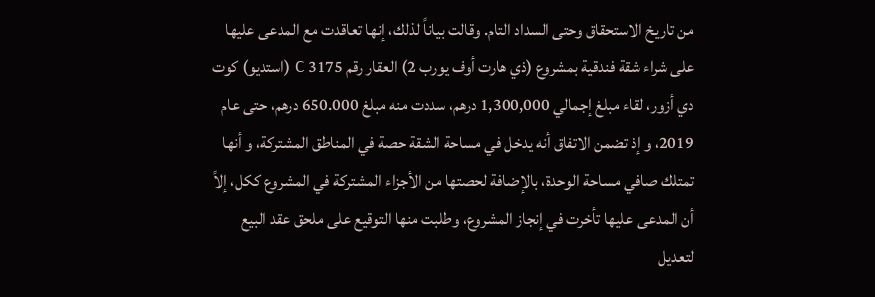من تاريخ الاستحقاق وحتى السداد التام. وقالت بياناً لذلك، إنها تعاقدت مع المدعى عليها على شراء شقة فندقية بمشروع (ذي هارت أوف يورب 2) العقار رقم 3175 c (استديو) كوت دي أزور، لقاء مبلغ إجمالي 1,300,000 درهم، سددت منه مبلغ 650.000 درهم، حتى عام 2019، و إذ تضمن الاتفاق أنه يدخل في مساحة الشقة حصة في المناطق المشتركة، و أنها تمتلك صافي مساحة الوحدة، بالإضافة لحصتها من الأجزاء المشتركة في المشروع ككل، إلاً أن المدعى عليها تأخرت في إنجاز المشروع، وطلبت منها التوقيع على ملحق عقد البيع لتعديل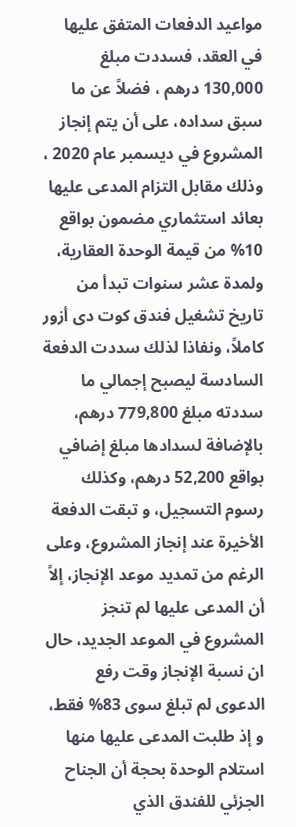مواعيد الدفعات المتفق عليها في العقد، فسددت مبلغ 130,000 درهم ، فضلاً عن ما سبق سداده، على أن يتم إنجاز المشروع في ديسمبر عام 2020 ، وذلك مقابل التزام المدعى عليها بعائد استثماري مضمون بواقع 10% من قيمة الوحدة العقارية، ولمدة عشر سنوات تبدأ من تاريخ تشغيل فندق كوت دى أزور كاملاً، ونفاذا لذلك سددت الدفعة السادسة ليصبح إجمالي ما سددته مبلغ 779,800 درهم، بالإضافة لسدادها مبلغ إضافي بواقع 52,200 درهم، وكذلك رسوم التسجيل، و تبقت الدفعة الأخيرة عند إنجاز المشروع، وعلى الرغم من تمديد موعد الإنجاز، إلاً أن المدعى عليها لم تنجز المشروع في الموعد الجديد، حال ان نسبة الإنجاز وقت رفع الدعوى لم تبلغ سوى 83% فقط، و إذ طلبت المدعى عليها منها استلام الوحدة بحجة أن الجناح الجزئي للفندق الذي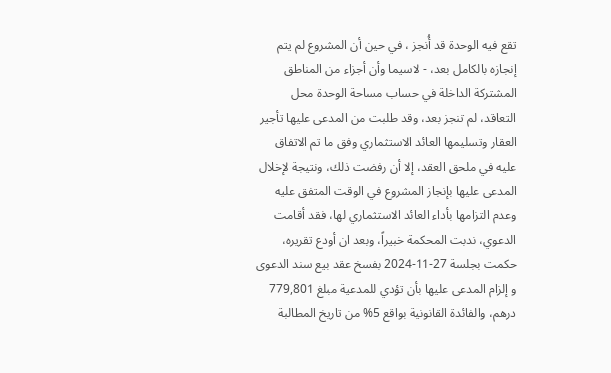تقع فيه الوحدة قد أُنجز ، في حين أن المشروع لم يتم إنجازه بالكامل بعد، - لاسيما وأن أجزاء من المناطق المشتركة الداخلة في حساب مساحة الوحدة محل التعاقد، لم تنجز بعد، وقد طلبت من المدعى عليها تأجير العقار وتسليمها العائد الاستثماري وفق ما تم الاتفاق عليه في ملحق العقد، إلا أن رفضت ذلك، ونتيجة لإخلال المدعى عليها بإنجاز المشروع في الوقت المتفق عليه وعدم التزامها بأداء العائد الاستثماري لها، فقد أقامت الدعوي، ندبت المحكمة خبيراً، وبعد ان أودع تقريره، حكمت بجلسة 27-11-2024 بفسخ عقد بيع سند الدعوى و إلزام المدعى عليها بأن تؤدي للمدعية مبلغ 779,801 درهم، والفائدة القانونية بواقع 5% من تاريخ المطالبة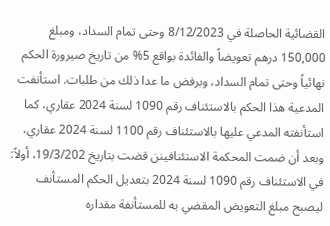القضائية الحاصلة في 8/12/2023 وحتى تمام السداد، ومبلغ 150,000 درهم تعويضاً والفائدة بواقع 5% من تاريخ صيرورة الحكم نهائياً وحتى تمام السداد، وبرفض ما عدا ذلك من طلبات. استأنفت المدعية هذا الحكم بالاستئناف رقم 1090 لسنة 2024 عقاري، كما استأنفته المدعي عليها بالاستئناف رقم 1100 لسنة 2024 عقاري، وبعد أن ضمت المحكمة الاستئنافينن قضت بتاريخ 19/3/202، أولاً: في الاستئناف رقم 1090 لسنة 2024 بتعديل الحكم المستأنف ليصبح مبلغ التعويض المقضي به للمستأنفة مقداره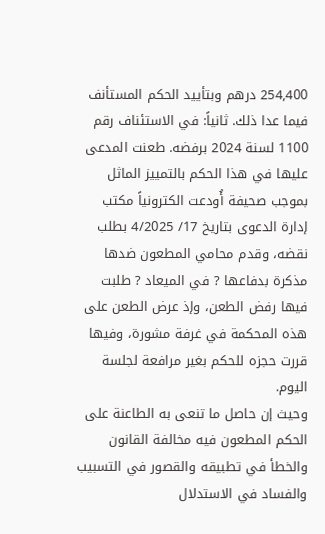254,400 درهم وبتأييد الحكم المستأنف فيما عدا ذلك. ثانياً: في الاستئناف رقم 1100 لسنة 2024 برفضه. طعنت المدعى عليها في هذا الحكم بالتمييز الماثل بموجب صحيفة أُودعت الكترونياً مكتب إدارة الدعوى بتاريخ 17/ 4/2025 بطلب نقضه، وقدم محامي المطعون ضدها مذكرة بدفاعها ? في الميعاد ? طلبت فيها رفض الطعن، وإذ عرض الطعن على هذه المحكمة في غرفة مشورة، وفيها قررت حجزه للحكم بغير مرافعة لجلسة اليوم.
وحيث إن حاصل ما تنعى به الطاعنة على الحكم المطعون فيه مخالفة القانون والخطأ في تطبيقه والقصور في التسبيب والفساد في الاستدلال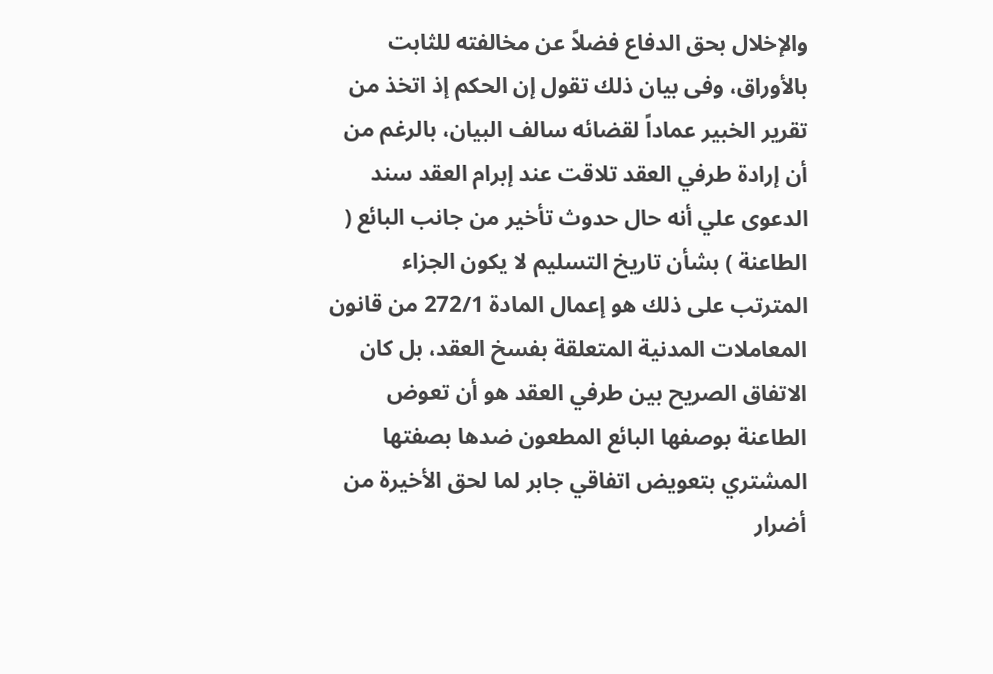والإخلال بحق الدفاع فضلاً عن مخالفته للثابت بالأوراق، وفى بيان ذلك تقول إن الحكم إذ اتخذ من تقرير الخبير عماداً لقضائه سالف البيان، بالرغم من أن إرادة طرفي العقد تلاقت عند إبرام العقد سند الدعوى علي أنه حال حدوث تأخير من جانب البائع ( الطاعنة ) بشأن تاريخ التسليم لا يكون الجزاء المترتب على ذلك هو إعمال المادة 272/1 من قانون المعاملات المدنية المتعلقة بفسخ العقد، بل كان الاتفاق الصريح بين طرفي العقد هو أن تعوض الطاعنة بوصفها البائع المطعون ضدها بصفتها المشتري بتعويض اتفاقي جابر لما لحق الأخيرة من أضرار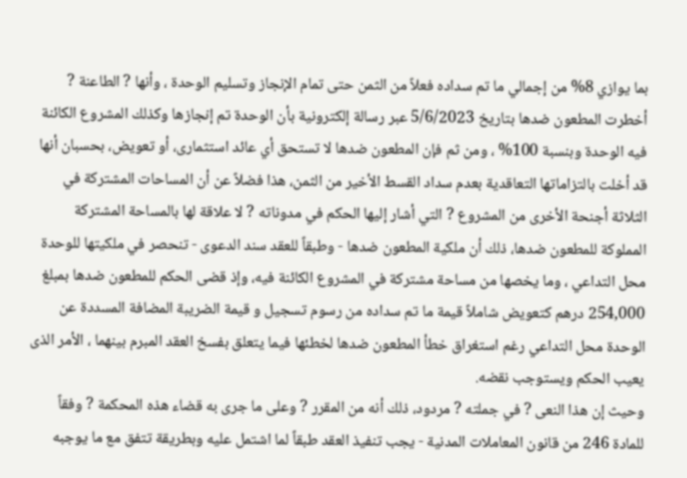بما يوازي 8% من إجمالي ما تم سداده فعلاً من الثمن حتى تمام الإنجاز وتسليم الوحدة ، وأنها ? الطاعنة ? أخطرت المطعون ضدها بتاريخ 5/6/2023 عبر رسالة إلكترونية بأن الوحدة تم إنجازها وكذلك المشروع الكائنة فيه الوحدة وبنسبة 100% ، ومن ثم فإن المطعون ضدها لا تستحق أي عائد استثمارى، أو تعويض، بحسبان أنها قد أخلت بالتزاماتها التعاقدية بعدم سداد القسط الأخير من الثمن، هذا فضلاً عن أن المساحات المشتركة في الثلاثة أجنحة الأخرى من المشروع ? التي أشار إليها الحكم في مدوناته ? لا علاقة لها بالمساحة المشتركة المملوكة للمطعون ضدها، ذلك أن ملكية المطعون ضدها - وطبقاً للعقد سند الدعوى - تنحصر في ملكيتها للوحدة محل التداعي ، وما يخصها من مساحة مشتركة في المشروع الكائنة فيه، وإذ قضى الحكم للمطعون ضدها بمبلغ 254,000 درهم كتعويض شاملاً قيمة ما تم سداده من رسوم تسجيل و قيمة الضريبة المضافة المسددة عن الوحدة محل التداعي رغم استغراق خطأ المطعون ضدها لخطئها فيما يتعلق بفسخ العقد المبرم بينهما ، الأمر الذى يعيب الحكم ويستوجب نقضه.
وحيث إن هذا النعى ? في جملته ? مردود، ذلك أنه من المقرر ? وعلى ما جرى به قضاء هذه المحكمة ? وفقاً للمادة 246 من قانون المعاملات المدنية - يجب تنفيذ العقد طبقاً لما اشتمل عليه وبطريقة تتفق مع ما يوجبه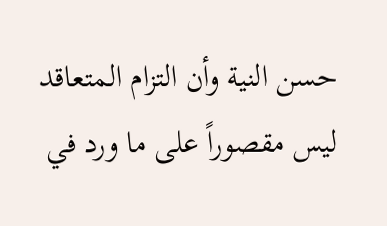حسن النية وأن التزام المتعاقد ليس مقصوراً على ما ورد في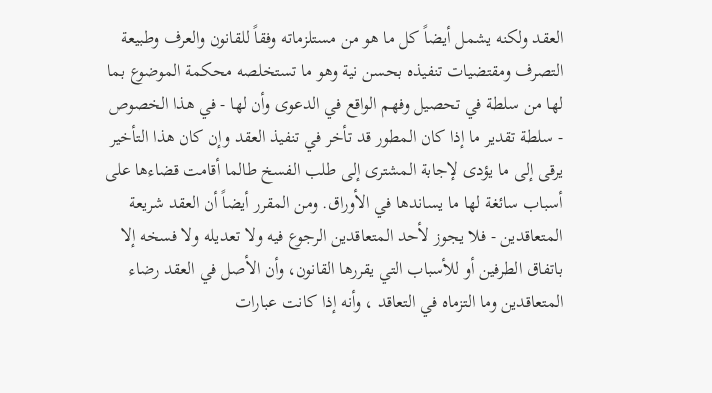العقد ولكنه يشمل أيضاً كل ما هو من مستلزماته وفقاً للقانون والعرف وطبيعة التصرف ومقتضيات تنفيذه بحسن نية وهو ما تستخلصه محكمة الموضوع بما لها من سلطة في تحصيل وفهم الواقع في الدعوى وأن لها - في هذا الخصوص - سلطة تقدير ما إذا كان المطور قد تأخر في تنفيذ العقد وإن كان هذا التأخير يرقى إلى ما يؤدى لإجابة المشترى إلى طلب الفسخ طالما أقامت قضاءها على أسباب سائغة لها ما يساندها في الأوراق. ومن المقرر أيضاً أن العقد شريعة المتعاقدين - فلا يجوز لأحد المتعاقدين الرجوع فيه ولا تعديله ولا فسخه إلا باتفاق الطرفين أو للأسباب التي يقررها القانون، وأن الأصل في العقد رضاء المتعاقدين وما التزماه في التعاقد ، وأنه إذا كانت عبارات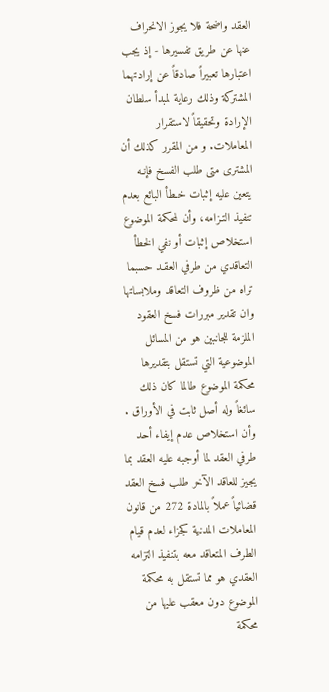العقد واضحة فلا يجوز الانحراف عنها عن طريق تفسيرها - إذ يجب اعتبارها تعبيراً صادقاً عن إرادتهما المشتركة وذلك رعاية لمبدأ سلطان الإرادة وتحقيقاً لاستقرار المعاملات. و من المقرر كذلك أن المشترى متى طلب الفسخ فإنـه يتعين عليه إثبات خـطأ البائع بعدم تنفيذ التـزامه، وأن لمحكمة الموضوع استخلاص إثبات أو نفي الخطأ التعاقدي من طرفي العقـد حسبما تراه من ظروف التعاقد وملابساتها وان تقدير مبررات فسخ العقود الملزمة للجانبين هو من المسائل الموضوعية التي تستقل بتقديرها محكمة الموضوع طالما كان ذلك سائغاً وله أصل ثابت في الأوراق . وأن استخلاص عدم إيفاء أحد طرفي العقد لما أوجبه عليه العقد بما يجيز للعاقد الآخر طلب فسخ العقد قضائياً عملاً بالمادة 272 من قانون المعاملات المدنية كجزاء لعدم قيام الطرف المتعاقد معه بتنفيذ التزامه العقدي هو مما تستقل به محكمة الموضوع دون معقب عليها من محكمة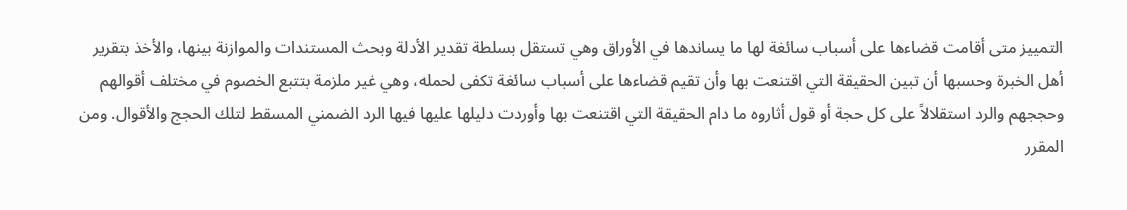التمييز متى أقامت قضاءها على أسباب سائغة لها ما يساندها في الأوراق وهي تستقل بسلطة تقدير الأدلة وبحث المستندات والموازنة بينها، والأخذ بتقرير أهل الخبرة وحسبها أن تبين الحقيقة التي اقتنعت بها وأن تقيم قضاءها على أسباب سائغة تكفى لحمله، وهي غير ملزمة بتتبع الخصوم في مختلف أقوالهم وحججهم والرد استقلالاً على كل حجة أو قول أثاروه ما دام الحقيقة التي اقتنعت بها وأوردت دليلها عليها فيها الرد الضمني المسقط لتلك الحجج والأقوال. ومن المقرر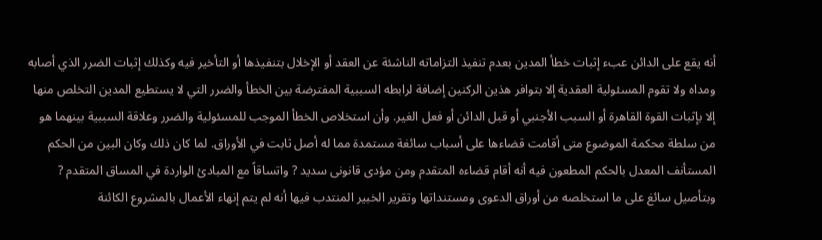أنه يقع على الدائن عبء إثبات خطأ المدين بعدم تنفيذ التزاماته الناشئة عن العقد أو الإخلال بتنفيذها أو التأخير فيه وكذلك إثبات الضرر الذي أصابه ومداه ولا تقوم المسئولية العقدية إلا بتوافر هذين الركنين إضافة لرابطه السببية المفترضة بين الخطأ والضرر التي لا يستطيع المدين التخلص منها إلا بإثبات القوة القاهرة أو السبب الأجنبي أو قبل الدائن أو فعل الغير. وأن استخلاص الخطأ الموجب للمسئولية والضرر وعلاقة السببية بينهما هو من سلطة محكمة الموضوع متى أقامت قضاءها على أسباب سائغة مستمدة مما له أصل ثابت في الأوراق. لما كان ذلك وكان البين من الحكم المستأنف المعدل بالحكم المطعون فيه أنه أقام قضاءه المتقدم ومن مؤدى قانونى سديد ? واتساقاً مع المبادئ الواردة في المساق المتقدم ? وبتأصيل سائغ على ما استخلصه من أوراق الدعوى ومستنداتها وتقرير الخبير المنتدب فيها أنه لم يتم إنهاء الأعمال بالمشروع الكائنة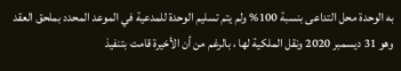به الوحدة محل التداعى بنسبة 100% ولم يتم تسليم الوحدة للمدعية في الموعد المحدد بملحق العقد وهو 31 ديسمبر 2020 ونقل الملكية لها ، بالرغم من أن الأخيرة قامت بتنفيذ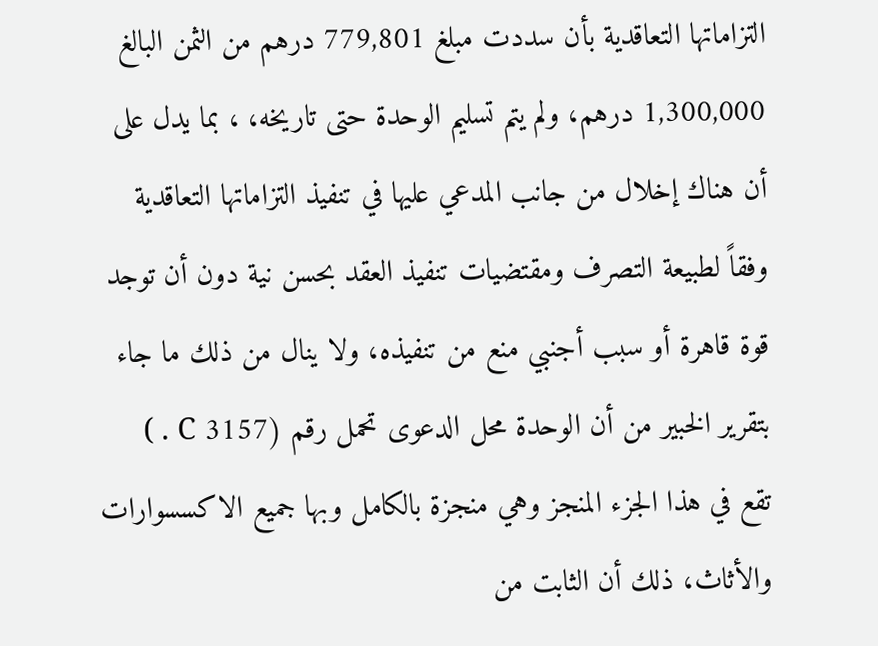التزاماتها التعاقدية بأن سددت مبلغ 779,801 درهم من الثمن البالغ 1,300,000 درهم، ولم يتم تسليم الوحدة حتى تاريخه، ، بما يدل على أن هناك إخلال من جانب المدعي عليها في تنفيذ التزاماتها التعاقدية وفقاً لطبيعة التصرف ومقتضيات تنفيذ العقد بحسن نية دون أن توجد قوة قاهرة أو سبب أجنبي منع من تنفيذه، ولا ينال من ذلك ما جاء بتقرير الخبير من أن الوحدة محل الدعوى تحمل رقم (3157 C . ) تقع في هذا الجزء المنجز وهي منجزة بالكامل وبها جميع الاكسسوارات والأثاث، ذلك أن الثابت من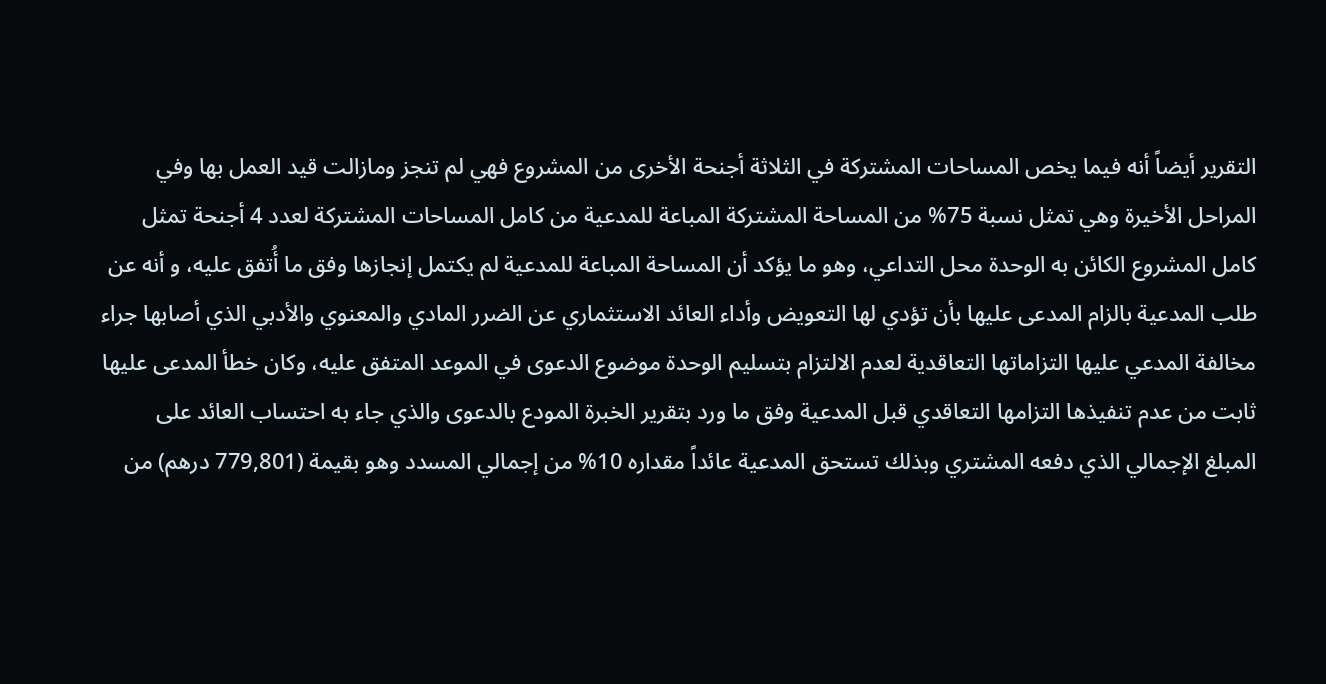التقرير أيضاً أنه فيما يخص المساحات المشتركة في الثلاثة أجنحة الأخرى من المشروع فهي لم تنجز ومازالت قيد العمل بها وفي المراحل الأخيرة وهي تمثل نسبة 75% من المساحة المشتركة المباعة للمدعية من كامل المساحات المشتركة لعدد 4 أجنحة تمثل كامل المشروع الكائن به الوحدة محل التداعي، وهو ما يؤكد أن المساحة المباعة للمدعية لم يكتمل إنجازها وفق ما أُتفق عليه، و أنه عن طلب المدعية بالزام المدعى عليها بأن تؤدي لها التعويض وأداء العائد الاستثماري عن الضرر المادي والمعنوي والأدبي الذي أصابها جراء مخالفة المدعي عليها التزاماتها التعاقدية لعدم الالتزام بتسليم الوحدة موضوع الدعوى في الموعد المتفق عليه، وكان خطأ المدعى عليها ثابت من عدم تنفيذها التزامها التعاقدي قبل المدعية وفق ما ورد بتقرير الخبرة المودع بالدعوى والذي جاء به احتساب العائد على المبلغ الإجمالي الذي دفعه المشتري وبذلك تستحق المدعية عائداً مقداره 10% من إجمالي المسدد وهو بقيمة (779,801 درهم) من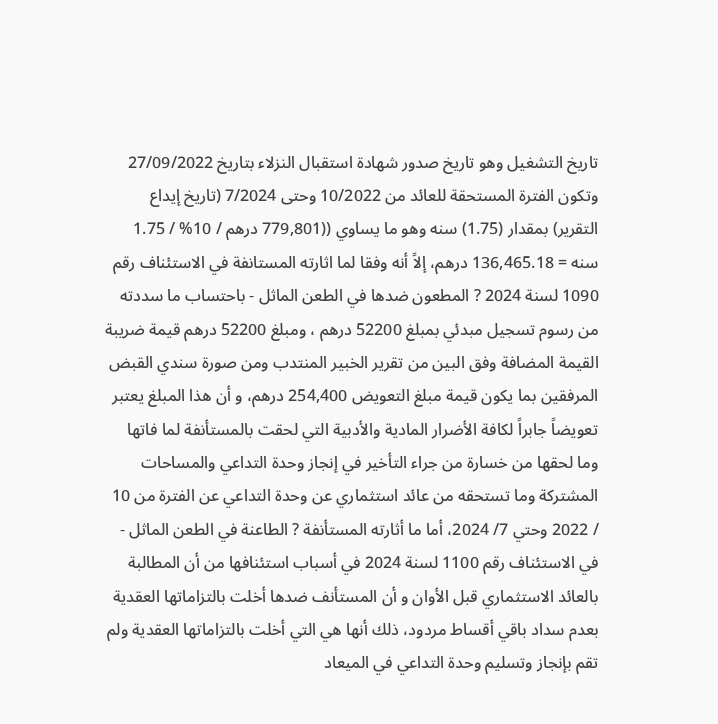تاريخ التشغيل وهو تاريخ صدور شهادة استقبال النزلاء بتاريخ 27/09/2022 وتكون الفترة المستحقة للعائد من 10/2022 وحتى 7/2024 (تاريخ إيداع التقرير) بمقدار (1.75) سنه وهو ما يساوي ((779,801 درهم / 10% / 1.75 سنه = 136,465.18 درهم، إلاً أنه وفقا لما اثارته المستانفة في الاستئناف رقم 1090 لسنة 2024 ? المطعون ضدها في الطعن الماثل - باحتساب ما سددته من رسوم تسجيل مبدئي بمبلغ 52200 درهم ، ومبلغ 52200 درهم قيمة ضريبة القيمة المضافة وفق البين من تقرير الخبير المنتدب ومن صورة سندي القبض المرفقين بما يكون قيمة مبلغ التعويض 254,400 درهم، و أن هذا المبلغ يعتبر تعويضاً جابراً لكافة الأضرار المادية والأدبية التي لحقت بالمستأنفة لما فاتها وما لحقها من خسارة من جراء التأخير في إنجاز وحدة التداعي والمساحات المشتركة وما تستحقه من عائد استثماري عن وحدة التداعي عن الفترة من 10 / 2022 وحتي 7/ 2024، أما ما أثارته المستأنفة ? الطاعنة في الطعن الماثل - في الاستئناف رقم 1100 لسنة 2024 في أسباب استئنافها من أن المطالبة بالعائد الاستثماري قبل الأوان و أن المستأنف ضدها أخلت بالتزاماتها العقدية بعدم سداد باقي أقساط مردود، ذلك أنها هي التي أخلت بالتزاماتها العقدية ولم تقم بإنجاز وتسليم وحدة التداعي في الميعاد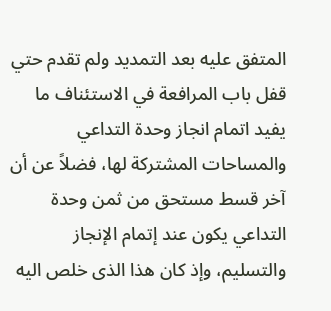المتفق عليه بعد التمديد ولم تقدم حتي قفل باب المرافعة في الاستئناف ما يفيد اتمام انجاز وحدة التداعي والمساحات المشتركة لها، فضلاً عن أن آخر قسط مستحق من ثمن وحدة التداعي يكون عند إتمام الإنجاز والتسليم، وإذ كان هذا الذى خلص اليه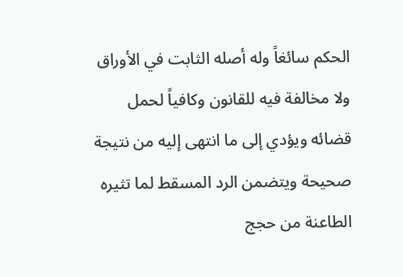الحكم سائغاً وله أصله الثابت في الأوراق ولا مخالفة فيه للقانون وكافياً لحمل قضائه ويؤدي إلى ما انتهى إليه من نتيجة صحيحة ويتضمن الرد المسقط لما تثيره الطاعنة من حجج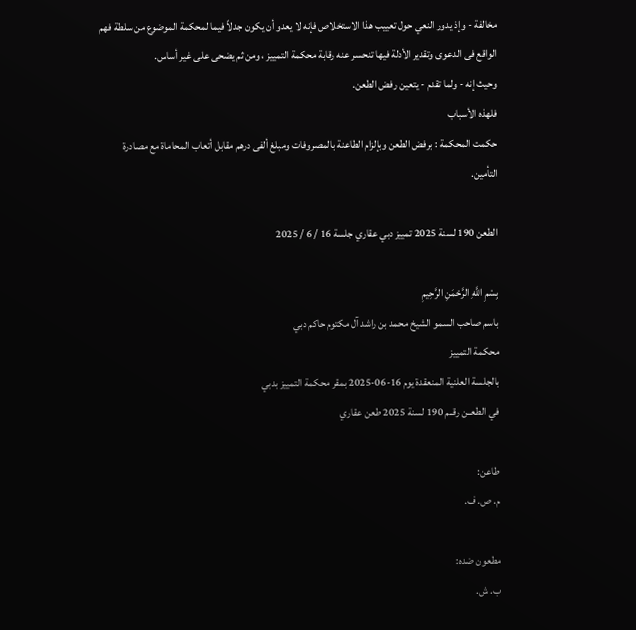مخالفة - وإذ يدور النعي حول تعييب هذا الاستخلاص فإنه لا يعدو أن يكون جدلاً فيما لمحكمة الموضوع من سلطة فهم الواقع فى الدعوى وتقدير الأدلة فيها تنحسر عنه رقابة محكمة التمييز ، ومن ثم يضحى على غير أساس.
وحيث إنه - ولما تقدم - يتعين رفض الطعن.
فلهذه الأسباب
حكمت المحكمة : برفض الطعن وبإلزام الطاعنة بالمصروفات ومبلغ ألفى درهم مقابل أتعاب المحاماة مع مصادرة التأمين.

الطعن 190 لسنة 2025 تمييز دبي عقاري جلسة 16 / 6 / 2025

بِسْمِ اللَّهِ الرَّحْمَنِ الرَّحِيمِ
باسم صاحب السمو الشيخ محمد بن راشد آل مكتوم حاكم دبي
محكمة التمييز
بالجلسة العلنية المنعقدة يوم 16-06-2025 بمقر محكمة التمييز بدبي
في الطعــن رقــم 190 لسنة 2025 طعن عقاري

طاعن:
م. ص. ف.

مطعون ضده:
ب. ش.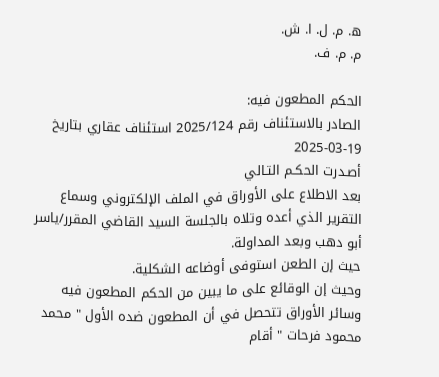ه. م. ل. ا. ش.
م. م. ف.

الحكم المطعون فيه:
الصادر بالاستئناف رقم 2025/124 استئناف عقاري بتاريخ 19-03-2025
أصـدرت الحكـم التـالي
بعد الاطلاع على الأوراق في الملف الإلكتروني وسماع التقرير الذي أعده وتلاه بالجلسة السيد القاضي المقرر/ياسر أبو دهب وبعد المداولة.
حيث إن الطعن استوفى أوضاعه الشكلية.
وحيث إن الوقائع على ما يبين من الحكم المطعون فيه وسائر الأوراق تتحصل في أن المطعون ضده الأول " محمد محمود فرحات " أقام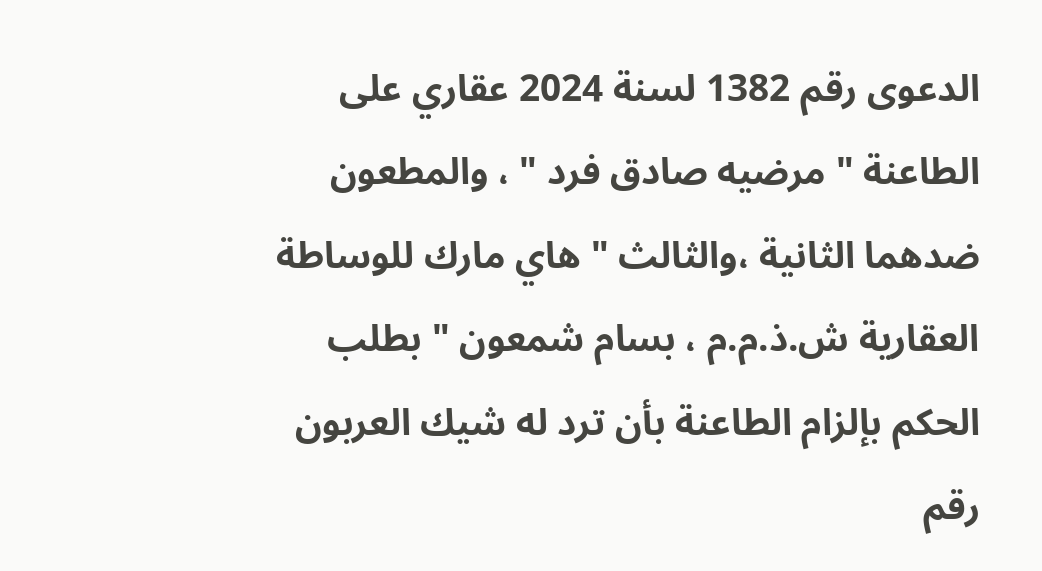الدعوى رقم 1382 لسنة 2024 عقاري على الطاعنة " مرضيه صادق فرد " ، والمطعون ضدهما الثانية ،والثالث " هاي مارك للوساطة العقارية ش.ذ.م.م ، بسام شمعون " بطلب الحكم بإلزام الطاعنة بأن ترد له شيك العربون رقم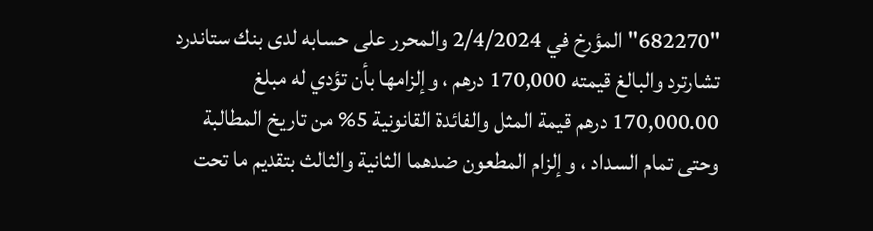"682270" المؤرخ في 2/4/2024 والمحرر على حسابه لدى بنك ستاندرد تشارترد والبالغ قيمته 170,000 درهم ، وإلزامها بأن تؤدي له مبلغ 170,000.00 درهم قيمة المثل والفائدة القانونية 5% من تاريخ المطالبة وحتى تمام السداد ، و إلزام المطعون ضدهما الثانية والثالث بتقديم ما تحت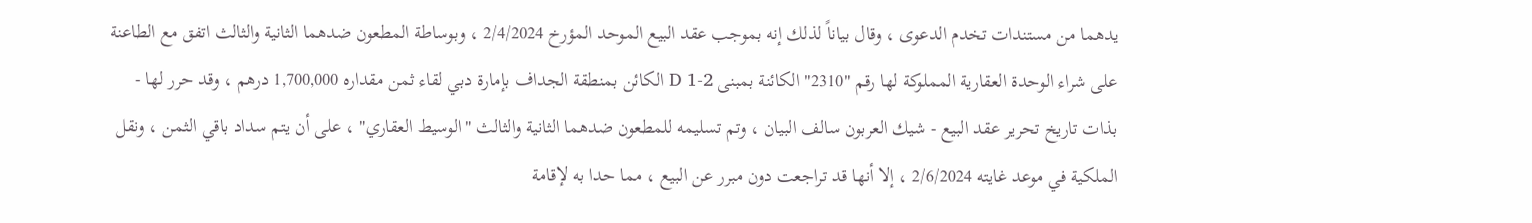يدهما من مستندات تخدم الدعوى ، وقال بياناً لذلك إنه بموجب عقد البيع الموحد المؤرخ 2/4/2024 ، وبوساطة المطعون ضدهما الثانية والثالث اتفق مع الطاعنة على شراء الوحدة العقارية المملوكة لها رقم "2310" الكائنة بمبنى D 1-2 الكائن بمنطقة الجداف بإمارة دبي لقاء ثمن مقداره 1,700,000 درهم ، وقد حرر لها - بذات تاريخ تحرير عقد البيع - شيك العربون سالف البيان ، وتم تسليمه للمطعون ضدهما الثانية والثالث "الوسيط العقاري" ، على أن يتم سداد باقي الثمن ، ونقل الملكية في موعد غايته 2/6/2024 ، إلا أنها قد تراجعت دون مبرر عن البيع ، مما حدا به لإقامة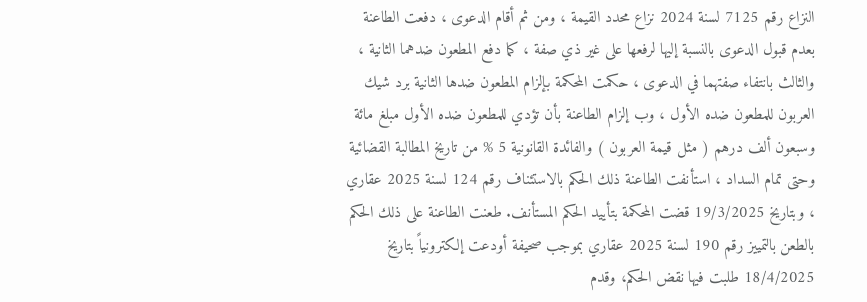النزاع رقم 7125 لسنة 2024 نزاع محدد القيمة ، ومن ثم أقام الدعوى ، دفعت الطاعنة بعدم قبول الدعوى بالنسبة إليها لرفعها على غير ذي صفة ، كما دفع المطعون ضدهما الثانية ، والثالث بانتفاء صفتهما في الدعوى ، حكمت المحكمة بإلزام المطعون ضدها الثانية برد شيك العربون للمطعون ضده الأول ، وب إلزام الطاعنة بأن تؤدي للمطعون ضده الأول مبلغ مائة وسبعون ألف درهم ( مثل قيمة العربون ) والفائدة القانونية 5 % من تاريخ المطالبة القضائية وحتى تمام السداد ، استأنفت الطاعنة ذلك الحكم بالاستئناف رقم 124 لسنة 2025 عقاري ، وبتاريخ 19/3/2025 قضت المحكمة بتأييد الحكم المستأنف. طعنت الطاعنة على ذلك الحكم بالطعن بالتمييز رقم 190 لسنة 2025 عقاري بموجب صحيفة أودعت إلكترونياً بتاريخ 18/4/2025 طلبت فيها نقض الحكم، وقدم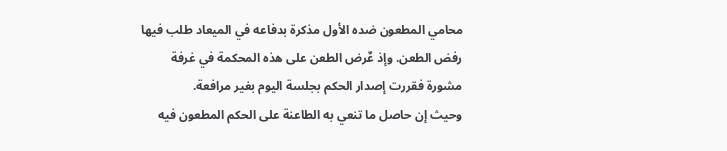محامي المطعون ضده الأول مذكرة بدفاعه في الميعاد طلب فيها رفض الطعن. وإذ عٌرض الطعن على هذه المحكمة في غرفة مشورة فقررت إصدار الحكم بجلسة اليوم بغير مرافعة.
وحيث إن حاصل ما تنعي به الطاعنة على الحكم المطعون فيه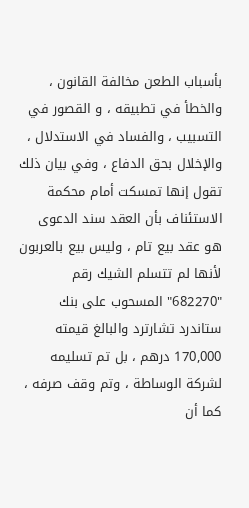بأسباب الطعن مخالفة القانون ، والخطأ في تطبيقه ، و القصور في التسبيب ، والفساد في الاستدلال ، والإخلال بحق الدفاع ، وفي بيان ذلك تقول إنها تمسكت أمام محكمة الاستئناف بأن العقد سند الدعوى هو عقد بيع تام ، وليس بيع بالعربون لأنها لم تتسلم الشيك رقم "682270" المسحوب على بنك ستاندرد تشارترد والبالغ قيمته 170,000 درهم ، بل تم تسليمه لشركة الوساطة ، وتم وقف صرفه ، كما أن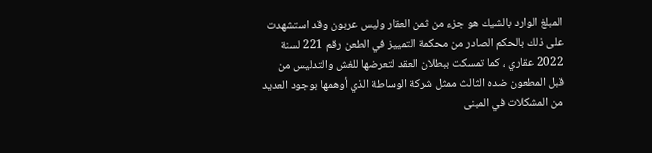المبلغ الوارد بالشيك هو جزء من ثمن العقار وليس عربون وقد استشهدت على ذلك بالحكم الصادر من محكمة التمييز في الطعن رقم 221 لسنة 2022 عقاري ، كما تمسكت ببطلان العقد لتعرضها للغش والتدليس من قبل المطعون ضده الثالث ممثل شركة الوساطة الذي أوهمها بوجود العديد من المشكلات في المبنى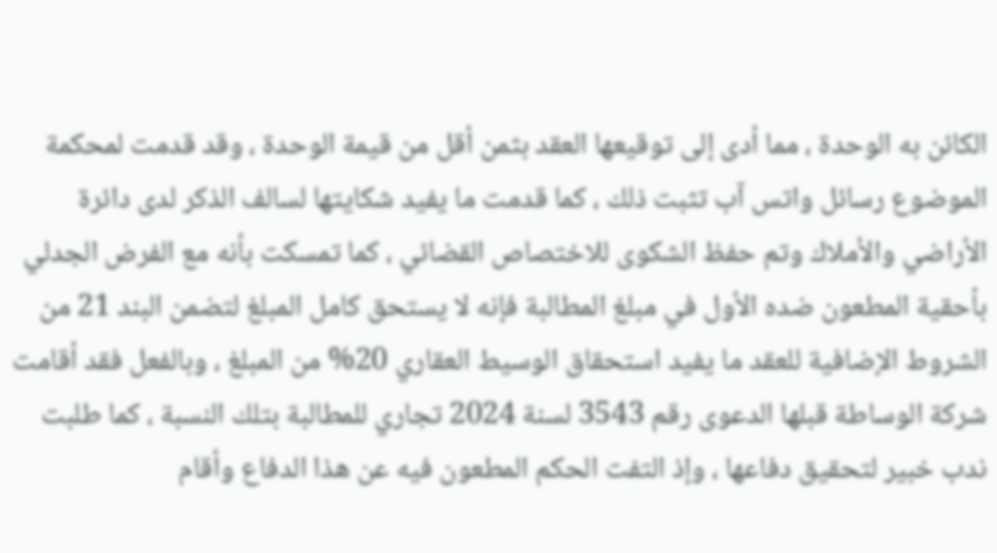الكائن به الوحدة ، مما أدى إلى توقيعها العقد بثمن أقل من قيمة الوحدة ، وقد قدمت لمحكمة الموضوع رسائل واتس آب تثبت ذلك ، كما قدمت ما يفيد شكايتها لسالف الذكر لدى دائرة الأراضي والأملاك وتم حفظ الشكوى للاختصاص القضائي ، كما تمسكت بأنه مع الفرض الجدلي بأحقية المطعون ضده الأول في مبلغ المطالبة فإنه لا يستحق كامل المبلغ لتضمن البند 21 من الشروط الإضافية للعقد ما يفيد استحقاق الوسيط العقاري 20% من المبلغ ، وبالفعل فقد أقامت شركة الوساطة قبلها الدعوى رقم 3543 لسنة 2024 تجاري للمطالبة بتلك النسبة ، كما طلبت ندب خبير لتحقيق دفاعها ، وإذ التفت الحكم المطعون فيه عن هذا الدفاع وأقام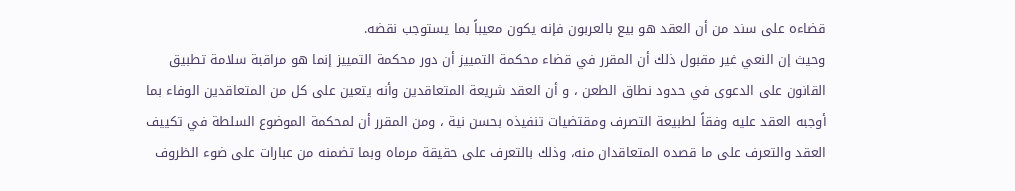قضاءه على سند من أن العقد هو بيع بالعربون فإنه يكون معيباً بما يستوجب نقضه.
وحيث إن النعي غير مقبول ذلك أن المقرر في قضاء محكمة التمييز أن دور محكمة التمييز إنما هو مراقبة سلامة تطبيق القانون على الدعوى في حدود نطاق الطعن ، و أن العقد شريعة المتعاقدين وأنه يتعين على كل من المتعاقدين الوفاء بما أوجبه العقد عليه وفقاً لطبيعة التصرف ومقتضيات تنفيذه بحسن نية ، ومن المقرر أن لمحكمة الموضوع السلطة في تكييف العقد والتعرف على ما قصده المتعاقدان منه، وذلك بالتعرف على حقيقة مرماه وبما تضمنه من عبارات على ضوء الظروف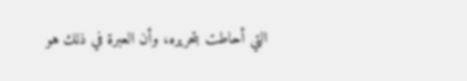التي أحاطت بتحريره، وأن العبرة في ذلك هو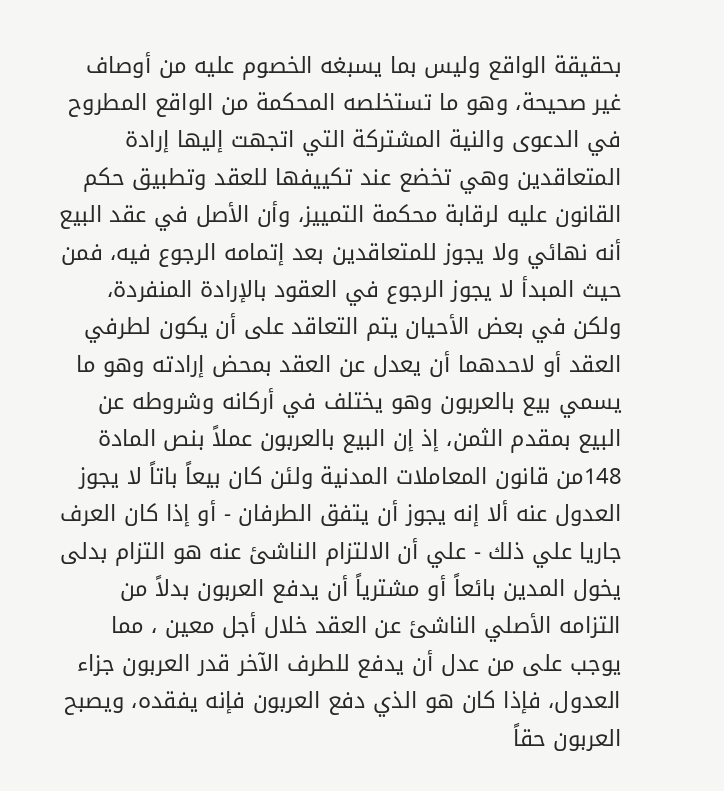بحقيقة الواقع وليس بما يسبغه الخصوم عليه من أوصاف غير صحيحة، وهو ما تستخلصه المحكمة من الواقع المطروح في الدعوى والنية المشتركة التي اتجهت إليها إرادة المتعاقدين وهي تخضع عند تكييفها للعقد وتطبيق حكم القانون عليه لرقابة محكمة التمييز، وأن الأصل في عقد البيع أنه نهائي ولا يجوز للمتعاقدين بعد إتمامه الرجوع فيه، فمن حيث المبدأ لا يجوز الرجوع في العقود بالإرادة المنفردة، ولكن في بعض الأحيان يتم التعاقد على أن يكون لطرفي العقد أو لاحدهما أن يعدل عن العقد بمحض إرادته وهو ما يسمي بيع بالعربون وهو يختلف في أركانه وشروطه عن البيع بمقدم الثمن، إذ إن البيع بالعربون عملاً بنص المادة 148من قانون المعاملات المدنية ولئن كان بيعاً باتاً لا يجوز العدول عنه ألا إنه يجوز أن يتفق الطرفان - أو إذا كان العرف جاريا علي ذلك - علي أن الالتزام الناشئ عنه هو التزام بدلى يخول المدين بائعاً أو مشترياً أن يدفع العربون بدلاً من التزامه الأصلي الناشئ عن العقد خلال أجل معين ، مما يوجب على من عدل أن يدفع للطرف الآخر قدر العربون جزاء العدول، فإذا كان هو الذي دفع العربون فإنه يفقده، ويصبح العربون حقاً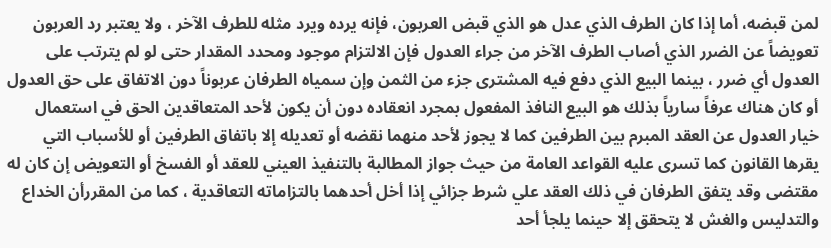لمن قبضه، أما إذا كان الطرف الذي عدل هو الذي قبض العربون، فإنه يرده ويرد مثله للطرف الآخر ، ولا يعتبر رد العربون تعويضاً عن الضرر الذي أصاب الطرف الآخر من جراء العدول فإن الالتزام موجود ومحدد المقدار حتى لو لم يترتب على العدول أي ضرر ، بينما البيع الذي دفع فيه المشترى جزء من الثمن وإن سمياه الطرفان عربوناً دون الاتفاق على حق العدول أو كان هناك عرفاً سارياً بذلك هو البيع النافذ المفعول بمجرد انعقاده دون أن يكون لأحد المتعاقدين الحق في استعمال خيار العدول عن العقد المبرم بين الطرفين كما لا يجوز لأحد منهما نقضه أو تعديله إلا باتفاق الطرفين أو للأسباب التي يقرها القانون كما تسرى عليه القواعد العامة من حيث جواز المطالبة بالتنفيذ العيني للعقد أو الفسخ أو التعويض إن كان له مقتضى وقد يتفق الطرفان في ذلك العقد علي شرط جزائي إذا أخل أحدهما بالتزاماته التعاقدية ، كما من المقررأن الخداع والتدليس والغش لا يتحقق إلا حينما يلجأ أحد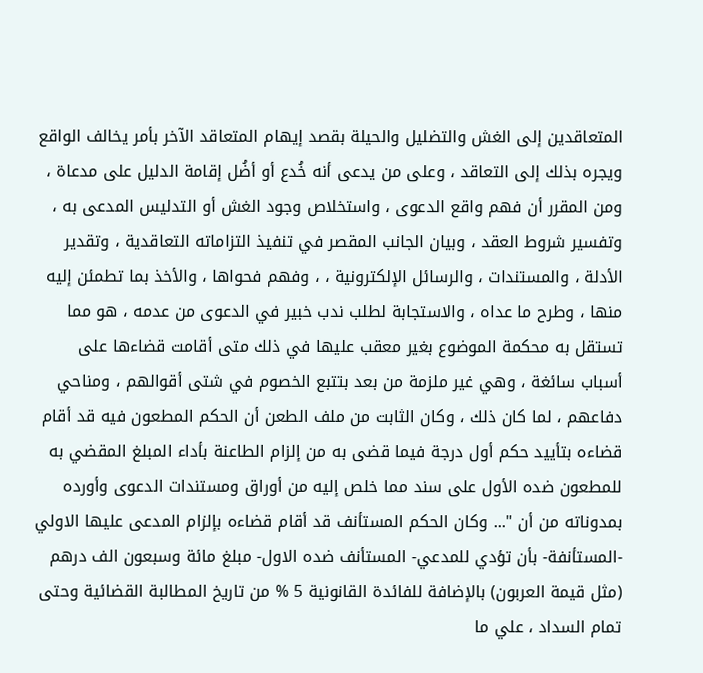المتعاقدين إلى الغش والتضليل والحيلة بقصد إيهام المتعاقد الآخر بأمر يخالف الواقع ويجره بذلك إلى التعاقد ، وعلى من يدعى أنه خُدع أو أضُل إقامة الدليل على مدعاة ، ومن المقرر أن فهم واقع الدعوى ، واستخلاص وجود الغش أو التدليس المدعى به ، وتفسير شروط العقد ، وبيان الجانب المقصر في تنفيذ التزاماته التعاقدية ، وتقدير الأدلة ، والمستندات ، والرسائل الإلكترونية ، ، وفهم فحواها ، والأخذ بما تطمئن إليه منها ، وطرح ما عداه ، والاستجابة لطلب ندب خبير في الدعوى من عدمه ، هو مما تستقل به محكمة الموضوع بغير معقب عليها في ذلك متى أقامت قضاءها على أسباب سائغة ، وهي غير ملزمة من بعد بتتبع الخصوم في شتى أقوالهم ، ومناحي دفاعهم ، لما كان ذلك ، وكان الثابت من ملف الطعن أن الحكم المطعون فيه قد أقام قضاءه بتأييد حكم أول درجة فيما قضى به من إلزام الطاعنة بأداء المبلغ المقضي به للمطعون ضده الأول على سند مما خلص إليه من أوراق ومستندات الدعوى وأورده بمدوناته من أن "... وكان الحكم المستأنف قد أقام قضاءه بإلزام المدعى عليها الاولي -المستأنفة- بأن تؤدي للمدعي- المستأنف ضده الاول- مبلغ مائة وسبعون الف درهم (مثل قيمة العربون) بالإضافة للفائدة القانونية 5 % من تاريخ المطالبة القضائية وحتى تمام السداد ، علي ما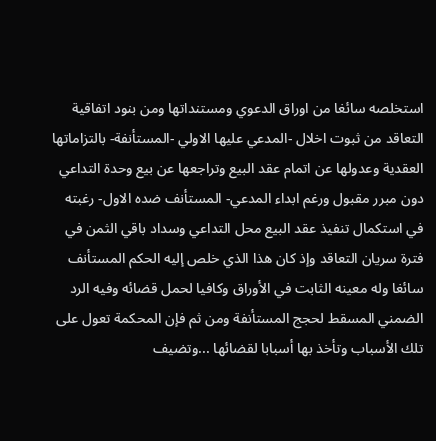استخلصه سائغا من اوراق الدعوي ومستنداتها ومن بنود اتفاقية التعاقد من ثبوت اخلال -المدعي عليها الاولي -المستأنفة- بالتزاماتها العقدية وعدولها عن اتمام عقد البيع وتراجعها عن بيع وحدة التداعي دون مبرر مقبول ورغم ابداء المدعي- المستأنف ضده الاول- رغبته في استكمال تنفيذ عقد البيع محل التداعي وسداد باقي الثمن في فترة سريان التعاقد وإذ كان هذا الذي خلص إليه الحكم المستأنف سائغا وله معينه الثابت في الأوراق وكافيا لحمل قضائه وفيه الرد الضمني المسقط لحجج المستأنفة ومن ثم فإن المحكمة تعول على تلك الأسباب وتأخذ بها أسبابا لقضائها ...وتضيف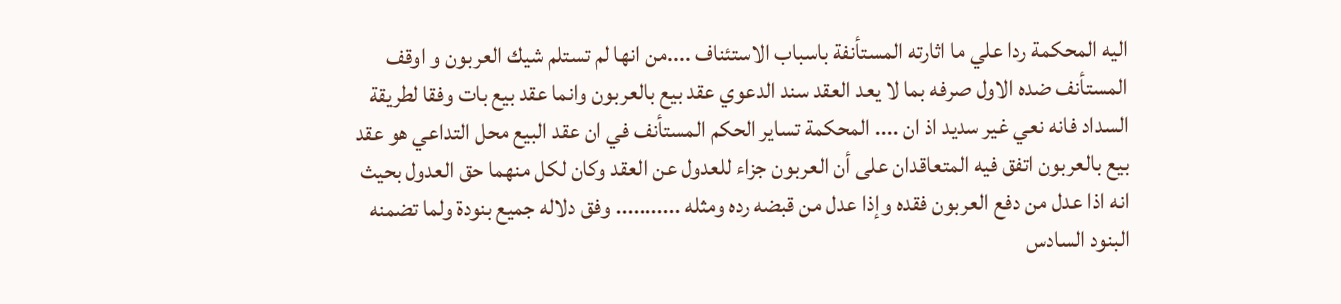اليه المحكمة ردا علي ما اثارته المستأنفة باسباب الاستئناف ....من انها لم تستلم شيك العربون و اوقف المستأنف ضده الاول صرفه بما لا يعد العقد سند الدعوي عقد بيع بالعربون وانما عقد بيع بات وفقا لطريقة السداد فانه نعي غير سديد اذ ان .... المحكمة تساير الحكم المستأنف في ان عقد البيع محل التداعي هو عقد بيع بالعربون اتفق فيه المتعاقدان على أن العربون جزاء للعدول عن العقد وكان لكل منهما حق العدول بحيث انه اذا عدل من دفع العربون فقده وإذا عدل من قبضه رده ومثله ........... وفق دلاله جميع بنودة ولما تضمنه البنود السادس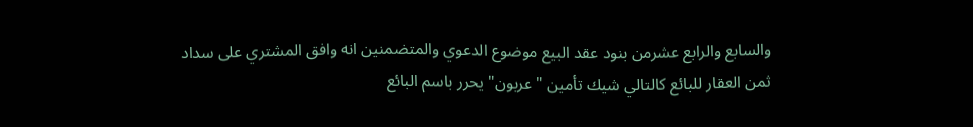والسابع والرابع عشرمن بنود عقد البيع موضوع الدعوي والمتضمنين انه وافق المشتري على سداد ثمن العقار للبائع كالتالي شيك تأمين "عربون" يحرر باسم البائع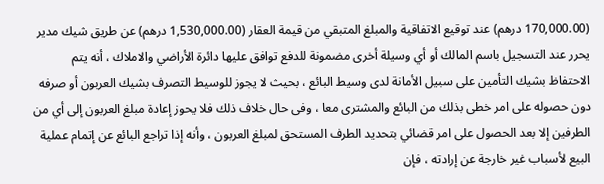(170,000.00 درهم) عند توقيع الاتفاقية والمبلغ المتبقي من قيمة العقار (1,530,000.00 درهم) عن طريق شيك مدير يحرر عند التسجيل باسم المالك أو أي وسيلة أخرى مضمونة للدفع توافق عليها دائرة الأراضي والاملاك ، أنه يتم الاحتفاظ بشيك التأمين على سبيل الأمانة لدى وسيط البائع ، بحيث لا يجوز للوسيط التصرف بشيك العربون أو صرفه دون حصوله على امر خطى بذلك من البائع والمشترى معا ، وفى حال خلاف ذلك فلا يحوز إعادة مبلغ العربون إلى أي من الطرفين إلا بعد الحصول على امر قضائي بتحديد الطرف المستحق لمبلغ العربون ، وأنه إذا تراجع البائع عن إتمام عملية البيع لأسباب غير خارجة عن إرادته ، فإن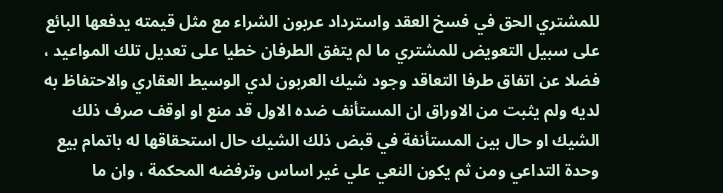للمشتري الحق في فسخ العقد واسترداد عربون الشراء مع مثل قيمته يدفعها البائع على سبيل التعويض للمشتري ما لم يتفق الطرفان خطيا على تعديل تلك المواعيد ، فضلا عن اتفاق طرفا التعاقد وجود شيك العربون لدي الوسيط العقاري والاحتفاظ به لديه ولم يثبت من الاوراق ان المستأنف ضده الاول قد منع او اوقف صرف ذلك الشيك او حال بين المستأنفة في قبض ذلك الشيك حال استحقاقها له باتمام بيع وحدة التداعي ومن ثم يكون النعي علي غير اساس وترفضه المحكمة ، وان ما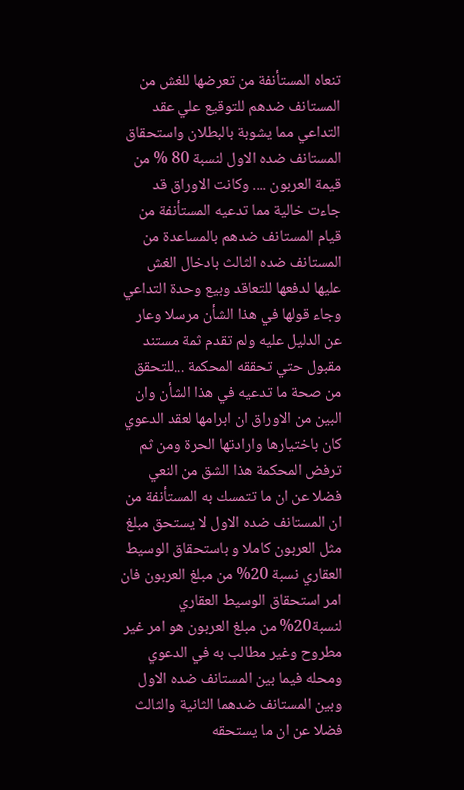تنعاه المستأنفة من تعرضها للغش من المستانف ضدهم للتوقيع علي عقد التداعي مما يشوبة بالبطلان واستحقاق المستانف ضده الاول لنسبة 80 % من قيمة العربون .... وكانت الاوراق قد جاءت خالية مما تدعيه المستأنفة من قيام المستانف ضدهم بالمساعدة من المستانف ضده الثالث بادخال الغش عليها لدفعها للتعاقد وبيع وحدة التداعي وجاء قولها في هذا الشأن مرسلا وعار عن الدليل عليه ولم تقدم ثمة مستند مقبول حتي تحققه المحكمة ...للتحقق من صحة ما تدعيه في هذا الشأن وان البين من الاوراق ان ابرامها لعقد الدعوي كان باختيارها وارادتها الحرة ومن ثم ترفض المحكمة هذا الشق من النعي فضلا عن ان ما تتمسك به المستأنفة من ان المستانف ضده الاول لا يستحق مبلغ مثل العربون كاملا و باستحقاق الوسيط العقاري نسبة 20% من مبلغ العربون فان امر استحقاق الوسيط العقاري لنسبة20% من مبلغ العربون هو امر غير مطروح وغير مطالب به في الدعوي ومحله فيما بين المستانف ضده الاول وبين المستانف ضدهما الثانية والثالث فضلا عن ان ما يستحقه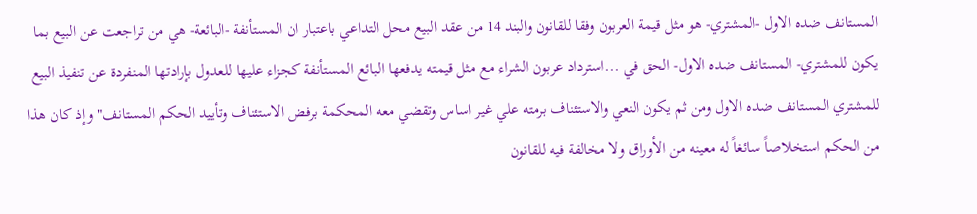المستانف ضده الاول -المشتري- هو مثل قيمة العربون وفقا للقانون والبند 14 من عقد البيع محل التداعي باعتبار ان المستأنفة -البائعة- هي من تراجعت عن البيع بما يكون للمشتري- المستانف ضده الاول- الحق في ...استرداد عربون الشراء مع مثل قيمته يدفعها البائع المستأنفة كجزاء عليها للعدول بإرادتها المنفردة عن تنفيذ البيع للمشتري المستانف ضده الاول ومن ثم يكون النعي والاستئناف برمته علي غير اساس وتقضي معه المحكمة برفض الاستئناف وتأييد الحكم المستانف" وإذ كان هذا من الحكم استخلاصاً سائغاً له معينه من الأوراق ولا مخالفة فيه للقانون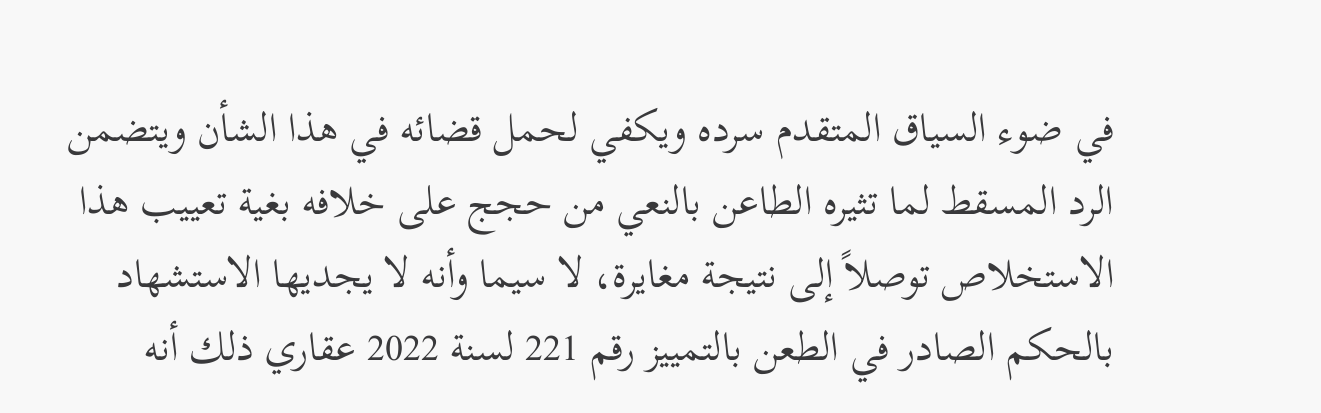في ضوء السياق المتقدم سرده ويكفي لحمل قضائه في هذا الشأن ويتضمن الرد المسقط لما تثيره الطاعن بالنعي من حجج على خلافه بغية تعييب هذا الاستخلاص توصلاً إلى نتيجة مغايرة، لا سيما وأنه لا يجديها الاستشهاد بالحكم الصادر في الطعن بالتمييز رقم 221 لسنة 2022 عقاري ذلك أنه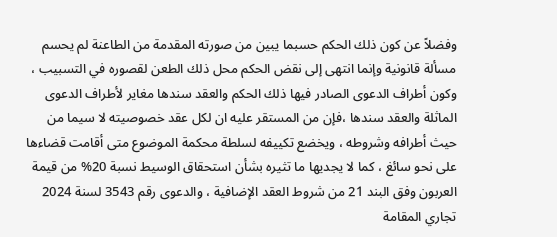وفضلاً عن كون ذلك الحكم حسبما يبين من صورته المقدمة من الطاعنة لم يحسم مسألة قانونية وإنما انتهى إلى نقض الحكم محل ذلك الطعن لقصوره في التسبيب ، وكون أطراف الدعوى الصادر فيها ذلك الحكم والعقد سندها مغاير لأطراف الدعوى الماثلة والعقد سندها ،فإن من المستقر عليه ان لكل عقد خصوصيته لا سيما من حيث أطرافه وشروطه ، ويخضع تكييفه لسلطة محكمة الموضوع متى أقامت قضاءها على نحو سائغ ، كما لا يجديها ما تثيره بشأن استحقاق الوسيط نسبة 20% من قيمة العربون وفق البند 21 من شروط العقد الإضافية ، والدعوى رقم 3543 لسنة 2024 تجاري المقامة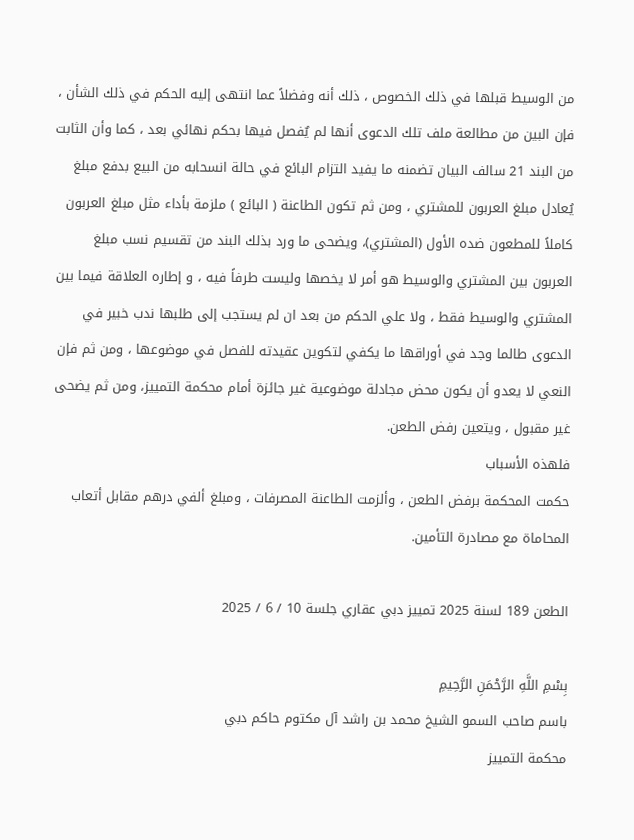من الوسيط قبلها في ذلك الخصوص ، ذلك أنه وفضلاً عما انتهى إليه الحكم في ذلك الشأن ، فإن البين من مطالعة ملف تلك الدعوى أنها لم يٌفصل فيها بحكم نهائي بعد ، كما وأن الثابت من البند 21 سالف البيان تضمنه ما يفيد التزام البائع في حالة انسحابه من البيع بدفع مبلغ يُعادل مبلغ العربون للمشتري ، ومن ثم تكون الطاعنة ( البائع ) ملزمة بأداء مثل مبلغ العربون كاملاً للمطعون ضده الأول (المشتري)، ويضحى ما ورد بذلك البند من تقسيم نسب مبلغ العربون بين المشتري والوسيط هو أمر لا يخصها وليست طرفاً فيه ، و إطاره العلاقة فيما بين المشتري والوسيط فقط ، ولا علي الحكم من بعد ان لم يستجب إلى طلبها ندب خبير في الدعوى طالما وجد في أوراقها ما يكفي لتكوين عقيدته للفصل في موضوعها ، ومن ثم فإن النعي لا يعدو أن يكون محض مجادلة موضوعية غير جائزة أمام محكمة التمييز، ومن ثم يضحى غير مقبول ، ويتعين رفض الطعن.
فلهذه الأسباب
حكمت المحكمة برفض الطعن ، وألزمت الطاعنة المصرفات ، ومبلغ ألفي درهم مقابل أتعاب المحاماة مع مصادرة التأمين.

الطعن 189 لسنة 2025 تمييز دبي عقاري جلسة 10 / 6 / 2025

بِسْمِ اللَّهِ الرَّحْمَنِ الرَّحِيمِ
باسم صاحب السمو الشيخ محمد بن راشد آل مكتوم حاكم دبي
محكمة التمييز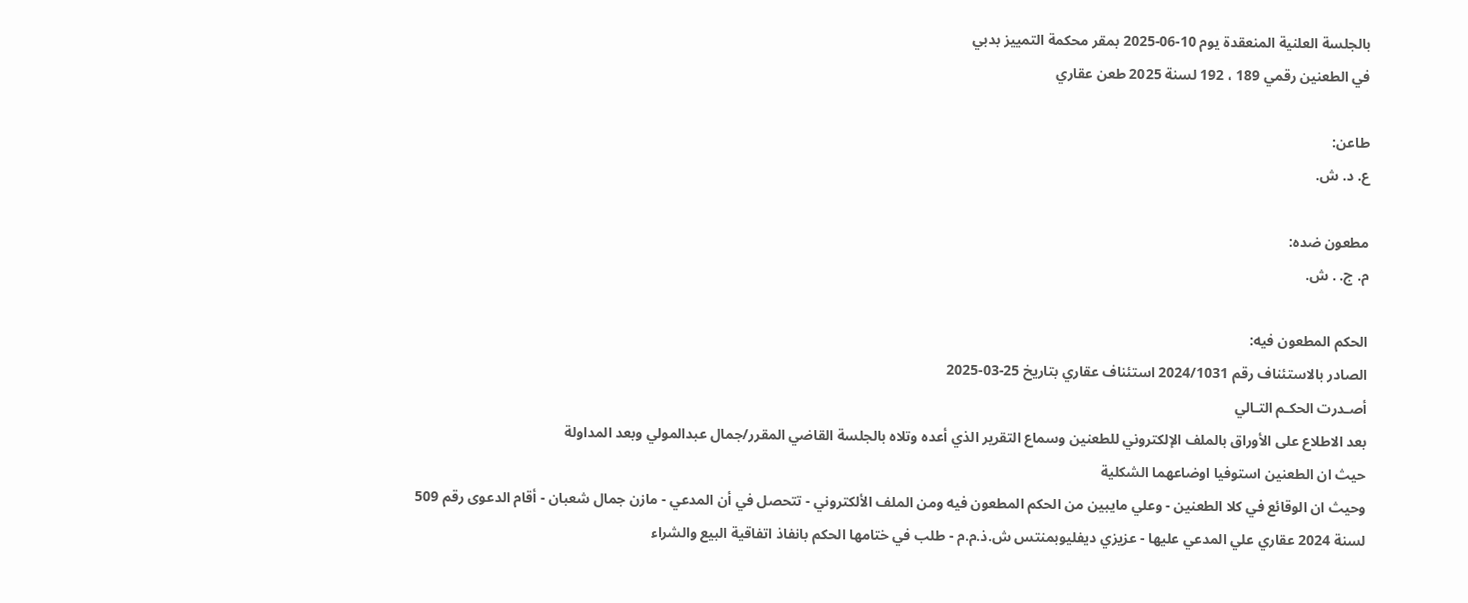بالجلسة العلنية المنعقدة يوم 10-06-2025 بمقر محكمة التمييز بدبي
في الطعنين رقمي 189 ، 192 لسنة 2025 طعن عقاري

طاعن:
ع. د. ش.

مطعون ضده:
م. ج. . ش.

الحكم المطعون فيه:
الصادر بالاستئناف رقم 2024/1031 استئناف عقاري بتاريخ 25-03-2025
أصـدرت الحكـم التـالي
بعد الاطلاع على الأوراق بالملف الإلكتروني للطعنين وسماع التقرير الذي أعده وتلاه بالجلسة القاضي المقرر/جمال عبدالمولي وبعد المداولة
حيث ان الطعنين استوفيا اوضاعهما الشكلية
وحيث ان الوقائع في كلا الطعنين - وعلي مايبين من الحكم المطعون فيه ومن الملف الألكتروني - تتحصل في أن المدعي - مازن جمال شعبان - أقام الدعوى رقم 509 لسنة 2024 عقاري علي المدعي عليها - عزيزي ديفليوبمنتس ش.ذ.م.م - طلب في ختامها الحكم بانفاذ اتفاقية البيع والشراء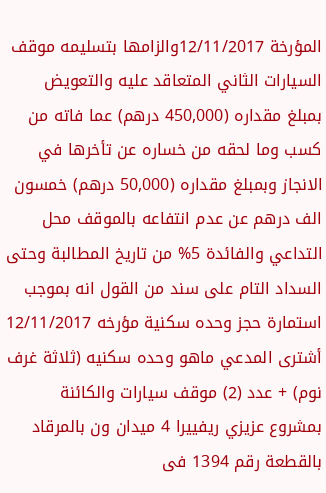المؤرخة 12/11/2017والزامها بتسليمه موقف السيارات الثاني المتعاقد عليه والتعويض بمبلغ مقداره (450,000 درهم) عما فاته من كسب وما لحقه من خساره عن تأخرها في الانجاز وبمبلغ مقداره (50,000 درهم) خمسون الف درهم عن عدم انتفاعه بالموقف محل التداعي والفائدة 5% من تاريخ المطالبة وحتى السداد التام على سند من القول انه بموجب استمارة حجز وحده سكنية مؤرخه 12/11/2017 أشترى المدعي ماهو وحده سكنيه (ثلاثة غرف نوم) + عدد (2) موقف سيارات والكائنة بمشروع عزيزي ريفييرا 4 ميدان ون بالمرقاد بالقطعة رقم 1394 فى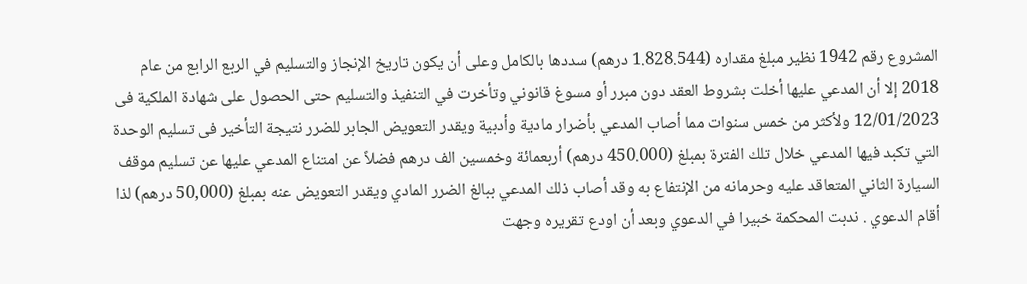المشروع رقم 1942 نظير مبلغ مقداره (1.828.544 درهم) سددها بالكامل وعلى أن يكون تاريخ الإنجاز والتسليم في الربع الرابع من عام 2018 إلا أن المدعي عليها أخلت بشروط العقد دون مبرر أو مسوغ قانوني وتأخرت في التنفيذ والتسليم حتى الحصول على شهادة الملكية فى 12/01/2023 ولأكثر من خمس سنوات مما أصاب المدعي بأضرار مادية وأدبية ويقدر التعويض الجابر للضرر نتيجة التأخير فى تسليم الوحدة التي تكبد فيها المدعي خلال تلك الفترة بمبلغ (450.000 درهم) أربعمائة وخمسين الف درهم فضلاً عن امتناع المدعي عليها عن تسليم موقف السيارة الثاني المتعاقد عليه وحرمانه من الإنتفاع به وقد أصاب ذلك المدعي ببالغ الضرر المادي ويقدر التعويض عنه بمبلغ (50,000 درهم) لذا أقام الدعوي . ندبت المحكمة خبيرا في الدعوي وبعد أن اودع تقريره وجهت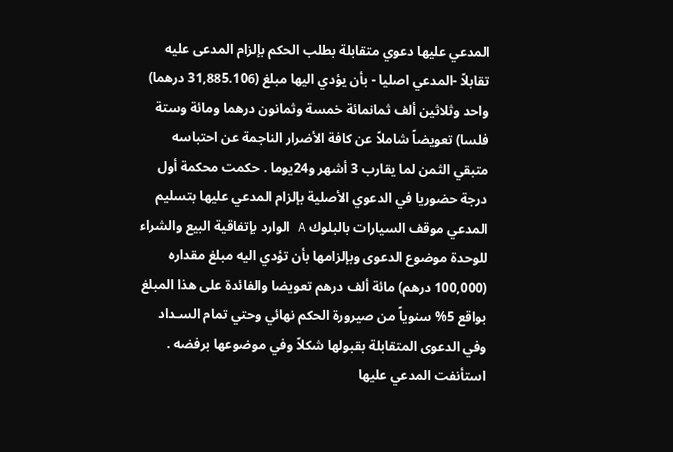المدعي عليها دعوي متقابلة بطلب الحكم بإلزام المدعى عليه تقابلاً -المدعي اصليا - بأن يؤدي اليها مبلغ (31,885.106 درهما) واحد وثلاثين ألف ثمانمائة خمسة وثمانون درهما ومائة وستة فلسا) تعويضاً شاملاً عن كافة الأضرار الناجمة عن احتباسه متبقي الثمن لما يقارب 3 أشهر و24يوما . حكمت محكمة أول درجة حضوريا في الدعوي الأصلية بإلزام المدعي عليها بتسليم المدعي موقف السيارات بالبلوك A الوارد بإتفاقية البيع والشراء للوحدة موضوع الدعوى وبإلزامها بأن تؤدي اليه مبلغ مقداره (100,000 درهم) مائة ألف درهم تعويضا والفائدة على هذا المبلغ بواقع 5% سنوياً من صيرورة الحكم نهائي وحتي تمام السـداد وفي الدعوى المتقابلة بقبولها شكلاً وفي موضوعها برفضه . استأنفت المدعي عليها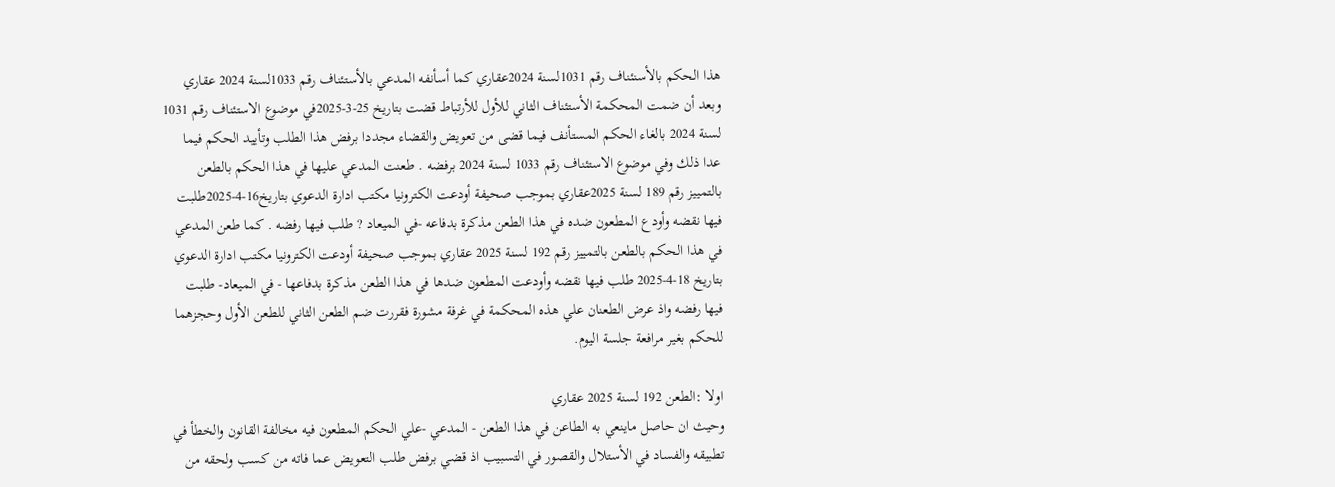هذا الحكم بالأسنئناف رقم 1031لسنة 2024عقاري كما أسأنفه المدعي بالأستئناف رقم 1033لسنة 2024 عقاري وبعد أن ضمت المحكمة الأستئناف الثاني للأول للأرتباط قضت بتاريخ 25-3-2025في موضوع الاستئناف رقم 1031 لسنة 2024 بالغاء الحكم المستأنف فيما قضى من تعويض والقضاء مجددا برفض هذا الطلب وتأييد الحكم فيما عدا ذلك وفي موضوع الاستئناف رقم 1033 لسنة 2024 برفضه . طعنت المدعي عليها في هذا الحكم بالطعن بالتمييز رقم 189 لسنة 2025عقاري بموجب صحيفة أودعت الكترونيا مكتب ادارة الدعوي بتاريخ16-4-2025طلبت فيها نقضه وأودع المطعون ضده في هذا الطعن مذكرة بدفاعه -في الميعاد ? طلب فيها رفضه . كما طعن المدعي في هذا الحكم بالطعن بالتمييز رقم 192 لسنة 2025 عقاري بموجب صحيفة أودعت الكترونيا مكتب ادارة الدعوي بتاريخ 18-4-2025 طلب فيها نقضه وأودعت المطعون ضدها في هذا الطعن مذكرة بدفاعها - في الميعاد- طلبت فيها رفضه واذ عرض الطعنان علي هذه المحكمة في غرفة مشورة فقررت ضم الطعن الثاني للطعن الأول وحجزهما للحكم بغير مرافعة جلسة اليوم.

اولا :الطعن 192 لسنة 2025 عقاري
وحيث ان حاصل ماينعي به الطاعن في هذا الطعن - المدعي -علي الحكم المطعون فيه مخالفة القانون والخطأ في تطبيقه والفساد في الأستلال والقصور في التسبيب اذ قضي برفض طلب التعويض عما فاته من كسب ولحقه من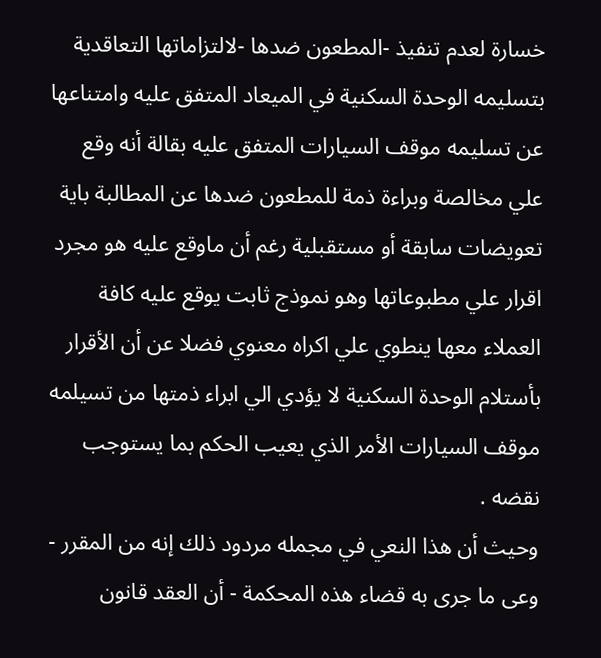خسارة لعدم تنفيذ -المطعون ضدها -لالتزاماتها التعاقدية بتسليمه الوحدة السكنية في الميعاد المتفق عليه وامتناعها عن تسليمه موقف السيارات المتفق عليه بقالة أنه وقع علي مخالصة وبراءة ذمة للمطعون ضدها عن المطالبة باية تعويضات سابقة أو مستقبلية رغم أن ماوقع عليه هو مجرد اقرار علي مطبوعاتها وهو نموذج ثابت يوقع عليه كافة العملاء معها ينطوي علي اكراه معنوي فضلا عن أن الأقرار بأستلام الوحدة السكنية لا يؤدي الي ابراء ذمتها من تسيلمه موقف السيارات الأمر الذي يعيب الحكم بما يستوجب نقضه .
وحيث أن هذا النعي في مجمله مردود ذلك إنه من المقرر - وعى ما جرى به قضاء هذه المحكمة - أن العقد قانون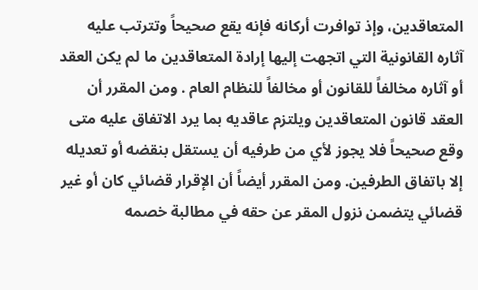المتعاقدين، وإذ توافرت أركانه فإنه يقع صحيحاً وتترتب عليه آثاره القانونية التي اتجهت إليها إرادة المتعاقدين ما لم يكن العقد أو آثاره مخالفاً للقانون أو مخالفاً للنظام العام . ومن المقرر أن العقد قانون المتعاقدين ويلتزم عاقديه بما يرد الاتفاق عليه متى وقع صحيحاً فلا يجوز لأي من طرفيه أن يستقل بنقضه أو تعديله إلا باتفاق الطرفين. ومن المقرر أيضاً أن الإقرار قضائي كان أو غير قضائي يتضمن نزول المقر عن حقه في مطالبة خصمه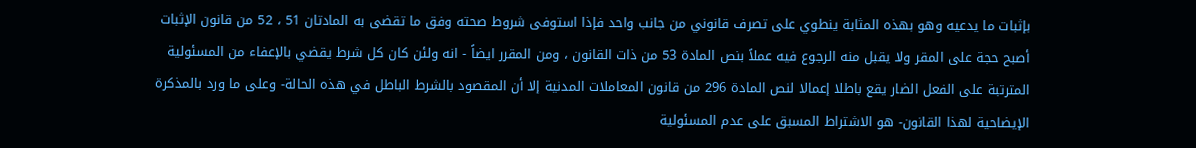بإثبات ما يدعيه وهو بهذه المثابة ينطوي على تصرف قانوني من جانب واحد فإذا استوفى شروط صحته وفق ما تقضى به المادتان 51 ، 52 من قانون الإثبات أصبح حجة على المقر ولا يقبل منه الرجوع فيه عملاً بنص المادة 53 من ذات القانون ، ومن المقرر ايضاً - انه ولئن كان كل شرط يقضي بالإعفاء من المسئولية المترتبة على الفعل الضار يقع باطلا إعمالا لنص المادة 296 من قانون المعاملات المدنية إلا أن المقصود بالشرط الباطل في هذه الحالة- وعلى ما ورد بالمذكرة الإيضاحية لهذا القانون- هو الاشتراط المسبق على عدم المسئولية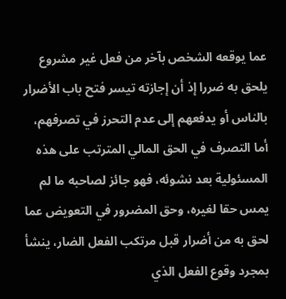عما يوقعه الشخص بآخر من فعل غير مشروع يلحق به ضررا إذ أن إجازته تيسر فتح باب الأضرار بالناس أو يدفعهم إلى عدم التحرز في تصرفهم، أما التصرف في الحق المالي المترتب على هذه المسئولية بعد نشوئه، فهو جائز لصاحبه ما لم يمس حقا لغيره، وحق المضرور في التعويض عما لحق به من أضرار قبل مرتكب الفعل الضار، ينشأ بمجرد وقوع الفعل الذي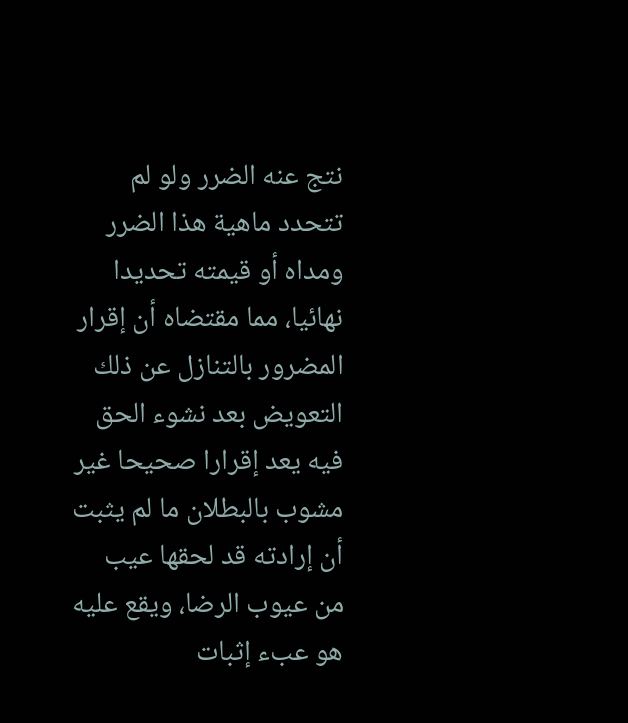نتج عنه الضرر ولو لم تتحدد ماهية هذا الضرر ومداه أو قيمته تحديدا نهائيا، مما مقتضاه أن إقرار المضرور بالتنازل عن ذلك التعويض بعد نشوء الحق فيه يعد إقرارا صحيحا غير مشوب بالبطلان ما لم يثبت أن إرادته قد لحقها عيب من عيوب الرضا، ويقع عليه هو عبء إثبات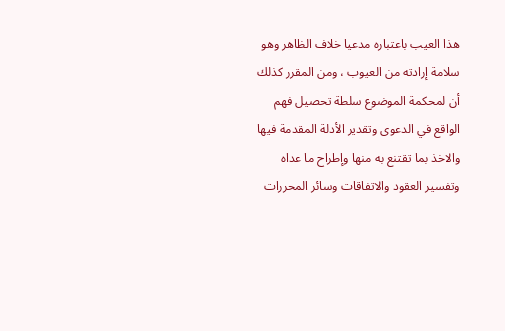هذا العيب باعتباره مدعيا خلاف الظاهر وهو سلامة إرادته من العيوب ، ومن المقرر كذلك أن لمحكمة الموضوع سلطة تحصيل فهم الواقع في الدعوى وتقدير الأدلة المقدمة فيها والاخذ بما تقتنع به منها وإطراح ما عداه وتفسير العقود والاتفاقات وسائر المحررات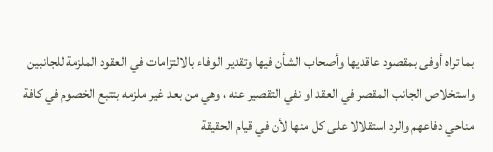بما تراه أوفى بمقصود عاقديها وأصحاب الشأن فيها وتقدير الوفاء بالالتزامات في العقود الملزمة للجانبين واستخلاص الجانب المقصر في العقد او نفي التقصير عنه ، وهي من بعد غير ملزمه بتتبع الخصوم في كافة مناحي دفاعهم والرد استقلالا على كل منها لأن في قيام الحقيقة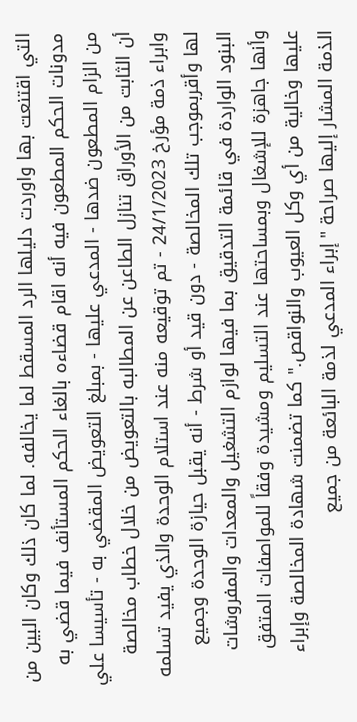التي اقتنعت بها واوردت دليلها الرد المسقط لما يخالفه. لما كان ذلك وكان البين من مدونات الحكم المطعون فيه أنه اقام قضاءه بالغاء الحكم المستأنف فيما قضي به من الزام المطعون ضدها - المدعي عليها - بمبلغ التعويض المقضي به - تأسيسا علي أن الثابت من الأوراق تنازل الطاعن عن المطالبه بالتعويض من خلال خطاب مخالصة وابراء ذمة مؤرخ 24/1/2023 - تم توقيعه منه عند استلام الوحدة والذي يفيد تسلمه لها وأقربموجب تلك المخالصة - دون قيد أو شرط - أنه يقبل حيازة الوحدة وجميع البنود الواردة في قائمة التدقيق بما فيها لوازم التشغيل والمعدات والمفروشات وأنها جاهزة للإشغال وبمساحتها عند التسليم ومشيدة وفقاً للمواصفات المتفق عليها وخالية من أي وكل العيوب والنواقص." كما تضمنت شهادة المخالصة وإبراء الذمة المشار إليها صراحة "إبراء المدعي لذمة البائعة من جميع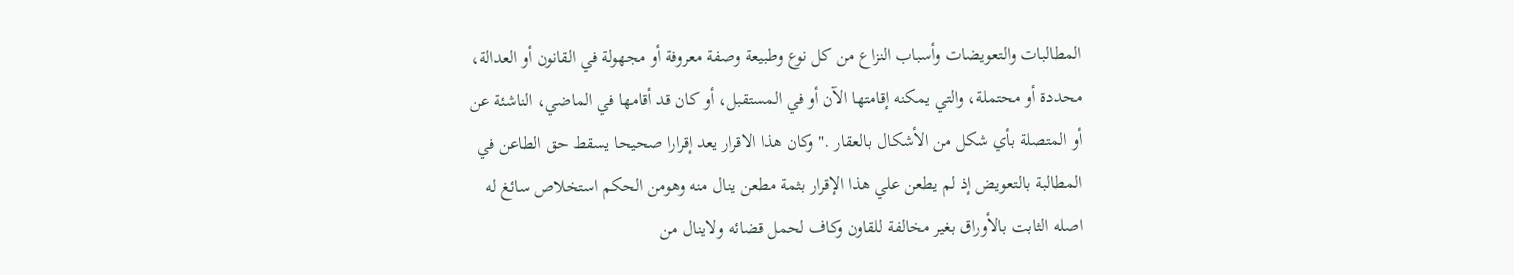المطالبات والتعويضات وأسباب النزاع من كل نوع وطبيعة وصفة معروفة أو مجهولة في القانون أو العدالة، محددة أو محتملة، والتي يمكنه إقامتها الآن أو في المستقبل، أو كان قد أقامها في الماضي، الناشئة عن أو المتصلة بأي شكل من الأشكال بالعقار ." وكان هذا الاقرار يعد إقرارا صحيحا يسقط حق الطاعن في المطالبة بالتعويض إذ لم يطعن علي هذا الإقرار بثمة مطعن ينال منه وهومن الحكم استخلاص سائغ له اصله الثابت بالأوراق بغير مخالفة للقاون وكاف لحمل قضائه ولاينال من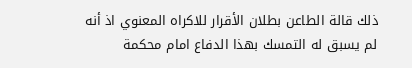ذلك قالة الطاعن بطلان الأقرار للاكراه المعنوي اذ أنه لم يسبق له التمسك بهذا الدفاع امام محكمة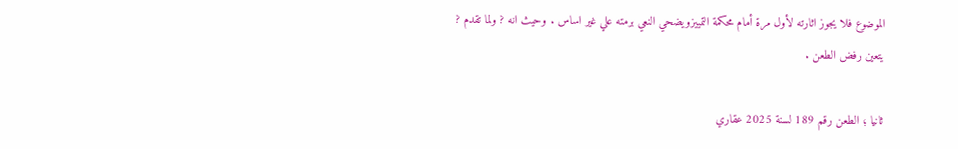الموضوع فلا يجوز اثارته لأول مرة أمام محكمة التمييزويضحي النعي برمته علي غير اساس . وحيث انه ? ولما تقدم ? يتعين رفض الطعن .

ثانيا ؛ الطعن رقم 189 لسنة 2025 عقاري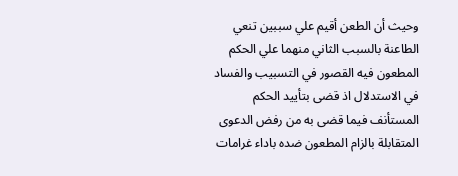وحيث أن الطعن أقيم علي سببين تنعي الطاعنة بالسبب الثاني منهما علي الحكم المطعون فيه القصور في التسبيب والفساد في الاستدلال اذ قضى بتأييد الحكم المستأنف فيما قضى به من رفض الدعوى المتقابلة بالزام المطعون ضده باداء غرامات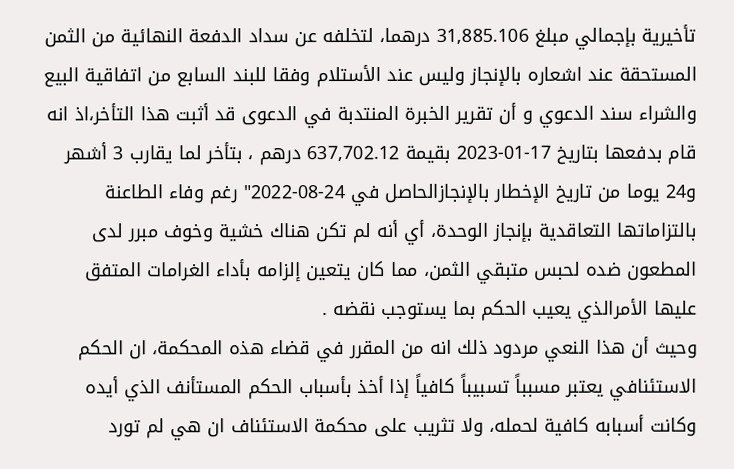تأخيرية بإجمالي مبلغ 31,885.106 درهما، لتخلفه عن سداد الدفعة النهائية من الثمن المستحقة عند اشعاره بالإنجاز وليس عند الأستلام وفقا للبند السابع من اتفاقية البيع والشراء سند الدعوي و أن تقرير الخبرة المنتدبة في الدعوى قد أثبت هذا التأخر،اذ انه قام بدفعها بتاريخ 17-01-2023 بقيمة 637,702.12 درهم ، بتأخر لما يقارب 3 أشهر و24 يوما من تاريخ الإخطار بالإنجازالحاصل في 24-08-2022" رغم وفاء الطاعنة بالتزاماتها التعاقدية بإنجاز الوحدة، أي أنه لم تكن هناك خشية وخوف مبرر لدى المطعون ضده لحبس متبقي الثمن، مما كان يتعين إلزامه بأداء الغرامات المتفق عليها الأمرالذي يعيب الحكم بما يستوجب نقضه .
وحيث أن هذا النعي مردود ذلك انه من المقرر في قضاء هذه المحكمة، ان الحكم الاستئنافي يعتبر مسبباً تسبيباً كافياً إذا أخذ بأسباب الحكم المستأنف الذي أيده وكانت أسبابه كافية لحمله، ولا تثريب على محكمة الاستئناف ان هي لم تورد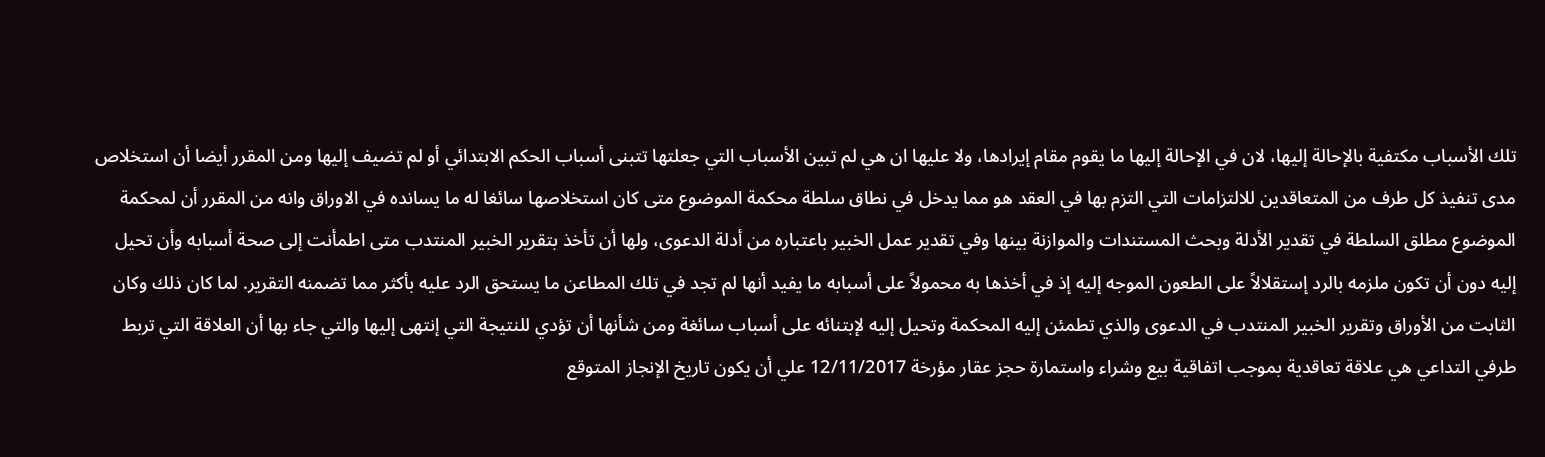تلك الأسباب مكتفية بالإحالة إليها، لان في الإحالة إليها ما يقوم مقام إيرادها، ولا عليها ان هي لم تبين الأسباب التي جعلتها تتبنى أسباب الحكم الابتدائي أو لم تضيف إليها ومن المقرر أيضا أن استخلاص مدى تنفيذ كل طرف من المتعاقدين للالتزامات التي التزم بها في العقد هو مما يدخل في نطاق سلطة محكمة الموضوع متى كان استخلاصها سائغا له ما يسانده في الاوراق وانه من المقرر أن لمحكمة الموضوع مطلق السلطة في تقدير الأدلة وبحث المستندات والموازنة بينها وفي تقدير عمل الخبير باعتباره من أدلة الدعوى، ولها أن تأخذ بتقرير الخبير المنتدب متى اطمأنت إلى صحة أسبابه وأن تحيل إليه دون أن تكون ملزمه بالرد إستقلالاً على الطعون الموجه إليه إذ في أخذها به محمولاً على أسبابه ما يفيد أنها لم تجد في تلك المطاعن ما يستحق الرد عليه بأكثر مما تضمنه التقرير. لما كان ذلك وكان الثابت من الأوراق وتقرير الخبير المنتدب في الدعوى والذي تطمئن إليه المحكمة وتحيل إليه لإبتنائه على أسباب سائغة ومن شأنها أن تؤدي للنتيجة التي إنتهى إليها والتي جاء بها أن العلاقة التي تربط طرفي التداعي هي علاقة تعاقدية بموجب اتفاقية بيع وشراء واستمارة حجز عقار مؤرخة 12/11/2017 علي أن يكون تاريخ الإنجاز المتوقع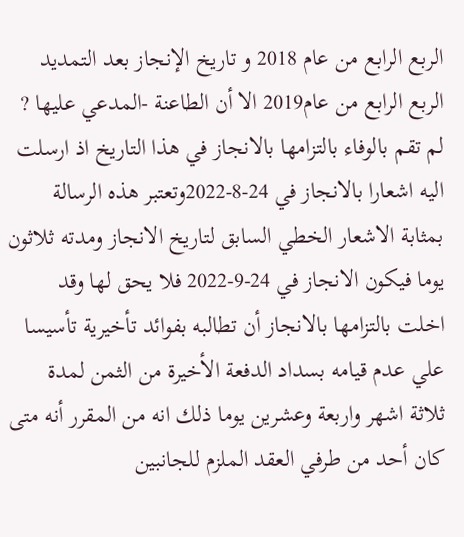الربع الرابع من عام 2018 و تاريخ الإنجاز بعد التمديد الربع الرابع من عام2019 الا أن الطاعنة -المدعي عليها ? لم تقم بالوفاء بالتزامها بالانجاز في هذا التاريخ اذ ارسلت اليه اشعارا بالانجاز في 24-8-2022وتعتبر هذه الرسالة بمثابة الاشعار الخطي السابق لتاريخ الانجاز ومدته ثلاثون يوما فيكون الانجاز في 24-9-2022 فلا يحق لها وقد اخلت بالتزامها بالانجاز أن تطالبه بفوائد تأخيرية تأسيسا علي عدم قيامه بسداد الدفعة الأخيرة من الثمن لمدة ثلاثة اشهر واربعة وعشرين يوما ذلك انه من المقرر أنه متى كان أحد من طرفي العقد الملزم للجانبين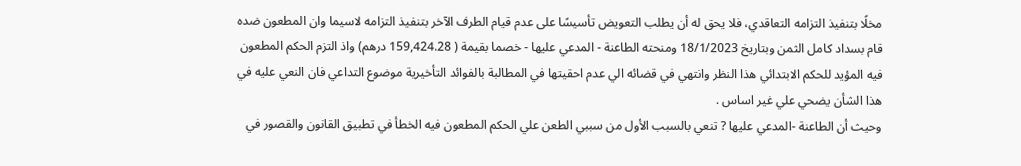مخلًا بتنفيذ التزامه التعاقدي، فلا يحق له أن يطلب التعويض تأسيسًا على عدم قيام الطرف الآخر بتنفيذ التزامه لاسيما وان المطعون ضده قام بسداد كامل الثمن وبتاريخ 18/1/2023 ومنحته الطاعنة - المدعي عليها - خصما بقيمة ( 159,424.28 درهم) واذ التزم الحكم المطعون فيه المؤيد للحكم الابتدائي هذا النظر وانتهي في قضائه الي عدم احقيتها في المطالبة بالفوائد التأخيرية موضوع التداعي فان النعي عليه في هذا الشأن يضحي علي غير اساس .
وحيث أن الطاعنة -المدعي عليها ? تنعي بالسبب الأول من سببي الطعن علي الحكم المطعون فيه الخطأ في تطبيق القانون والقصور في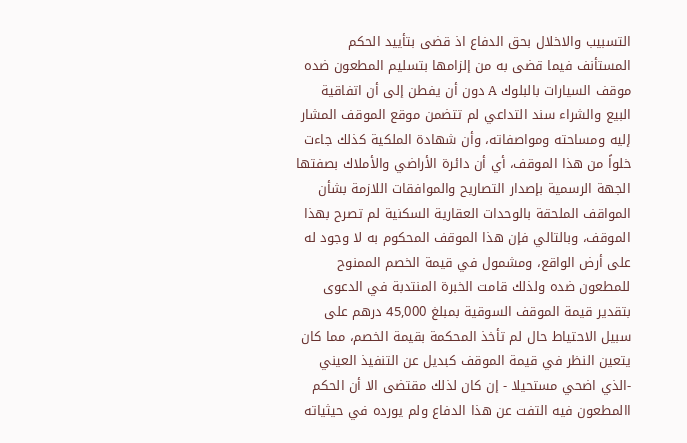التسبيب والاخلال بحق الدفاع اذ قضى بتأييد الحكم المستأنف فيما قضى به من إلزامها بتسليم المطعون ضده موقف السيارات بالبلوك A دون أن يفطن إلى أن اتفاقية البيع والشراء سند التداعي لم تتضمن موقع الموقف المشار إليه ومساحته ومواصفاته، وأن شهادة الملكية كذلك جاءت خلواً من هذا الموقف، أي أن دائرة الأراضي والأملاك بصفتها الجهة الرسمية بإصدار التصاريح والموافقات اللازمة بشأن المواقف الملحقة بالوحدات العقارية السكنية لم تصرح بهذا الموقف، وبالتالي فإن هذا الموقف المحكوم به لا وجود له على أرض الواقع، ومشمول في قيمة الخصم الممنوح للمطعون ضده ولذلك قامت الخبرة المنتدبة في الدعوى بتقدير قيمة الموقف السوقية بمبلغ 45,000 درهم على سبيل الاحتياط حال لم تأخذ المحكمة بقيمة الخصم، مما كان يتعين النظر في قيمة الموقف كبديل عن التنفيذ العيني -الذي اضحي مستحيلا - إن كان لذلك مقتضى الا أن الحكم االمطعون فيه التفت عن هذا الدفاع ولم يورده في حيثياته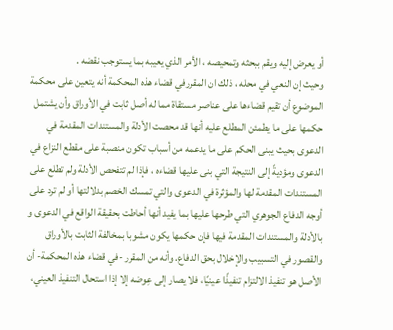أو يعرض إليه ويقم ببحثه وتمحيصه ، الأمر الذي يعيبه بما يستوجب نقضه .
وحيث إن النعي في محله ، ذلك ان المقررفي قضاء هذه المحكمة أنه يتعين على محكمة الموضوع أن تقيم قضاءها على عناصر مستقاة مما له أصل ثابت في الأوراق وأن يشتمل حكمها على ما يطمئن المطلع عليه أنها قد محصت الأدلة والمستندات المقدمة في الدعوى بحيث يبنى الحكم على ما يدعمه من أسباب تكون منصبة على مقطع النزاع في الدعوى ومؤديةً إلى النتيجة التي بنى عليها قضاءه ، فإذا لم تتفحص الأدلة ولم تطلع على المستندات المقدمة لها والمؤثرة في الدعوى والتي تمسك الخصم بدلالتها أو لم ترد على أوجه الدفاع الجوهري التي طرحها عليها بما يفيد أنها أحاطت بحقيقة الواقع في الدعوى و بالأدلة والمستندات المقدمة فيها فإن حكمها يكون مشوبا بمخالفة الثابت بالأوراق والقصور في التسبيب والإخلال بحق الدفاع. وأنه من المقرر -في قضاء هذه المحكمة- أن الأصل هو تنفيذ الالتزام تنفيذًا عينيًا، فلا يصار إلى عِوضه إلا إذا استحال التنفيذ العيني،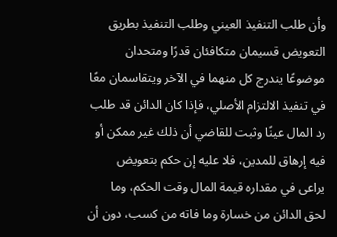وأن طلب التنفيذ العيني وطلب التنفيذ بطريق التعويض قسيمان متكافئان قدرًا ومتحدان موضوعًا يندرج كل منهما في الآخر ويتقاسمان معًا في تنفيذ الالتزام الأصلي، فإذا كان الدائن قد طلب رد المال عينًا وثبت للقاضي أن ذلك غير ممكن أو فيه إرهاق للمدين، فلا عليه إن حكم بتعويض يراعى في مقداره قيمة المال وقت الحكم، وما لحق الدائن من خسارة وما فاته من كسب، دون أن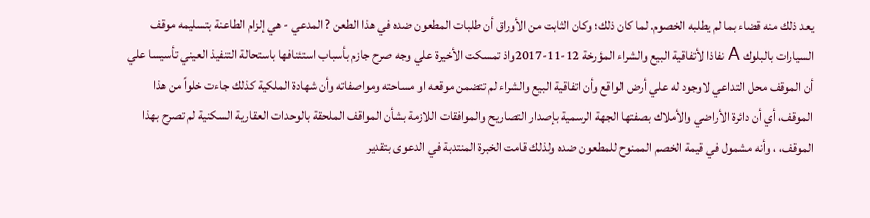يعد ذلك منه قضاء بما لم يطلبه الخصوم. لما كان ذلك؛ وكان الثابت من الأوراق أن طلبات المطعون ضده في هذا الطعن ? المدعي - هي إلزام الطاعنة بتسليمه موقف السيارات بالبلوك A نفاذا لأتفاقية البيع والشراء المؤرخة 12-11-2017واذ تمسكت الأخيرة علي وجه صرح جازم بأسباب استئنافها باستحالة التنفيذ العيني تأسيسا علي أن الموقف محل التداعي لاوجود له علي أرض الواقع وأن اتفاقية البيع والشراء لم تتضمن موقعه او مساحته ومواصفاته وأن شهادة الملكية كذلك جاءت خلواً من هذا الموقف، أي أن دائرة الأراضي والأملاك بصفتها الجهة الرسمية بإصدار التصاريح والموافقات اللازمة بشأن المواقف الملحقة بالوحدات العقارية السكنية لم تصرح بهذا الموقف، ، وأنه مشمول في قيمة الخصم الممنوح للمطعون ضده ولذلك قامت الخبرة المنتدبة في الدعوى بتقدير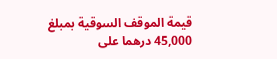قيمة الموقف السوقية بمبلغ 45,000 درهما على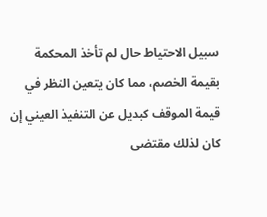سبيل الاحتياط حال لم تأخذ المحكمة بقيمة الخصم، مما كان يتعين النظر في قيمة الموقف كبديل عن التنفيذ العيني إن كان لذلك مقتضى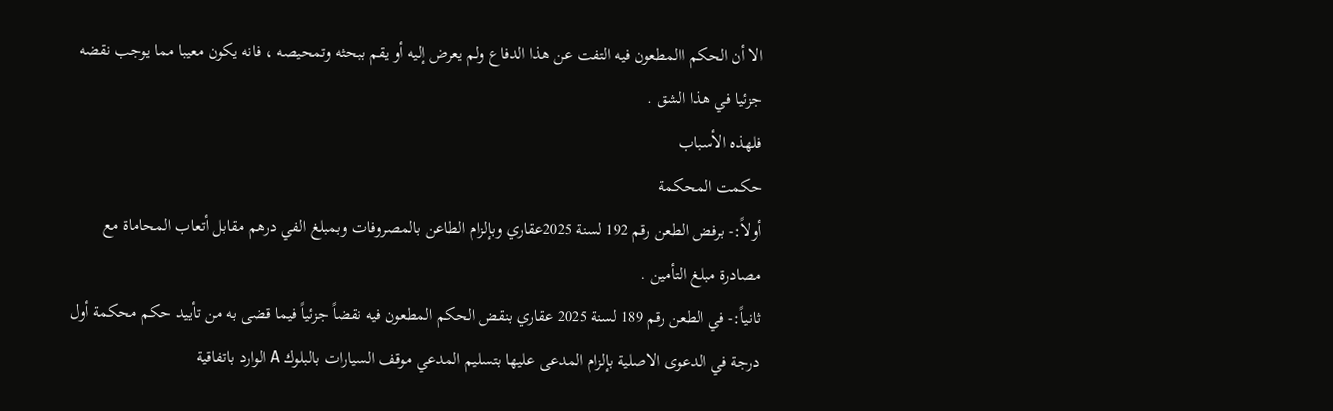الا أن الحكم االمطعون فيه التفت عن هذا الدفاع ولم يعرض إليه أو يقم ببحثه وتمحيصه ، فانه يكون معيبا مما يوجب نقضه جزئيا في هذا الشق .
فلهذه الأسباب
حكمت المحكمة
أولاً:- برفض الطعن رقم 192 لسنة 2025عقاري وبإلزام الطاعن بالمصروفات وبمبلغ الفي درهم مقابل أتعاب المحاماة مع مصادرة مبلغ التأمين .
ثانياً:- في الطعن رقم 189 لسنة 2025 عقاري بنقض الحكم المطعون فيه نقضاً جزئياً فيما قضى به من تأييد حكم محكمة أول درجة في الدعوى الاصلية بإلزام المدعى عليها بتسليم المدعي موقف السيارات بالبلوك A الوارد باتفاقية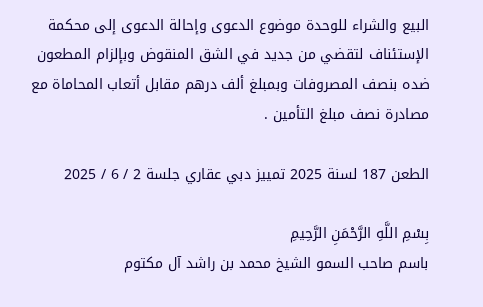البيع والشراء للوحدة موضوع الدعوى وإحالة الدعوى إلى محكمة الإستئناف لتقضي من جديد في الشق المنقوض وبإلزام المطعون ضده بنصف المصروفات وبمبلغ ألف درهم مقابل أتعاب المحاماة مع مصادرة نصف مبلغ التأمين .

الطعن 187 لسنة 2025 تمييز دبي عقاري جلسة 2 / 6 / 2025

بِسْمِ اللَّهِ الرَّحْمَنِ الرَّحِيمِ
باسم صاحب السمو الشيخ محمد بن راشد آل مكتوم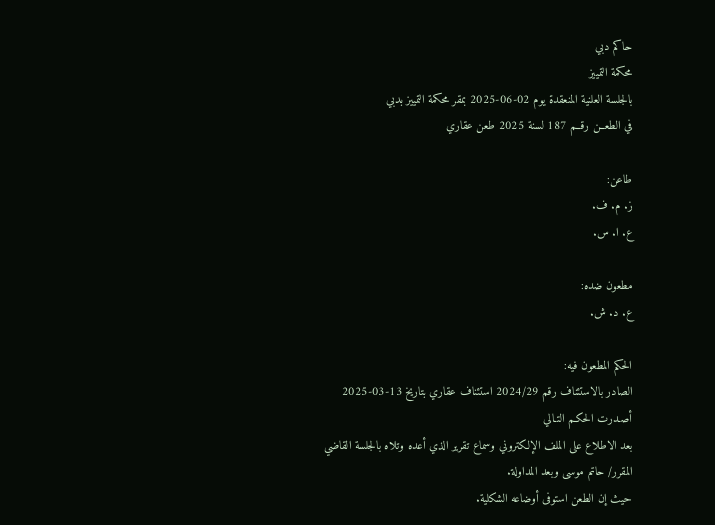حاكم دبي
محكمة التمييز
بالجلسة العلنية المنعقدة يوم 02-06-2025 بمقر محكمة التمييز بدبي
في الطعــن رقــم 187 لسنة 2025 طعن عقاري

طاعن:
ز. م. ف.
ع. ا. س.

مطعون ضده:
ع. د. ش.

الحكم المطعون فيه:
الصادر بالاستئناف رقم 2024/29 استئناف عقاري بتاريخ 13-03-2025
أصـدرت الحكـم التـالي
بعد الاطلاع على الملف الإلكتروني وسماع تقرير الذي أعده وتلاه بالجلسة القاضي المقرر/ حاتم موسى وبعد المداولة.
حيث إن الطعن استوفى أوضاعه الشكلية.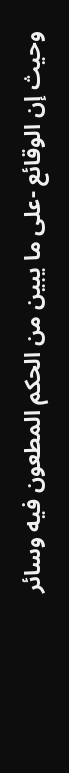وحيث إن الوقائع -على ما يبين من الحكم المطعون فيه وسائر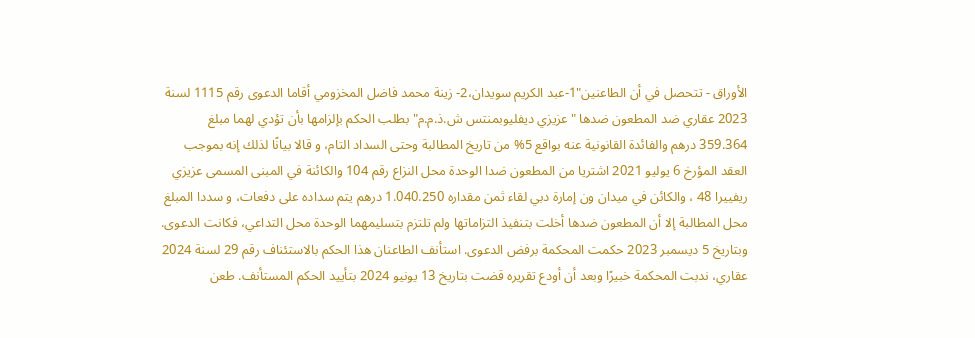الأوراق - تتحصل في أن الطاعنين"1-عبد الكريم سويدان،2- زينة محمد فاضل المخزومي أقاما الدعوى رقم 1115 لسنة 2023 عقاري ضد المطعون ضدها "عزيزي ديفليوبمنتس ش.ذ.م.م" بطلب الحكم بإلزامها بأن تؤدي لهما مبلغ 359.364 درهم والفائدة القانونية عنه بواقع 5% من تاريخ المطالبة وحتى السداد التام، و قالا بيانًا لذلك إنه بموجب العقد المؤرخ 6 يوليو 2021 اشتريا من المطعون ضدا الوحدة محل النزاع رقم 104 والكائنة في المبنى المسمى عزيزي ريفييرا 48 ، والكائن في ميدان ون إمارة دبي لقاء ثمن مقداره 1.040.250 درهم يتم سداده على دفعات، و سددا المبلغ محل المطالبة إلا أن المطعون ضدها أخلت بتنفيذ التزاماتها ولم تلتزم بتسليمهما الوحدة محل التداعي، فكانت الدعوى. وبتاريخ 5 ديسمبر 2023 حكمت المحكمة برفض الدعوى. استأنف الطاعنان هذا الحكم بالاستئناف رقم 29 لسنة 2024 عقاري، ندبت المحكمة خبيرًا وبعد أن أودع تقريره قضت بتاريخ 13 يونيو 2024 بتأييد الحكم المستأنف. طعن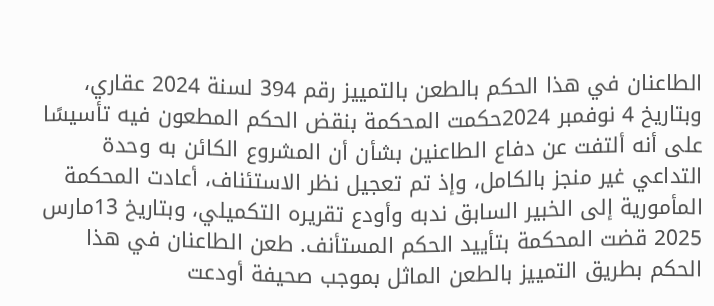الطاعنان في هذا الحكم بالطعن بالتمييز رقم 394 لسنة 2024 عقاري، وبتاريخ 4 نوفمبر 2024حكمت المحكمة بنقض الحكم المطعون فيه تأسيسًا على أنه ألتفت عن دفاع الطاعنين بشأن أن المشروع الكائن به وحدة التداعي غير منجز بالكامل، وإذ تم تعجيل نظر الاستئناف، أعادت المحكمة المأمورية إلى الخبير السابق ندبه وأودع تقريره التكميلي، وبتاريخ 13مارس 2025 قضت المحكمة بتأييد الحكم المستأنف. طعن الطاعنان في هذا الحكم بطريق التمييز بالطعن الماثل بموجب صحيفة أودعت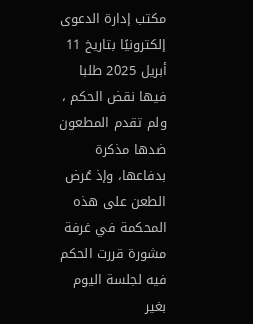مكتب إدارة الدعوى إلكترونيًا بتاريخ 11 أبريل 2025 طلبا فيها نقض الحكم ، ولم تقدم المطعون ضدها مذكرة بدفاعها، وإذ عُرض الطعن على هذه المحكمة في غرفة مشورة قررت الحكم فيه لجلسة اليوم بغير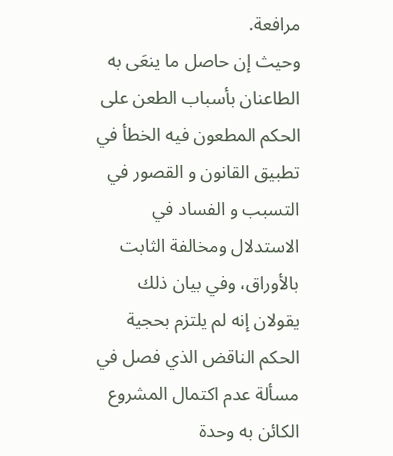مرافعة.
وحيث إن حاصل ما ينعَى به الطاعنان بأسباب الطعن على الحكم المطعون فيه الخطأ في تطبيق القانون و القصور في التسبب و الفساد في الاستدلال ومخالفة الثابت بالأوراق، وفي بيان ذلك يقولان إنه لم يلتزم بحجية الحكم الناقض الذي فصل في مسألة عدم اكتمال المشروع الكائن به وحدة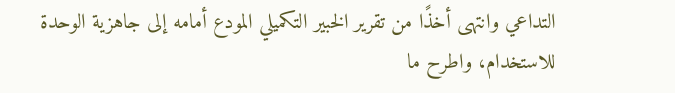التداعي وانتهى أخذًا من تقرير الخبير التكميلي المودع أمامه إلى جاهزية الوحدة للاستخدام، واطرح ما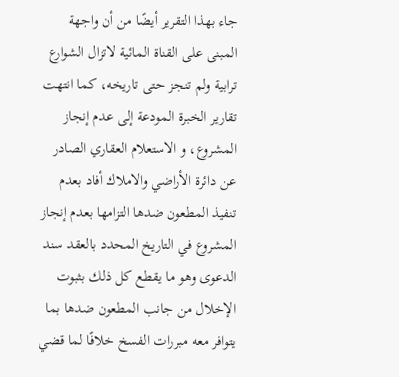جاء بهذا التقرير أيضًا من أن واجهة المبنى على القناة المائية لاتزال الشوارع ترابية ولم تنجز حتى تاريخه، كما انتهت تقارير الخبرة المودعة إلى عدم إنجاز المشروع، و الاستعلام العقاري الصادر عن دائرة الأراضي والاملاك أفاد بعدم تنفيذ المطعون ضدها التزامها بعدم إنجاز المشروع في التاريخ المحدد بالعقد سند الدعوى وهو ما يقطع كل ذلك بثبوت الإخلال من جانب المطعون ضدها بما يتوافر معه مبررات الفسخ خلافًا لما قضي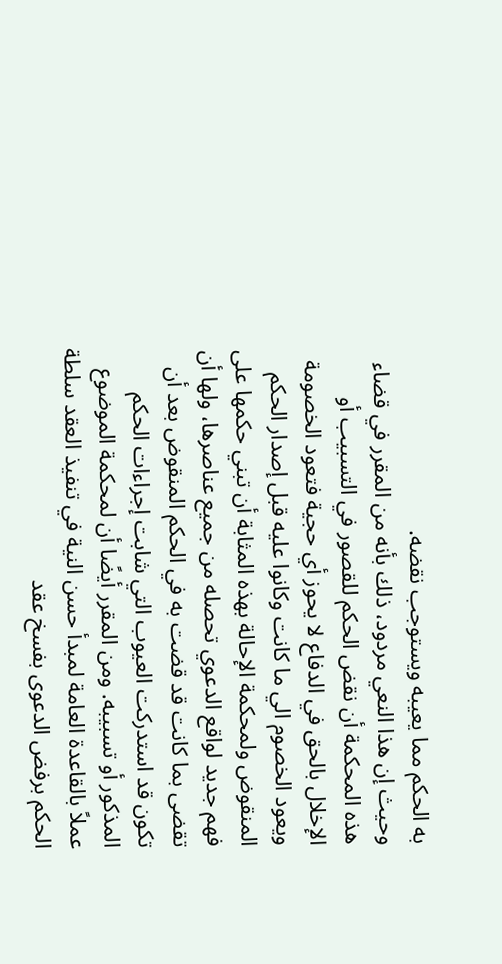به الحكم مما يعيبه ويستوجب نقضه.
وحيث إن هذا النعي مردود، ذلك بأنه من المقرر في قضاء هذه المحكمة أن نقض الحكم للقصور في التسبيب أو الإخلال بالحق في الدفاع لا يحوز أي حجية فتعود الخصومة ويعود الخصوم الي ما كانت وكانوا عليه قبل إصدار الحكم المنقوض ولمحكمة الإحالة بهذه المثابة أن تبني حكمها على فهم جديد لواقع الدعوي تحصله من جميع عناصرها، ولها أن تقضى بما كانت قد قضت به في الحكم المنقوض بعد أن تكون قد استدركت العيوب التي شابت إجراءات الحكم المذكور أو تسبيبه. ومن المقرر أيضًا أن لمحكمة الموضوع عملاً بالقاعدة العامة لمبدأ حسن النية في تنفيذ العقد سلطة الحكم برفض الدعوى بفسخ عقد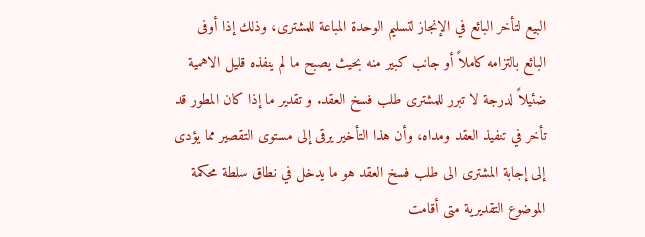البيع لتأخر البائع في الإنجاز لتسليم الوحدة المباعة للمشترى، وذلك إذا أوفى البائع بالتزامه كاملاً أو جانب كبير منه بحيث يصبح ما لم ينفذه قليل الاهمية ضئيلاً لدرجة لا تبرر للمشترى طلب فسخ العقد. و تقدير ما إذا كان المطور قد تأخر في تنفيذ العقد ومداه، وأن هذا التأخير يرقى إلى مستوى التقصير مما يؤدى إلى إجابة المشترى الى طلب فسخ العقد هو ما يدخل في نطاق سلطة محكمة الموضوع التقديرية متى أقامت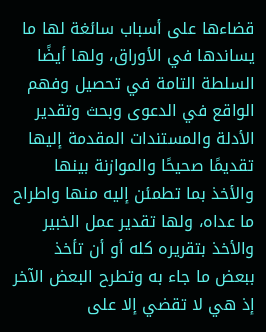قضاءها على أسباب سائغة لها ما يساندها في الأوراق، ولها أيضًا السلطة التامة في تحصيل وفهم الواقع في الدعوى وبحث وتقدير الأدلة والمستندات المقدمة إليها تقديمًا صحيحًا والموازنة بينها والأخذ بما تطمئن إليه منها واطراح ما عداه، ولها تقدير عمل الخبير والأخذ بتقريره كله أو أن تأخذ ببعض ما جاء به وتطرح البعض الآخر إذ هي لا تقضي إلا على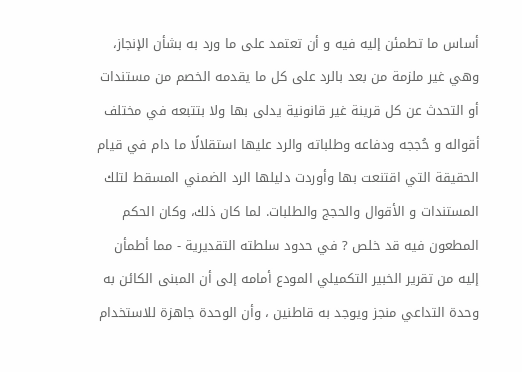أساس ما تطمئن إليه فيه و أن تعتمد على ما ورد به بشأن الإنجاز، وهي غير ملزمة من بعد بالرد على كل ما يقدمه الخصم من مستندات أو التحدث عن كل قرينة غير قانونية يدلى بها ولا بتتبعه في مختلف أقواله و حُججه ودفاعه وطلباته والرد عليها استقلالًا ما دام في قيام الحقيقة التي اقتنعت بها وأوردت دليلها الرد الضمني المسقط لتلك المستندات و الأقوال والحجج والطلبات. لما كان ذلك، وكان الحكم المطعون فيه قد خلص ? في حدود سلطته التقديرية - مما أطمأن إليه من تقرير الخبير التكميلي المودع أمامه إلى أن المبنى الكائن به وحدة التداعي منجز ويوجد به قاطنين ، وأن الوحدة جاهزة للاستخدام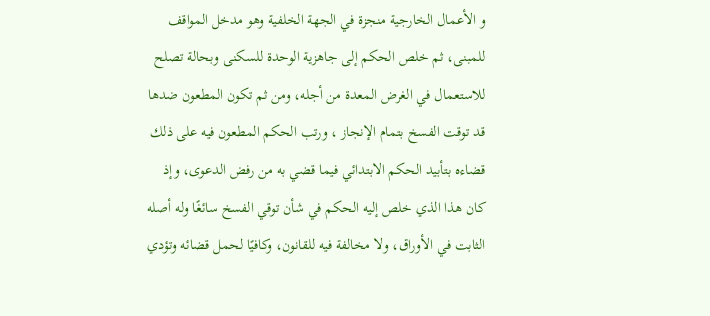و الأعمال الخارجية منجزة في الجهة الخلفية وهو مدخل المواقف للمبنى، ثم خلص الحكم إلى جاهزية الوحدة للسكنى وبحالة تصلح للاستعمال في الغرض المعدة من أجله، ومن ثم تكون المطعون ضدها قد توقت الفسخ بتمام الإنجاز ، ورتب الحكم المطعون فيه على ذلك قضاءه بتأبيد الحكم الابتدائي فيما قضي به من رفض الدعوى، وإذ كان هذا الذي خلص إليه الحكم في شأن توقي الفسخ سائغًا وله أصله الثابت في الأوراق، ولا مخالفة فيه للقانون، وكافيًا لحمل قضائه وتؤدي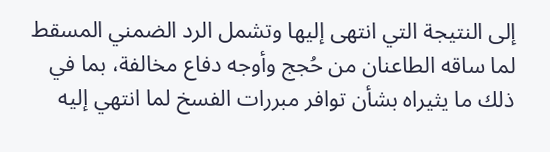إلى النتيجة التي انتهى إليها وتشمل الرد الضمني المسقط لما ساقه الطاعنان من حُجج وأوجه دفاع مخالفة، بما في ذلك ما يثيراه بشأن توافر مبررات الفسخ لما انتهي إليه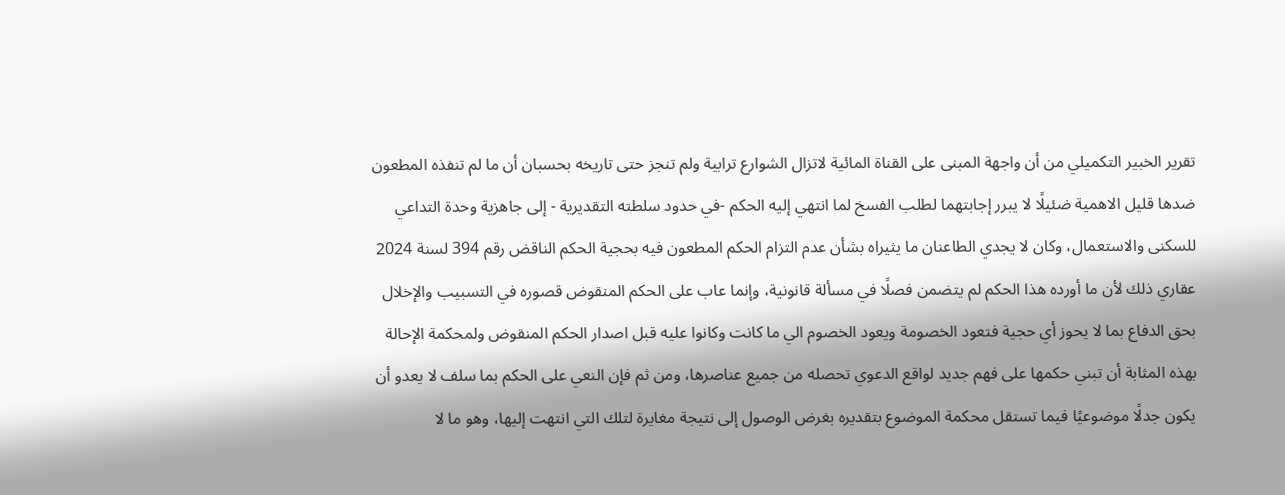تقرير الخبير التكميلي من أن واجهة المبنى على القناة المائية لاتزال الشوارع ترابية ولم تنجز حتى تاريخه بحسبان أن ما لم تنفذه المطعون ضدها قليل الاهمية ضئيلًا لا يبرر إجابتهما لطلب الفسخ لما انتهي إليه الحكم -في حدود سلطته التقديرية - إلى جاهزية وحدة التداعي للسكنى والاستعمال، وكان لا يجدي الطاعنان ما يثيراه بشأن عدم التزام الحكم المطعون فيه بحجية الحكم الناقض رقم 394 لسنة 2024 عقاري ذلك لأن ما أورده هذا الحكم لم يتضمن فصلًا في مسألة قانونية، وإنما عاب على الحكم المنقوض قصوره في التسبيب والإخلال بحق الدفاع بما لا يحوز أي حجية فتعود الخصومة ويعود الخصوم الي ما كانت وكانوا عليه قبل اصدار الحكم المنقوض ولمحكمة الإحالة بهذه المثابة أن تبني حكمها على فهم جديد لواقع الدعوي تحصله من جميع عناصرها، ومن ثم فإن النعي على الحكم بما سلف لا يعدو أن يكون جدلًا موضوعيًا فيما تستقل محكمة الموضوع بتقديره بغرض الوصول إلى نتيجة مغايرة لتلك التي انتهت إليها، وهو ما لا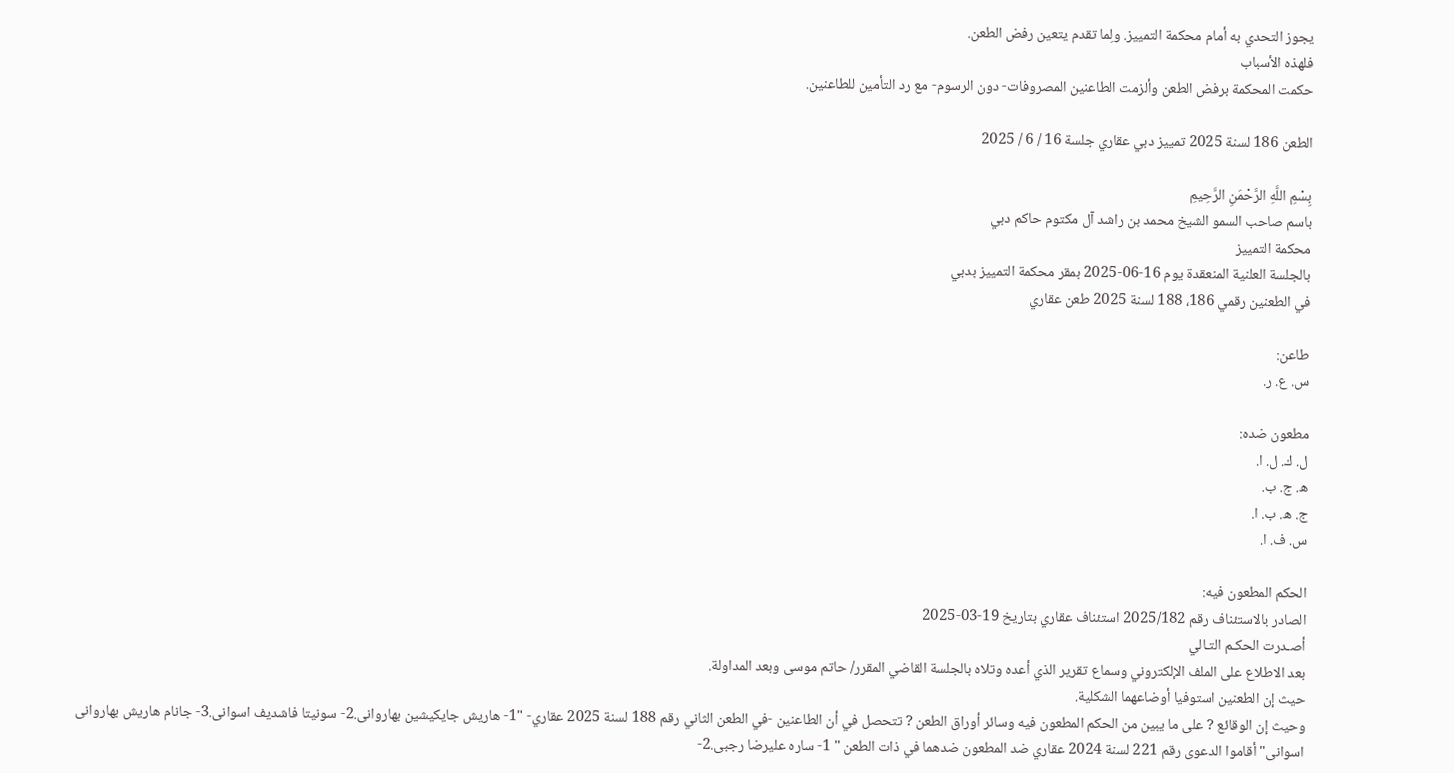يجوز التحدي به أمام محكمة التمييز. ولِما تقدم يتعين رفض الطعن.
فلهذه الأسباب
حكمت المحكمة برفض الطعن وألزمت الطاعنين المصروفات- دون الرسوم- مع رد التأمين للطاعنين.

الطعن 186 لسنة 2025 تمييز دبي عقاري جلسة 16 / 6 / 2025

بِسْمِ اللَّهِ الرَّحْمَنِ الرَّحِيمِ
باسم صاحب السمو الشيخ محمد بن راشد آل مكتوم حاكم دبي
محكمة التمييز
بالجلسة العلنية المنعقدة يوم 16-06-2025 بمقر محكمة التمييز بدبي
في الطعنين رقمي 186، 188 لسنة 2025 طعن عقاري

طاعن:
س. ع. ر.

مطعون ضده:
ل. ك. ل. ا.
ه. ج. ب.
ج. ه. ب. ا.
س. ف. ا.

الحكم المطعون فيه:
الصادر بالاستئناف رقم 2025/182 استئناف عقاري بتاريخ 19-03-2025
أصـدرت الحكـم التـالي
بعد الاطلاع على الملف الإلكتروني وسماع تقرير الذي أعده وتلاه بالجلسة القاضي المقرر/ حاتم موسى وبعد المداولة.
حيث إن الطعنين استوفيا أوضاعهما الشكلية.
وحيث إن الوقائع ? على ما يبين من الحكم المطعون فيه وسائر أوراق الطعن ? تتحصل في أن الطاعنين -في الطعن الثاني رقم 188 لسنة 2025 عقاري- "1- هاريش جايكيشين بهاروانى.2- سونيتا فاشديف اسوانى.3- جانام هاريش بهاروانى اسوانى" أقاموا الدعوى رقم 221 لسنة 2024 عقاري ضد المطعون ضدهما في ذات الطعن " 1- ساره عليرضا رجبى.2-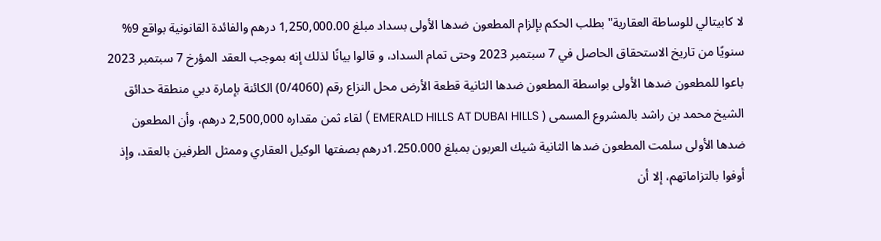لا كابيتالي للوساطة العقارية" بطلب الحكم بإلزام المطعون ضدها الأولى بسداد مبلغ 1,250,000.00 درهم والفائدة القانونية بواقع 9% سنويًا من تاريخ الاستحقاق الحاصل في 7 سبتمبر 2023 وحتى تمام السداد، و قالوا بيانًا لذلك إنه بموجب العقد المؤرخ 7 سبتمبر 2023 باعوا للمطعون ضدها الأولى بواسطة المطعون ضدها الثانية قطعة الأرض محل النزاع رقم (0/4060) الكائنة بإمارة دبي منطقة حدائق الشيخ محمد بن راشد بالمشروع المسمى ( EMERALD HILLS AT DUBAI HILLS ) لقاء ثمن مقداره 2,500,000 درهم، وأن المطعون ضدها الأولى سلمت المطعون ضدها الثانية شيك العربون بمبلغ 1.250.000درهم بصفتها الوكيل العقاري وممثل الطرفين بالعقد، وإذ أوفوا بالتزاماتهم، إلا أن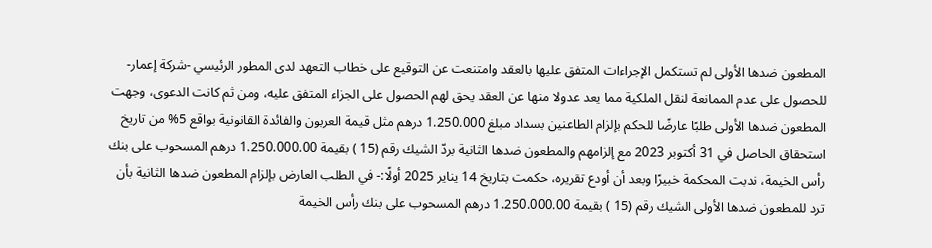المطعون ضدها الأولى لم تستكمل الإجراءات المتفق عليها بالعقد وامتنعت عن التوقيع على خطاب التعهد لدى المطور الرئيسي -شركة إعمار- للحصول على عدم الممانعة لنقل الملكية مما يعد عدولا منها عن العقد يحق لهم الحصول على الجزاء المتفق عليه، ومن ثم كانت الدعوى، وجهت المطعون ضدها الأولى طلبًا عارضًا للحكم بإلزام الطاعنين بسداد مبلغ 1.250.000 درهم مثل قيمة العربون والفائدة القانونية بواقع 5% من تاريخ استحقاق الحاصل في 31 أكتوبر 2023 مع إلزامهم والمطعون ضدها الثانية بردّ الشيك رقم (15 ) بقيمة 1.250.000.00 درهم المسحوب على بنك رأس الخيمة، ندبت المحكمة خبيرًا وبعد أن أودع تقريره، حكمت بتاريخ 14 يناير 2025 أولًا:- في الطلب العارض بإلزام المطعون ضدها الثانية بأن ترد للمطعون ضدها الأولى الشيك رقم (15 ) بقيمة 1.250.000.00 درهم المسحوب على بنك رأس الخيمة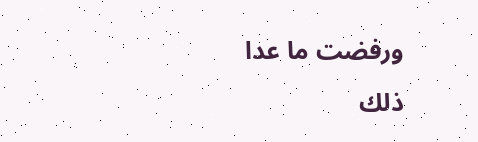ورفضت ما عدا ذلك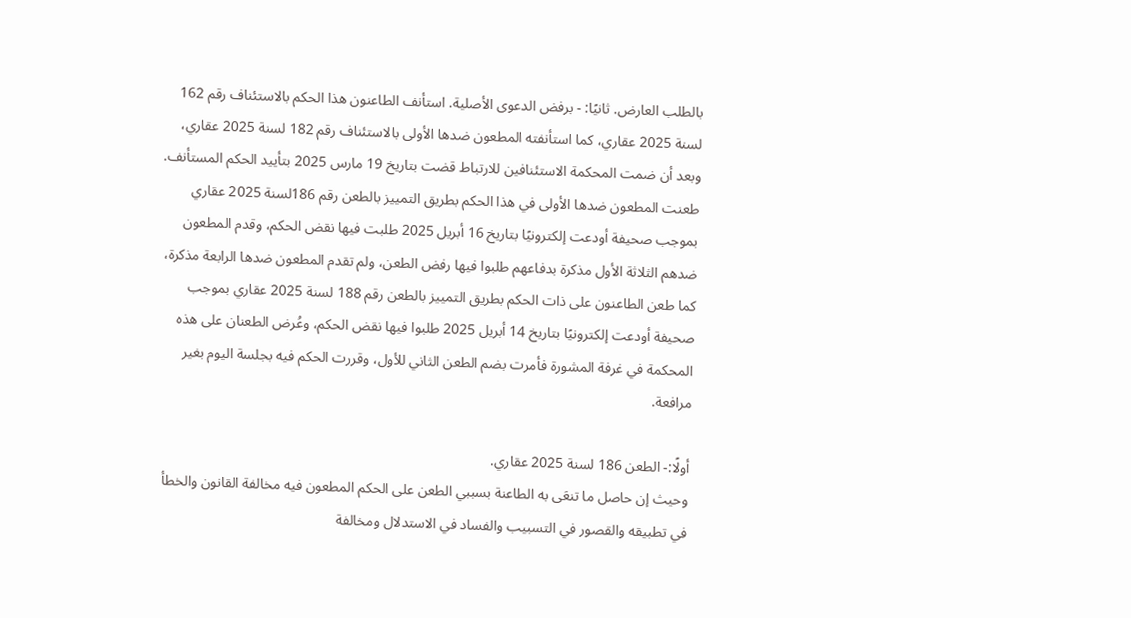بالطلب العارض. ثانيًا: - برفض الدعوى الأصلية. استأنف الطاعنون هذا الحكم بالاستئناف رقم 162 لسنة 2025 عقاري، كما استأنفته المطعون ضدها الأولى بالاستئناف رقم 182 لسنة 2025 عقاري، وبعد أن ضمت المحكمة الاستئنافين للارتباط قضت بتاريخ 19 مارس 2025 بتأييد الحكم المستأنف. طعنت المطعون ضدها الأولى في هذا الحكم بطريق التمييز بالطعن رقم 186لسنة 2025 عقاري بموجب صحيفة أودعت إلكترونيًا بتاريخ 16 أبريل 2025 طلبت فيها نقض الحكم، وقدم المطعون ضدهم الثلاثة الأول مذكرة بدفاعهم طلبوا فيها رفض الطعن، ولم تقدم المطعون ضدها الرابعة مذكرة، كما طعن الطاعنون على ذات الحكم بطريق التمييز بالطعن رقم 188 لسنة 2025 عقاري بموجب صحيفة أودعت إلكترونيًا بتاريخ 14 أبريل 2025 طلبوا فيها نقض الحكم، وعُرض الطعنان على هذه المحكمة في غرفة المشورة فأمرت بضم الطعن الثاني للأول، وقررت الحكم فيه بجلسة اليوم بغير مرافعة.

أولًا:- الطعن 186 لسنة 2025 عقاري.
وحيث إن حاصل ما تنعَى به الطاعنة بسببي الطعن على الحكم المطعون فيه مخالفة القانون والخطأ في تطبيقه والقصور في التسبيب والفساد في الاستدلال ومخالفة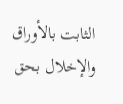الثابت بالأوراق والإخلال بحق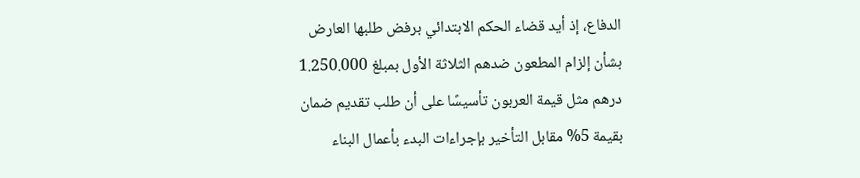الدفاع، إذ أيد قضاء الحكم الابتدائي برفض طلبها العارض بشأن إلزام المطعون ضدهم الثلاثة الأول بمبلغ 1.250.000 درهم مثل قيمة العربون تأسيسًا على أن طلب تقديم ضمان بقيمة 5% مقابل التأخير بإجراءات البدء بأعمال البناء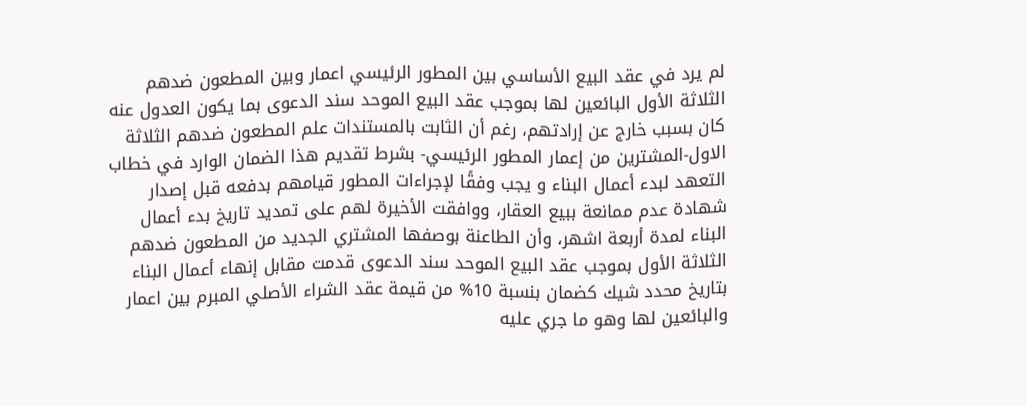لم يرد في عقد البيع الأساسي بين المطور الرئيسي اعمار وبين المطعون ضدهم الثلاثة الأول البائعين لها بموجب عقد البيع الموحد سند الدعوى بما يكون العدول عنه كان بسبب خارج عن إرادتهم، رغم أن الثابت بالمستندات علم المطعون ضدهم الثلاثة الاول-المشترين من إعمار المطور الرئيسي- بشرط تقديم هذا الضمان الوارد في خطاب التعهد لبدء أعمال البناء و يجب وفقًا لإجراءات المطور قيامهم بدفعه قبل إصدار شهادة عدم ممانعة ببيع العقار، ووافقت الأخيرة لهم على تمديد تاريخ بدء أعمال البناء لمدة أربعة اشهر، وأن الطاعنة بوصفها المشتري الجديد من المطعون ضدهم الثلاثة الأول بموجب عقد البيع الموحد سند الدعوى قدمت مقابل إنهاء أعمال البناء بتاريخ محدد شيك كضمان بنسبة 10% من قيمة عقد الشراء الأصلي المبرم بين اعمار والبائعين لها وهو ما جري عليه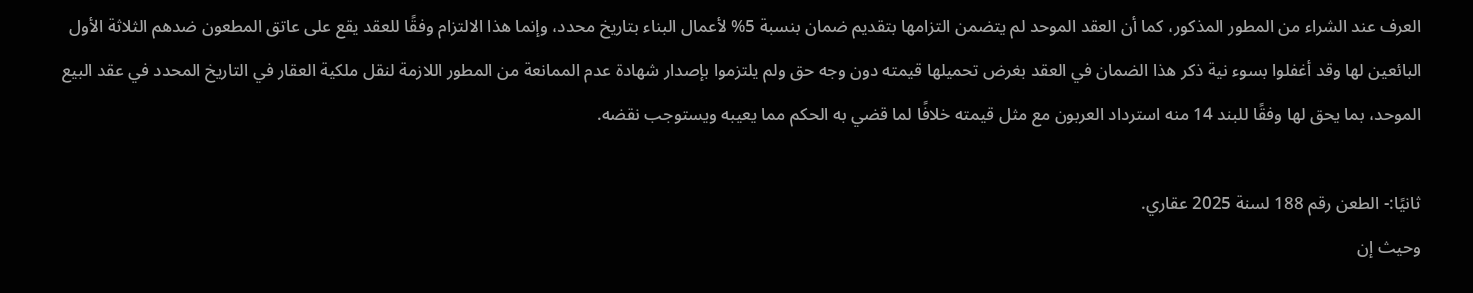العرف عند الشراء من المطور المذكور، كما أن العقد الموحد لم يتضمن التزامها بتقديم ضمان بنسبة 5% لأعمال البناء بتاريخ محدد، وإنما هذا الالتزام وفقًا للعقد يقع على عاتق المطعون ضدهم الثلاثة الأول البائعين لها وقد أغفلوا بسوء نية ذكر هذا الضمان في العقد بغرض تحميلها قيمته دون وجه حق ولم يلتزموا بإصدار شهادة عدم الممانعة من المطور اللازمة لنقل ملكية العقار في التاريخ المحدد في عقد البيع الموحد، بما يحق لها وفقًا للبند 14 منه استرداد العربون مع مثل قيمته خلافًا لما قضي به الحكم مما يعيبه ويستوجب نقضه.

ثانيًا:- الطعن رقم 188 لسنة 2025 عقاري.
وحيث إن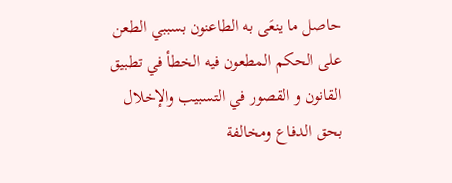حاصل ما ينعَى به الطاعنون بسببي الطعن على الحكم المطعون فيه الخطأ في تطبيق القانون و القصور في التسبيب والإخلال بحق الدفاع ومخالفة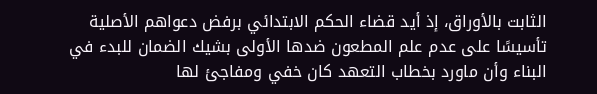الثابت بالأوراق، إذ أيد قضاء الحكم الابتدائي برفض دعواهم الأصلية تأسيسًا على عدم علم المطعون ضدها الأولى بشيك الضمان للبدء في البناء وأن ماورد بخطاب التعهد كان خفي ومفاجئ لها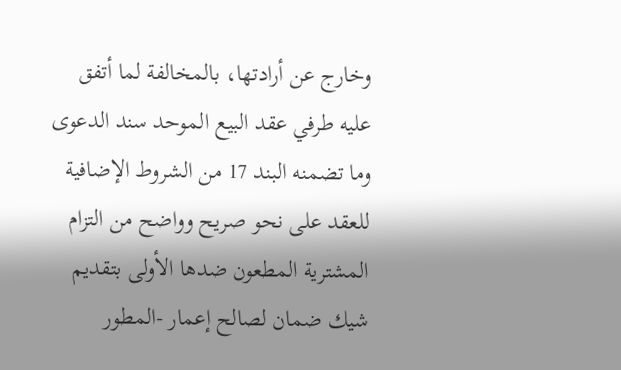وخارج عن أرادتها، بالمخالفة لما أتفق عليه طرفي عقد البيع الموحد سند الدعوى وما تضمنه البند 17 من الشروط الإضافية للعقد على نحو صريح وواضح من التزام المشترية المطعون ضدها الأولى بتقديم شيك ضمان لصالح إعمار -المطور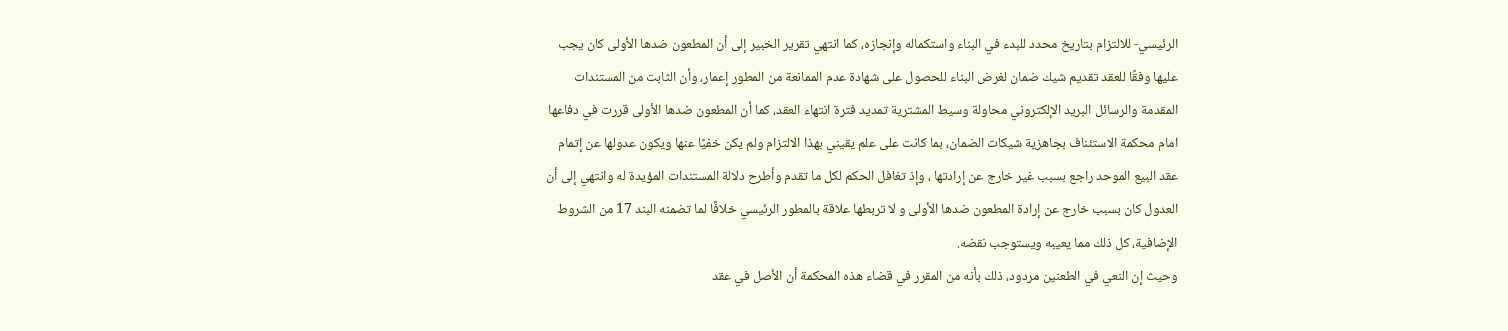الرئيسي- للالتزام بتاريخ محدد للبدء في البناء واستكماله وإنجازه، كما انتهي تقرير الخبير إلى أن المطعون ضدها الأولى كان يجب عليها وفقًا للعقد تقديم شيك ضمان لغرض البناء للحصول على شهادة عدم الممانعة من المطور إعمار، وأن الثابت من المستندات المقدمة والرسائل البريد الإلكتروني محاولة وسيط المشترية تمديد فترة انتهاء العقد، كما أن المطعون ضدها الأولى قررت في دفاعها امام محكمة الاستئناف بجاهزية شيكات الضمان، بما كانت على علم يقيني بهذا الالتزام ولم يكن خفيًا عنها ويكون عدولها عن إتمام عقد البيع الموحد راجع بسبب غير خارج عن إرادتها ، وإذ تغافل الحكم لكل ما تقدم وأطرح دلالة المستندات المؤيدة له وانتهي إلى أن العدول كان بسبب خارج عن إرادة المطعون ضدها الأولى و لا تربطها علاقة بالمطور الرئيسي خلافًا لما تضمنه البند 17 من الشروط الإضافية، كل ذلك مما يعيبه ويستوجب نقضه.
وحيث إن النعي في الطعنين مردود، ذلك بأنه من المقرر في قضاء هذه المحكمة أن الأصل في عقد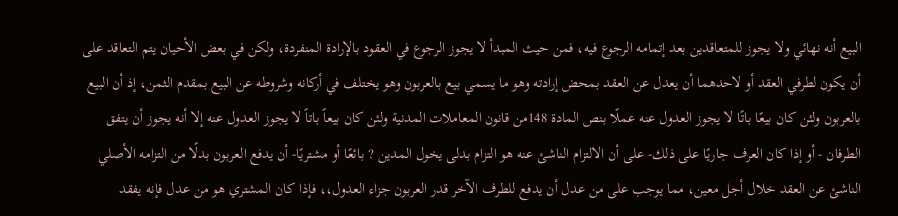البيع أنه نهائي ولا يجوز للمتعاقدين بعد إتمامه الرجوع فيه، فمن حيث المبدأ لا يجوز الرجوع في العقود بالإرادة المنفردة، ولكن في بعض الأحيان يتم التعاقد على أن يكون لطرفي العقد أو لاحدهما أن يعدل عن العقد بمحض إرادته وهو ما يسمي بيع بالعربون وهو يختلف في أركانه وشروطه عن البيع بمقدم الثمن، إذ أن البيع بالعربون ولئن كان بيعًا باتًا لا يجوز العدول عنه عملًا بنص المادة 148من قانون المعاملات المدنية ولئن كان بيعاً باتاً لا يجوز العدول عنه إلا أنه يجوز أن يتفق الطرفان - أو إذا كان العرف جاريًا على ذلك- على أن الالتزام الناشئ عنه هو التزام بدلى يخول المدين ? بائعًا أو مشتريًا- أن يدفع العربون بدلًا من التزامه الأصلي الناشئ عن العقد خلال أجل معين، مما يوجب على من عدل أن يدفع للطرف الآخر قدر العربون جزاء العدول،، فإذا كان المشتري هو من عدل فإنه يفقد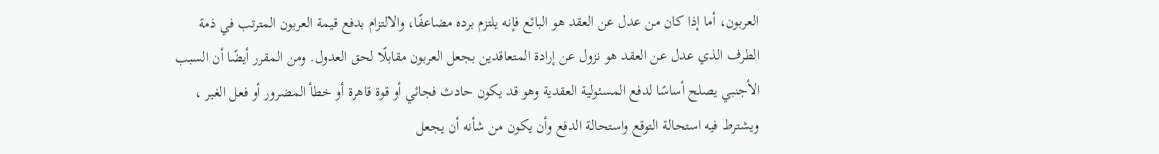العربون، أما إذا كان من عدل عن العقد هو البائع فإنه يلتزم برده مضاعفًا، والالتزام بدفع قيمة العربون المترتب في ذمة الطرف الذي عدل عن العقد هو نزول عن إرادة المتعاقدين بجعل العربون مقابلًا لحق العدول. ومن المقرر أيضًا أن السبب الأجنبي يصلح أساسًا لدفع المسئولية العقدية وهو قد يكون حادث فجائي أو قوة قاهرة أو خطأ المضرور أو فعل الغير ، ويشترط فيه استحالة التوقع واستحالة الدفع وأن يكون من شأنه أن يجعل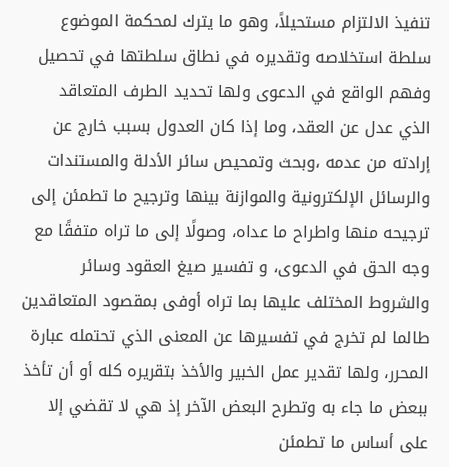تنفيذ الالتزام مستحيلاً، وهو ما يترك لمحكمة الموضوع سلطة استخلاصه وتقديره في نطاق سلطتها في تحصيل وفهم الواقع في الدعوى ولها تحديد الطرف المتعاقد الذي عدل عن العقد، وما إذا كان العدول بسبب خارج عن إرادته من عدمه ،وبحث وتمحيص سائر الأدلة والمستندات والرسائل الإلكترونية والموازنة بينها وترجيح ما تطمئن إلى ترجيحه منها واطراح ما عداه، وصولًا إلى ما تراه متفقًا مع وجه الحق في الدعوى، و تفسير صيغ العقود وسائر والشروط المختلف عليها بما تراه أوفى بمقصود المتعاقدين طالما لم تخرج في تفسيرها عن المعنى الذي تحتمله عبارة المحرر، ولها تقدير عمل الخبير والأخذ بتقريره كله أو أن تأخذ ببعض ما جاء به وتطرح البعض الآخر إذ هي لا تقضي إلا على أساس ما تطمئن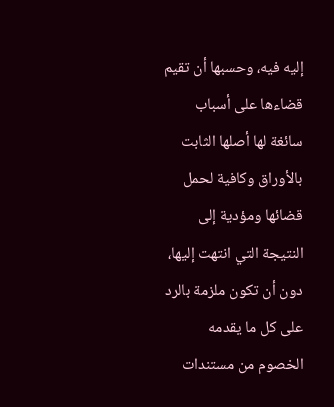إليه فيه، وحسبها أن تقيم قضاءها على أسباب سائغة لها أصلها الثابت بالأوراق وكافية لحمل قضائها ومؤدية إلى النتيجة التي انتهت إليها، دون أن تكون ملزمة بالرد على كل ما يقدمه الخصوم من مستندات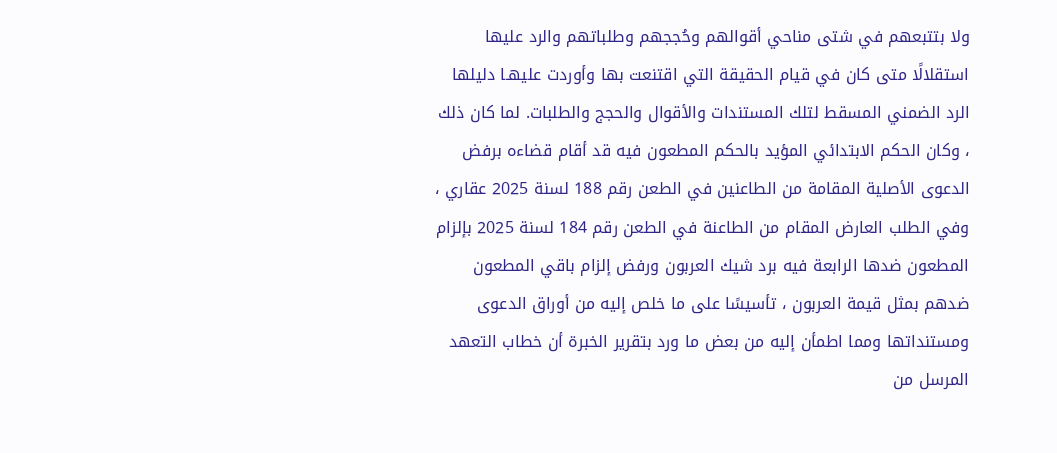ولا بتتبعهم في شتى مناحي أقوالهم وحُججهم وطلباتهم والرد عليها استقلالًا متى كان في قيام الحقيقة التي اقتنعت بها وأوردت عليهـا دليلها الرد الضمني المسقط لتلك المستندات والأقوال والحجج والطلبات. لما كان ذلك ، وكان الحكم الابتدائي المؤيد بالحكم المطعون فيه قد أقام قضاءه برفض الدعوى الأصلية المقامة من الطاعنين في الطعن رقم 188 لسنة 2025 عقاري ، وفي الطلب العارض المقام من الطاعنة في الطعن رقم 184 لسنة 2025 بإلزام المطعون ضدها الرابعة فيه برد شيك العربون ورفض إلزام باقي المطعون ضدهم بمثل قيمة العربون ، تأسيسًا على ما خلص إليه من أوراق الدعوى ومستنداتها ومما اطمأن إليه من بعض ما ورد بتقرير الخبرة أن خطاب التعهد المرسل من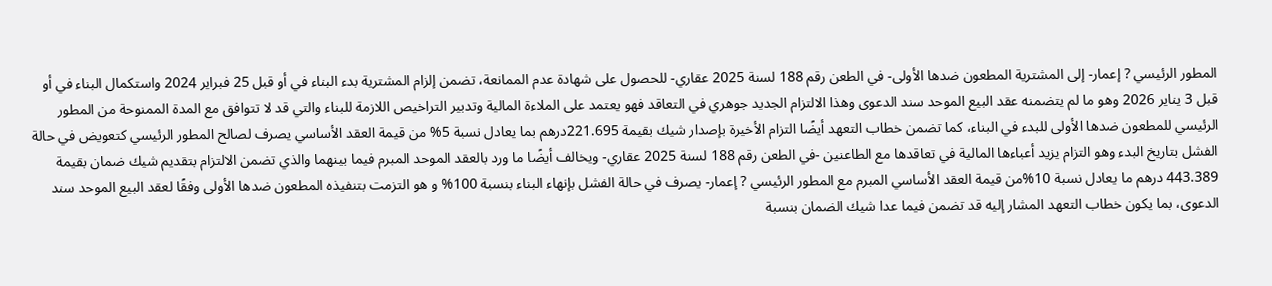المطور الرئيسي ? إعمار- إلى المشترية المطعون ضدها الأولى- في الطعن رقم 188 لسنة 2025 عقاري- للحصول على شهادة عدم الممانعة، تضمن إلزام المشترية بدء البناء في أو قبل 25 فبراير 2024 واستكمال البناء في أو قبل 3 يناير 2026 وهو ما لم يتضمنه عقد البيع الموحد سند الدعوى وهذا الالتزام الجديد جوهري في التعاقد فهو يعتمد على الملاءة المالية وتدبير التراخيص اللازمة للبناء والتي قد لا تتوافق مع المدة الممنوحة من المطور الرئيسي للمطعون ضدها الأولى للبدء في البناء، كما تضمن خطاب التعهد أيضًا التزام الأخيرة بإصدار شيك بقيمة 221.695درهم بما يعادل نسبة 5% من قيمة العقد الأساسي يصرف لصالح المطور الرئيسي كتعويض في حالة الفشل بتاريخ البدء وهو التزام يزيد أعباءها المالية في تعاقدها مع الطاعنين -في الطعن رقم 188 لسنة 2025 عقاري- ويخالف أيضًا ما ورد بالعقد الموحد المبرم فيما بينهما والذي تضمن الالتزام بتقديم شيك ضمان بقيمة 443.389 درهم ما يعادل نسبة 10%من قيمة العقد الأساسي المبرم مع المطور الرئيسي ? إعمار- يصرف في حالة الفشل بإنهاء البناء بنسبة 100% و هو التزمت بتنفيذه المطعون ضدها الأولى وفقًا لعقد البيع الموحد سند الدعوى، بما يكون خطاب التعهد المشار إليه قد تضمن فيما عدا شيك الضمان بنسبة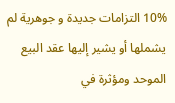10% التزامات جديدة و جوهرية لم يشملها أو يشير إليها عقد البيع الموحد ومؤثرة في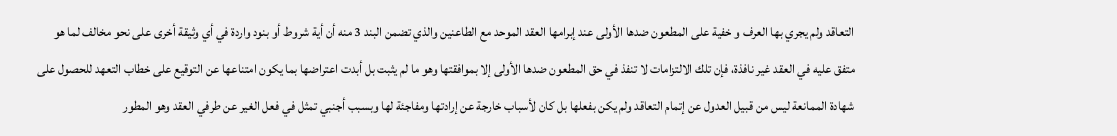التعاقد ولم يجري بها العرف و خفية على المطعون ضدها الأولى عند إبرامها العقد الموحد مع الطاعنين والذي تضمن البند 3 منه أن أية شروط أو بنود واردة في أي وثيقة أخرى على نحو مخالف لما هو متفق عليه في العقد غير نافذة، فإن تلك الالتزامات لا تنفذ في حق المطعون ضدها الأولى إلا بموافقتها وهو ما لم يثبت بل أبدت اعتراضها بما يكون امتناعها عن التوقيع على خطاب التعهد للحصول على شهادة الممانعة ليس من قبيل العدول عن إتمام التعاقد ولم يكن بفعلها بل كان لأسباب خارجة عن إرادتها ومفاجئة لها وبسبب أجنبي تمثل في فعل الغير عن طرفي العقد وهو المطور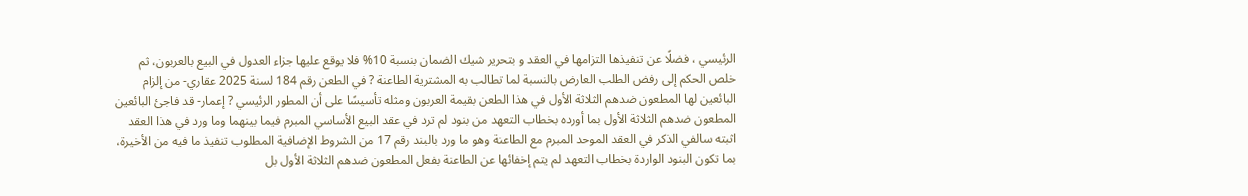الرئيسي ، فضلًا عن تنفيذها التزامها في العقد و بتحرير شيك الضمان بنسبة 10% فلا يوقع عليها جزاء العدول في البيع بالعربون، ثم خلص الحكم إلى رفض الطلب العارض بالنسبة لما تطالب به المشترية الطاعنة ? في الطعن رقم 184 لسنة 2025 عقاري- من إلزام البائعين لها المطعون ضدهم الثلاثة الأول في هذا الطعن بقيمة العربون ومثله تأسيسًا على أن المطور الرئيسي ? إعمار- قد فاجئ البائعين المطعون ضدهم الثلاثة الأول بما أورده بخطاب التعهد من بنود لم ترد في عقد البيع الأساسي المبرم فيما بينهما وما ورد في هذا العقد اثبته سالفي الذكر في العقد الموحد المبرم مع الطاعنة وهو ما ورد بالبند رقم 17 من الشروط الإضافية المطلوب تنفيذ ما فيه من الأخيرة، بما تكون البنود الواردة بخطاب التعهد لم يتم إخفائها عن الطاعنة بفعل المطعون ضدهم الثلاثة الأول بل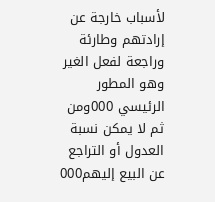لأسباب خارجة عن إرادتهم وطارئة وراجعة لفعل الغير وهو المطور الرئيسي 000ومن ثم لا يمكن نسبة العدول أو التراجع عن البيع إليهم000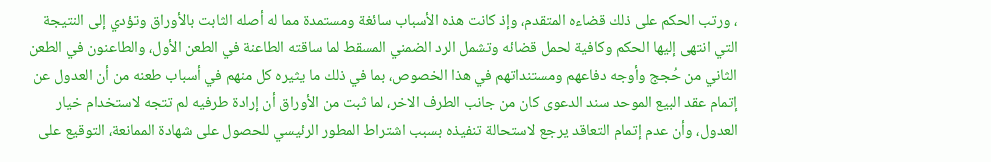، ورتب الحكم على ذلك قضاءه المتقدم، وإذ كانت هذه الأسباب سائغة ومستمدة مما له أصله الثابت بالأوراق وتؤدي إلى النتيجة التي انتهى إليها الحكم وكافية لحمل قضائه وتشمل الرد الضمني المسقط لما ساقته الطاعنة في الطعن الأول، والطاعنون في الطعن الثاني من حُجج وأوجه دفاعهم ومستنداتهم في هذا الخصوص، بما في ذلك ما يثيره كل منهم في أسباب طعنه من أن العدول عن إتمام عقد البيع الموحد سند الدعوى كان من جانب الطرف الاخر، لما ثبت من الأوراق أن إرادة طرفيه لم تتجه لاستخدام خيار العدول، وأن عدم إتمام التعاقد يرجع لاستحالة تنفيذه بسبب اشتراط المطور الرئيسي للحصول على شهادة الممانعة، التوقيع على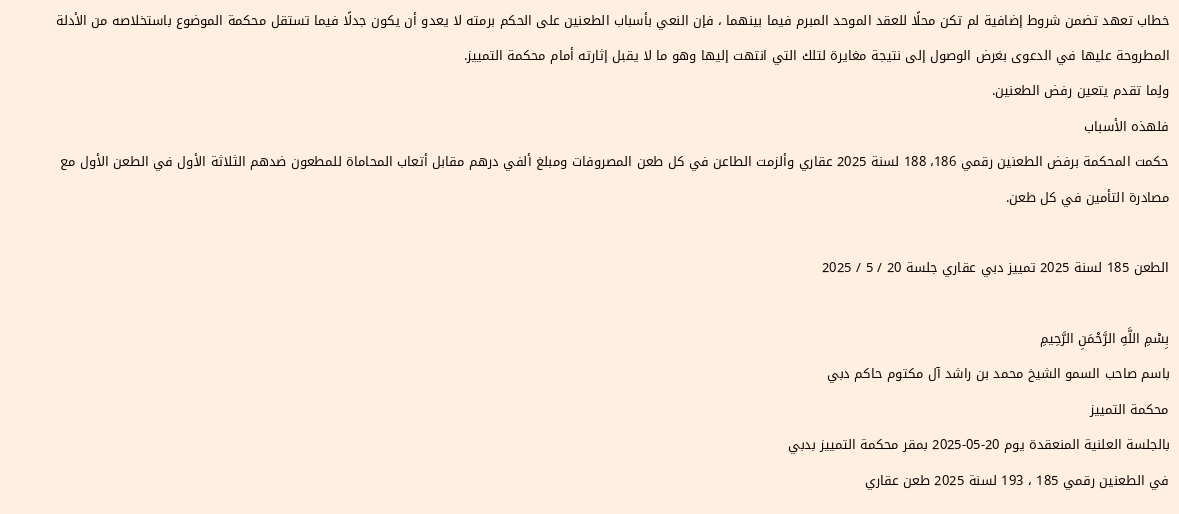خطاب تعهد تضمن شروط إضافية لم تكن محلًا للعقد الموحد المبرم فيما بينهما ، فإن النعي بأسباب الطعنين على الحكم برمته لا يعدو أن يكون جدلًا فيما تستقل محكمة الموضوع باستخلاصه من الأدلة المطروحة عليها في الدعوى بغرض الوصول إلى نتيجة مغايرة لتلك التي انتهت إليها وهو ما لا يقبل إثارته أمام محكمة التمييز.
ولِما تقدم يتعين رفض الطعنين.
فلهذه الأسباب
حكمت المحكمة برفض الطعنين رقمي 186، 188 لسنة 2025 عقاري وألزمت الطاعن في كل طعن المصروفات ومبلغ ألفي درهم مقابل أتعاب المحاماة للمطعون ضدهم الثلاثة الأول في الطعن الأول مع مصادرة التأمين في كل طعن.

الطعن 185 لسنة 2025 تمييز دبي عقاري جلسة 20 / 5 / 2025

بِسْمِ اللَّهِ الرَّحْمَنِ الرَّحِيمِ
باسم صاحب السمو الشيخ محمد بن راشد آل مكتوم حاكم دبي
محكمة التمييز
بالجلسة العلنية المنعقدة يوم 20-05-2025 بمقر محكمة التمييز بدبي
في الطعنين رقمي 185 ، 193 لسنة 2025 طعن عقاري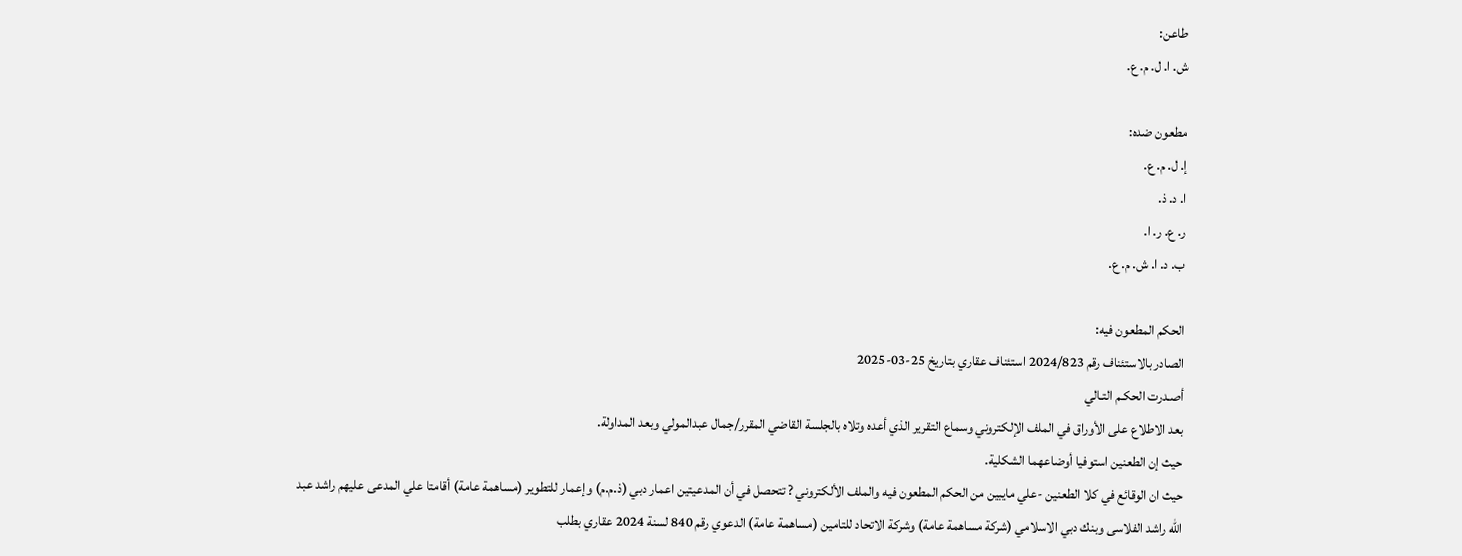طاعن:
ش. ا. ل. م. ع.

مطعون ضده:
إ. ل. م. ع.
ا. د. ذ.
ر. ع. ر. ا.
ب. د. ا. ش. م. ع.

الحكم المطعون فيه:
الصادر بالاستئناف رقم 2024/823 استئناف عقاري بتاريخ 25-03-2025
أصـدرت الحكـم التـالي
بعد الاطلاع على الأوراق في الملف الإلكتروني وسماع التقرير الذي أعده وتلاه بالجلسة القاضي المقرر/جمال عبدالمولي وبعد المداولة.
حيث إن الطعنين استوفيا أوضاعهما الشكلية.
حيث ان الوقائع في كلا الطعنين -علي مايبين من الحكم المطعون فيه والملف الألكتروني ? تتحصل في أن المدعيتين اعمار دبي (ذ.م.م) وإعمار للتطوير (مساهمة عامة) أقامتا علي المدعى عليهم راشد عبد الله راشد الفلاسى وبنك دبي الاسلامي (شركة مساهمة عامة) وشركة الاتحاد للتامين (مساهمة عامة) الدعوي رقم 840 لسنة 2024 عقاري بطلب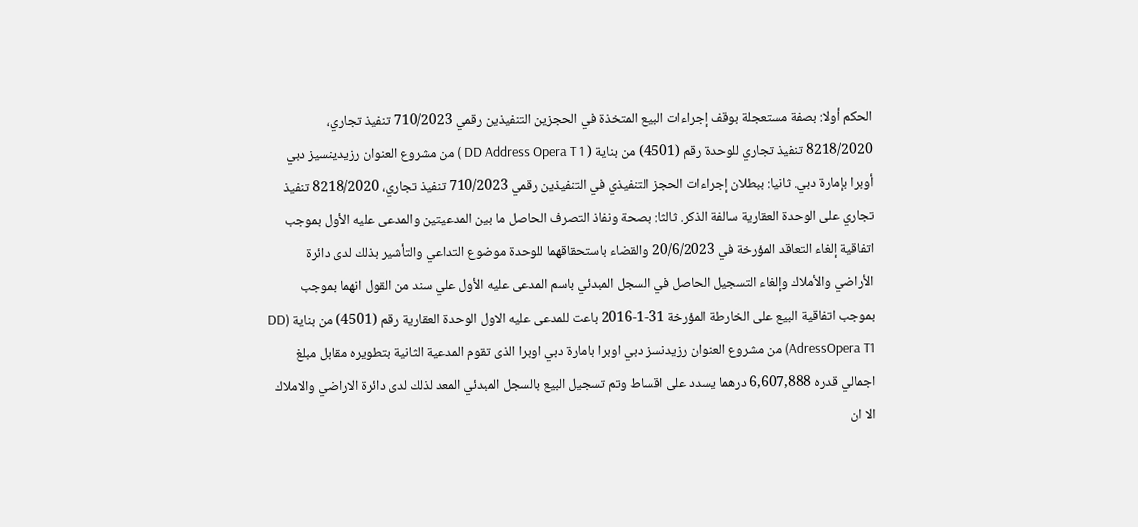الحكم أولا: بصفة مستعجلة بوقف إجراءات البيع المتخذة في الحجزين التنفيذين رقمي 710/2023 تنفيذ تجاري، 8218/2020 تنفيذ تجاري للوحدة رقم (4501) من بناية ( DD Address Opera T 1 ) من مشروع العنوان رزيدينسيز دبي أوبرا بإمارة دبي. ثانيا: ببطلان إجراءات الحجز التنفيذي في التنفيذين رقمي 710/2023 تنفيذ تجاري، 8218/2020 تنفيذ تجاري على الوحدة العقارية سالفة الذكر. ثالثا: بصحة ونفاذ التصرف الحاصل ما بين المدعيتين والمدعى عليه الأول بموجب اتفاقية إلغاء التعاقد المؤرخة في 20/6/2023 والقضاء باستحقاقهما للوحدة موضوع التداعي والتأشير بذلك لدى دائرة الأراضي والأملاك وإلغاء التسجيل الحاصل في السجل المبدئي باسم المدعى عليه الأول علي سند من القول انهما بموجب بموجب اتفاقية البيع على الخارطة المؤرخة 31-1-2016 باعت للمدعى عليه الاول الوحدة العقارية رقم (4501) من بناية (DD AdressOpera T1) من مشروع العنوان رزيدنسز دبي اوبرا بامارة دبي اوبرا الذى تقوم المدعية الثانية بتطويره مقابل مبلغ اجمالي قدره 6,607,888 درهما يسدد على اقساط وتم تسجيل البيع بالسجل المبدئي المعد لذلك لدى دائرة الاراضي والاملاك الا ان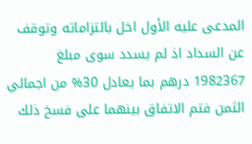المدعى عليه الأول اخل بالتزاماته وتوقف عن السداد اذ لم يسدد سوى مبلغ 1982367 درهم بما يعادل 30% من اجمالي الثمن فتم الاتفاق بينهما على فسخ ذلك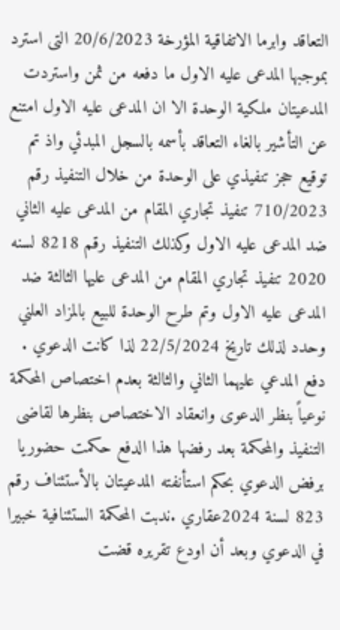التعاقد وابرما الاتفاقية المؤرخة 20/6/2023 التى استرد بموجبها المدعى عليه الاول ما دفعه من ثمن واستردت المدعيتان ملكية الوحدة الا ان المدعى عليه الاول امتنع عن التأشير بالغاء التعاقد بأسمه بالسجل المبدئي واذ تم توقيع حجز تنفيذي على الوحدة من خلال التنفيذ رقم 710/2023 تنفيذ تجاري المقام من المدعى عليه الثاني ضد المدعى عليه الاول وكذلك التنفيذ رقم 8218 لسنه 2020 تنفيذ تجاري المقام من المدعى عليها الثالثة ضد المدعى عليه الاول وتم طرح الوحدة للبيع بالمزاد العلني وحدد لذلك تاريخ 22/5/2024 لذا كانت الدعوي . دفع المدعي عليهما الثاني والثالثة بعدم اختصاص المحكمة نوعياً بنظر الدعوى وانعقاد الاختصاص بنظرها لقاضى التنفيذ والمحكمة بعد رفضها هذا الدفع حكمت حضوريا برفض الدعوي بحكم استأنفته المدعيتان بالأستئناف رقم 823 لسنة 2024عقاري .ندبت المحكمة الستئنافية خبيرا في الدعوي وبعد أن اودع تقريره قضت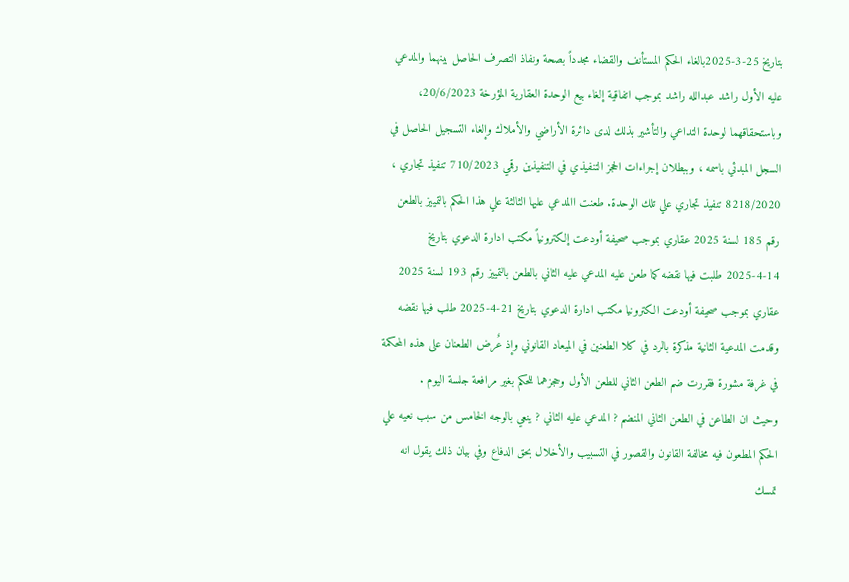بتاريخ 25-3-2025بالغاء الحكم المستأنف والقضاء مجدداً بصحة ونفاذ التصرف الحاصل بينهما والمدعي عليه الأول راشد عبدالله راشد بموجب اتفاقية إلغاء بيع الوحدة العقارية المؤرخة 20/6/2023، وباستحقاقهما لوحدة التداعي والتأشير بذلك لدى دائرة الأراضي والأملاك وإلغاء التسجيل الحاصل في السجل المبدئي باسمه ، وببطلان إجراءات الحجز التنفيذي في التنفيذين رقمي 710/2023 تنفيذ تجاري ، 8218/2020 تنفيذ تجاري علي تلك الوحدة. طعنت االمدعي عليها الثالثة علي هذا الحكم بالتمييز بالطعن رقم 185 لسنة 2025 عقاري بموجب صحيفة أودعت إلكترونياً مكتب ادارة الدعوي بتاريخ 14-4-2025 طلبت فيها نقضه كما طعن عليه المدعي عليه الثاني بالطعن بالتمييز رقم 193 لسنة 2025 عقاري بموجب صحيفة أودعت الكترونيا مكتب ادارة الدعوي بتاريخ 21-4-2025 طلب فيها نقضه وقدمت المدعية الثانية مذكرة بالرد في كلا الطعنين في الميعاد القانوني وإذ عٌرض الطعنان على هذه المحكمة في غرفة مشورة فقررت ضم الطعن الثاني للطعن الأول وحجزهما للحكم بغير مرافعة جلسة اليوم .
وحيث ان الطاعن في الطعن الثاني المنضم ? المدعي عليه الثاني ? ينعي بالوجه الخامس من سبب نعيه علي الحكم المطعون فيه مخالفة القانون والقصور في التسبيب والأخلال بحق الدفاع وفي بيان ذلك يقول انه تمسك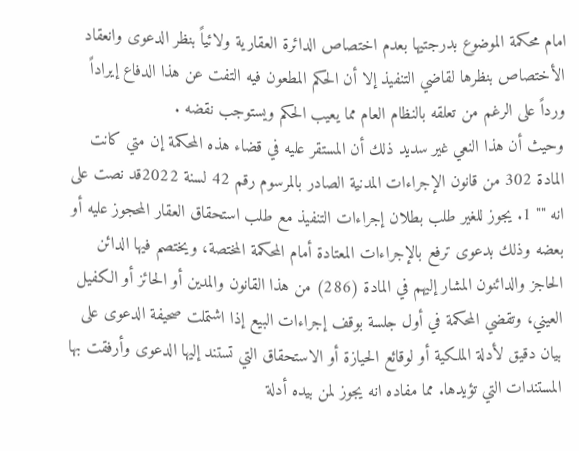امام محكمة الموضوع بدرجتيها بعدم اختصاص الدائرة العقارية ولائياً بنظر الدعوى وانعقاد الأختصاص بنظرها لقاضي التنفيذ إلا أن الحكم المطعون فيه التفت عن هذا الدفاع إيراداً ورداً على الرغم من تعلقه بالنظام العام مما يعيب الحكم ويستوجب نقضه .
وحيث أن هذا النعي غير سديد ذلك أن المستقر عليه في قضاء هذه المحكمة إن متي كانت المادة 302 من قانون الإجراءات المدنية الصادر بالمرسوم رقم 42 لسنة 2022قد نصت على انه "" 1. يجوز للغير طلب بطلان إجراءات التنفيذ مع طلب استحقاق العقار المحجوز عليه أو بعضه وذلك بدعوى ترفع بالإجراءات المعتادة أمام المحكمة المختصة، ويختصم فيها الدائن الحاجز والدائنون المشار إليهم في المادة (286) من هذا القانون والمدين أو الحائز أو الكفيل العيني، وتقضي المحكمة في أول جلسة بوقف إجراءات البيع إذا اشتملت صحيفة الدعوى على بيان دقيق لأدلة الملكية أو لوقائع الحيازة أو الاستحقاق التي تستند إليها الدعوى وأرفقت بها المستندات التي تؤيدها. مما مفاده انه يجوز لمن بيده أدلة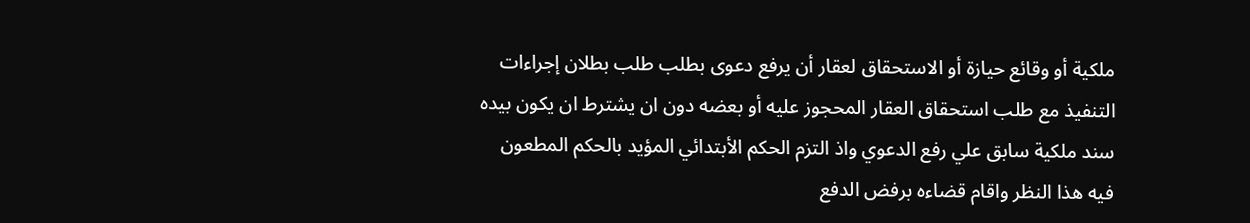ملكية أو وقائع حيازة أو الاستحقاق لعقار أن يرفع دعوى بطلب طلب بطلان إجراءات التنفيذ مع طلب استحقاق العقار المحجوز عليه أو بعضه دون ان يشترط ان يكون بيده سند ملكية سابق علي رفع الدعوي واذ التزم الحكم الأبتدائي المؤيد بالحكم المطعون فيه هذا النظر واقام قضاءه برفض الدفع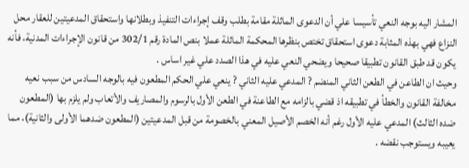المشار اليه بوجه النعي تأسيسا علي أن الدعوى الماثلة مقامة بطلب وقف إجراءات التنفيذ وبطلانها واستحقاق المدعيتين للعقار محل النزاع فهي بهذه المثابة دعوى استحقاق تختص بنظرها المحكمة الماثلة عملا بنص المادة رقم 302/1 من قانون الإجراءات المدنية، فأنه يكون قد طبق القانون تطبيقا صحيحا ويضحي النعي عليه في هذا الصدد علي غير اساس .
وحيث ان الطاعن في الطعن الثاني المنضم ? المدعي عليه الثاني ? ينعي علي الحكم المطعون فيه بالوجه السادس من سبب نعيه مخالفة القانون والخطأ في تطبيقه اذ قضي بالزامه مع الطاعنة في الطعن الأول بالرسوم والمصاريف والأتعاب ولم يلزم بها (المطعون ضده الثالث) المدعي عليه الأول رغم أنه الخصم الأصيل المعني بالخصومة من قبل المدعيتين (المطعون ضدهما الأولى والثانية)، مما يعيبه ويستوجب نقضه .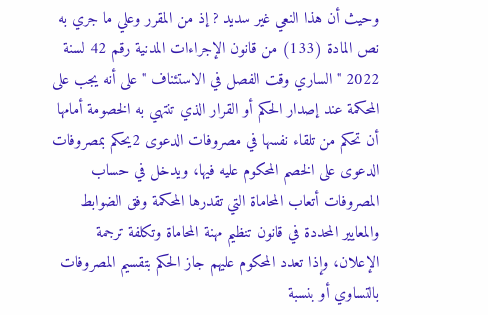وحيث أن هذا النعي غير سديد ? إذ من المقرر وعلي ما جري به نص المادة (133) من قانون الإجراءات المدنية رقم 42 لسنة 2022 " الساري وقت الفصل في الاستئناف "على أنه يجب على المحكمة عند إصدار الحكم أو القرار الذي تنتهي به الخصومة أمامها أن تحكم من تلقاء نفسها في مصروفات الدعوى 2يحكم بمصروفات الدعوى على الخصم المحكوم عليه فيها، ويدخل في حساب المصروفات أتعاب المحاماة التي تقدرها المحكمة وفق الضوابط والمعايير المحددة في قانون تنظيم مهنة المحاماة وتكلفة ترجمة الإعلان، وإذا تعدد المحكوم عليهم جاز الحكم بتقسيم المصروفات بالتساوي أو بنسبة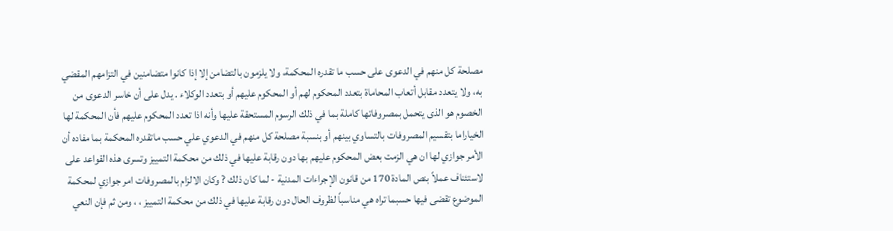مصلحة كل منهم في الدعوى على حسب ما تقدره المحكمة، ولا يلزمون بالتضامن إلا إذا كانوا متضامنين في التزامهم المقضي به، ولا يتعدد مقابل أتعاب المحاماة بتعدد المحكوم لهم أو المحكوم عليهم أو بتعدد الوكلاء . يدل على أن خاسر الدعوى من الخصوم هو الذى يتحمل بمصروفاتها كاملة بما في ذلك الرسوم المستحقة عليها وأنه اذا تعدد المحكوم عليهم فأن المحكمة لها الخياراما بتقسيم المصروفات بالتساوي بينهم أو بنسبة مصلحة كل منهم في الدعوي علي حسب ماتقدره المحكمة بما مفاده أن الأمر جوازي لها ان هي الزمت بعض المحكوم عليهم بها دون رقابة عليها في ذلك من محكمة التمييز وتسرى هذه القواعد على لاستئناف عملاً بنص المادة 170 من قانون الإجراءات المدنية - لما كان ذلك ? وكان الالزام بالمصروفات امر جوازي لمحكمة الموضوع تقضى فيها حسبما تراه هي مناسباً لظروف الحال دون رقابة عليها في ذلك من محكمة التمييز ، ، ومن ثم فإن النعي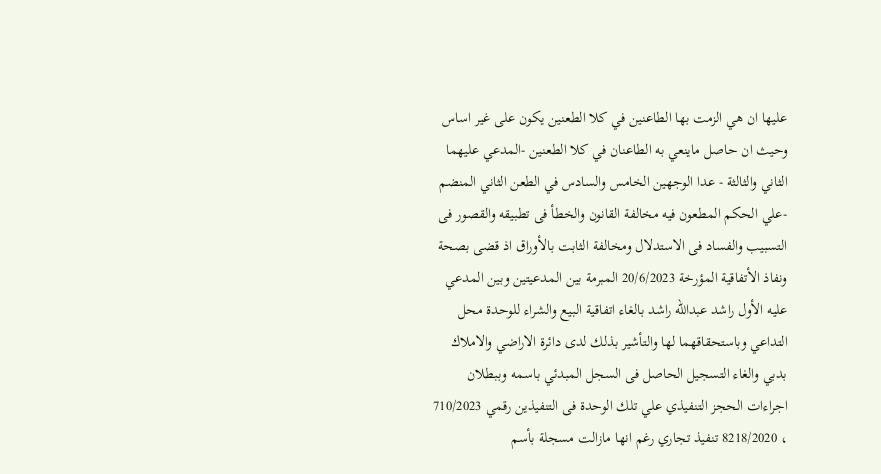عليها ان هي الزمت بها الطاعنين في كلا الطعنين يكون على غير اساس
وحيث ان حاصل ماينعي به الطاعنان في كلا الطعنين -المدعي عليهما الثاني والثالثة - عدا الوجهين الخامس والسادس في الطعن الثاني المنضم -علي الحكم المطعون فيه مخالفة القانون والخطأ فى تطبيقه والقصور فى التسبيب والفساد فى الاستدلال ومخالفة الثابت بالأوراق اذ قضى بصحة ونفاذ الأتفاقية المؤرخة 20/6/2023 المبرمة بين المدعيتين وبين المدعي عليه الأول راشد عبدالله راشد بالغاء اتفاقية البيع والشراء للوحدة محل التداعي وباستحقاقهما لها والتأشير بذلك لدى دائرة الاراضي والاملاك بدبي والغاء التسجيل الحاصل فى السجل المبدئي باسمه وببطلان اجراءات الحجز التنفيذي علي تلك الوحدة فى التنفيذين رقمي 710/2023 ، 8218/2020 تنفيذ تجاري رغم انها مازالت مسجلة بأسم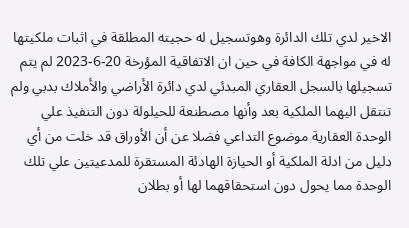الاخير لدي تلك الدائرة وهوتسجيل له حجيته المطلقة في اثبات ملكيتها له في مواجهة الكافة في حين ان الاتفاقية المؤرخة 20-6-2023 لم يتم تسجيلها بالسجل العقاري المبدئي لدي دائرة الأراضي والأملاك بدبي ولم تنتقل اليهما الملكية بعد وأنها مصطنعة للحيلولة دون التنفيذ علي الوحدة العقارية موضوع التداعي فضلا عن أن الأوراق قد خلت من أي دليل من ادلة الملكية أو الحيازة الهادئة المستقرة للمدعيتين علي تلك الوحدة مما يحول دون استحقاقهما لها أو بطلان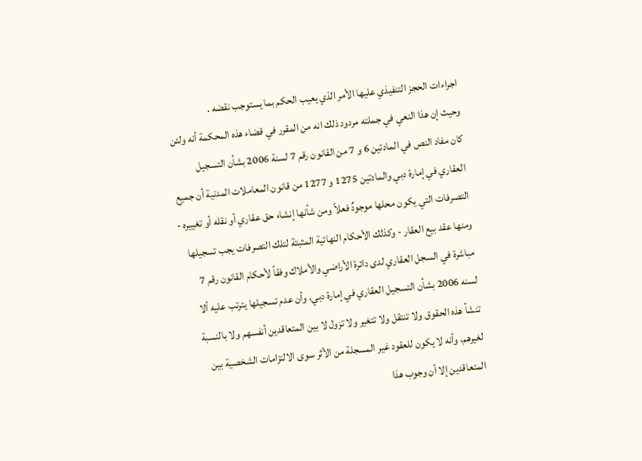اجراءات الحجز التنفيذي عليها الأمر الذي يعيب الحكم بما يستوجب نقضه .
وحيث إن هذا النعي في جملته مردود ذلك انه من المقرر في قضاء هذه المحكمة أنه ولئن كان مفاد النص في المادتين 6 و 7 من القانون رقم 7 لسنة 2006 بشأن التسجيل العقاري في إمارة دبي والمادتين 1275 و 1277 من قانون المعاملات المدنية أن جميع التصرفات التي يكون محلها موجودٌ فعلاً ومن شأنها إنشاء حق عقاري أو نقله أو تغييره - ومنها عقد بيع العقار - وكذلك الأحكام النهائية المثبتة لتلك التصرفات يجب تسجيلها مباشرة في السجل العقاري لدى دائرة الأراضي والأملاك وفقاً لأحكام القانون رقم 7 لسنه 2006 بشأن التسجيل العقاري في إمارة دبي، وأن عدم تسجيلها يترتب عليه ألا تنشأ هذه الحقوق ولا تنتقل ولا تتغير ولا تزول لا بين المتعاقدين أنفسهم ولا بالنسبة لغيرهم، وأنه لا يكون للعقود غير المسجلة من الأثر سوى الالتزامات الشخصية بين المتعاقدين إلا أن وجوب هذا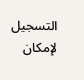التسجيل لإمكان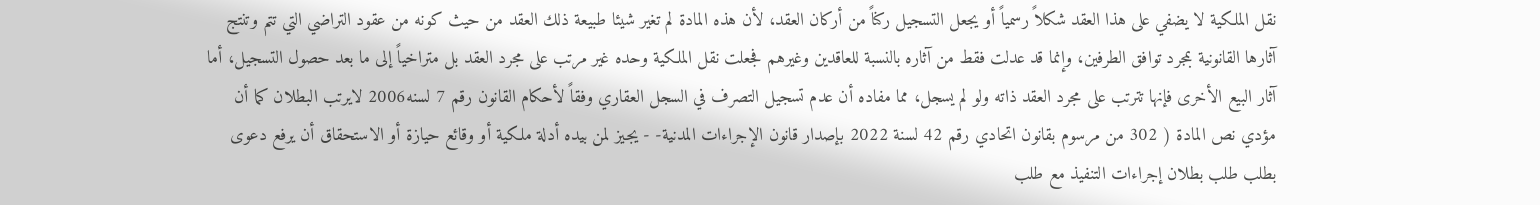نقل الملكية لا يضفي على هذا العقد شكلاً رسمياً أو يجعل التسجيل ركناً من أركان العقد، لأن هذه المادة لم تغير شيئا طبيعة ذلك العقد من حيث كونه من عقود التراضي التي تتم وتنتج آثارها القانونية بمجرد توافق الطرفين، وإنما قد عدلت فقط من آثاره بالنسبة للعاقدين وغيرهم فجعلت نقل الملكية وحده غير مرتب على مجرد العقد بل متراخياً إلى ما بعد حصول التسجيل، أما آثار البيع الأخرى فإنها تترتب على مجرد العقد ذاته ولو لم يسجل، مما مفاده أن عدم تسجيل التصرف في السجل العقاري وفقاً لأحكام القانون رقم 7 لسنه2006 لايرتب البطلان كما أن مؤدي نص المادة ( 302 من مرسوم بقانون اتحادي رقم 42 لسنة 2022 بإصدار قانون الإجراءات المدنية- - يجيز لمن بيده أدلة ملكية أو وقائع حيازة أو الاستحقاق أن يرفع دعوى بطلب طلب بطلان إجراءات التنفيذ مع طلب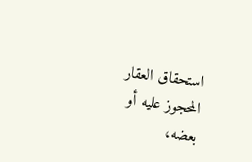استحقاق العقار المحجوز عليه أو بعضه،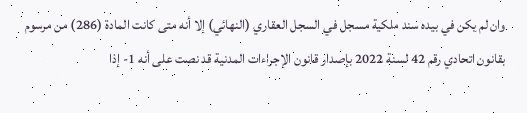وان لم يكن في بيده سند ملكية مسجل في السجل العقاري (النهائي) إلا أنه متى كانت المادة (286) من مرسوم بقانون اتحادي رقم 42 لسنة 2022 بإصدار قانون الإجراءات المدنية قد نصت على أنه 1- إذا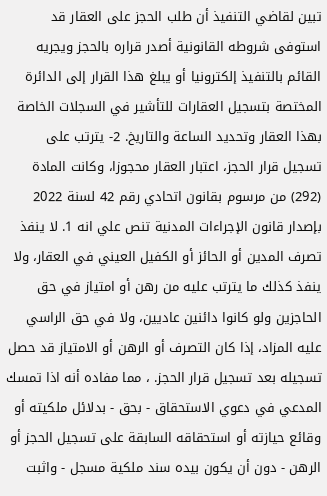تبين لقاضي التنفيذ أن طلب الحجز على العقار قد استوفى شروطه القانونية أصدر قراره بالحجز ويجريه القائم بالتنفيذ إلكترونيا أو يبلغ هذا القرار إلى الدائرة المختصة بتسجيل العقارات للتأشير في السجلات الخاصة بهذا العقار وتحديد الساعة والتاريخ. 2- يترتب على تسجيل قرار الحجز، اعتبار العقار محجوزا، وكانت المادة (292) من مرسوم بقانون اتحادي رقم 42 لسنة 2022 بإصدار قانون الإجراءات المدنية تنص علي انه 1. لا ينفذ تصرف المدين أو الحائز أو الكفيل العيني في العقار، ولا ينفذ كذلك ما يترتب عليه من رهن أو امتياز في حق الحاجزين ولو كانوا دائنين عاديين، ولا في حق الراسي عليه المزاد، إذا كان التصرف أو الرهن أو الامتياز قد حصل تسجيله بعد تسجيل قرار الحجز. ، مما مفاده أنه اذا تمسك المدعي في دعوي الاستحقاق - بحق - بدلائل ملكيته أو وقائع حيازته أو استحقاقه السابقة على تسجيل الحجز أو الرهن - دون أن يكون بيده سند ملكية مسجل - واثبت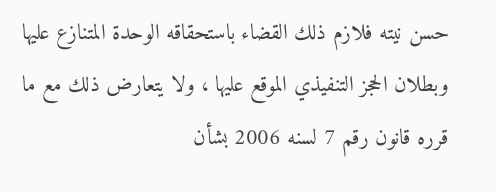حسن نيته فلازم ذلك القضاء باستحقاقه الوحدة المتنازع عليها وبطلان الحجز التنفيذي الموقع عليها ، ولا يتعارض ذلك مع ما قرره قانون رقم 7 لسنه 2006 بشأن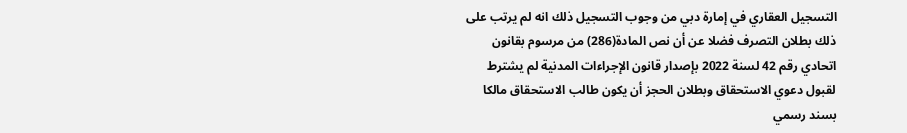التسجيل العقاري في إمارة دبي من وجوب التسجيل ذلك انه لم يرتب على ذلك بطلان التصرف فضلا عن أن نص المادة(286) من مرسوم بقانون اتحادي رقم 42 لسنة 2022 بإصدار قانون الإجراءات المدنية لم يشترط لقبول دعوي الاستحقاق وبطلان الحجز أن يكون طالب الاستحقاق مالكا بسند رسمي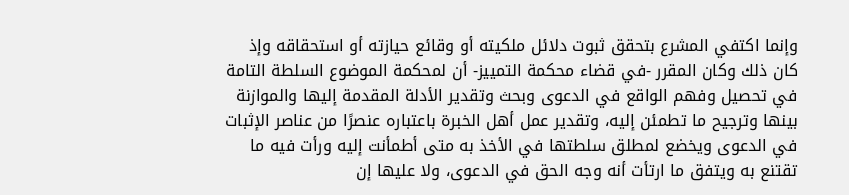وإنما اكتفي المشرع بتحقق ثبوت دلائل ملكيته أو وقائع حيازته أو استحقاقه وإذ كان ذلك وكان المقرر -في قضاء محكمة التمييز- أن لمحكمة الموضوع السلطة التامة في تحصيل وفهم الواقع في الدعوى وبحث وتقدير الأدلة المقدمة إليها والموازنة بينها وترجيح ما تطمئن إليه، وتقدير عمل أهل الخبرة باعتباره عنصرًا من عناصر الإثبات في الدعوى ويخضع لمطلق سلطتها في الأخذ به متى أطمأنت إليه ورأت فيه ما تقتنع به ويتفق ما ارتأت أنه وجه الحق في الدعوى، ولا عليها إن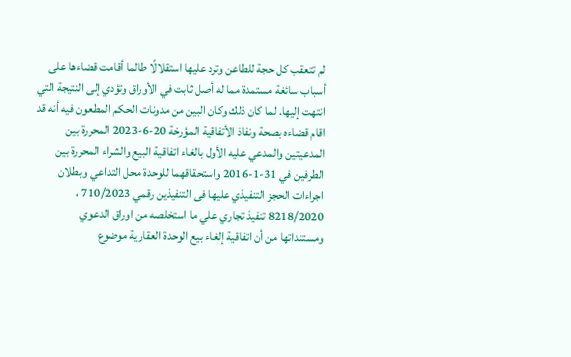لم تتعقب كل حجة للطاعن وترد عليها استقلالًا طالما أقامت قضاءها على أسباب سائغة مستمدة مما له أصل ثابت في الأوراق وتؤدي إلى النتيجة التي انتهت إليها. لما كان ذلك وكان البين من مدونات الحكم المطعون فيه أنه قد اقام قضاءه بصحة ونفاذ الأتفاقية المؤرخة 20-6-2023 المحررة بين المدعيتين والمدعي عليه الأول بالغاء اتفاقية البيع والشراء المحررة بين الطرفين في 31-1-2016 واستحقاقهما للوحدة محل التداعي وبطلان اجراءات الحجز التنفيذي عليها فى التنفيذين رقمي 710/2023 ، 8218/2020 تنفيذ تجاري علي ما استخلصه من اوراق الدعوي ومستنداتها من أن اتفاقية إلغاء بيع الوحدة العقارية موضوع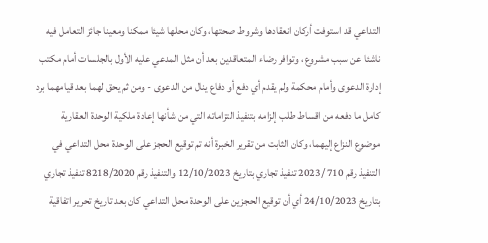التداعي قد استوفت أركان انعقادها وشروط صحتها، وكان محلها شيئا ممكنا ومعينا جائز التعامل فيه ناشئا عن سبب مشروع ، وتوافر رضاء المتعاقدين بعد أن مثل المدعي عليه الأول بالجلسات أمام مكتب إدارة الدعوى وأمام محكمة ولم يقدم أي دفع أو دفاع ينال من الدعوى - ومن ثم يحق لهما بعد قيامهما برد كامل ما دفعه من اقساط طلب إلزامه بتنفيذ التزاماته التي من شأنها إعادة ملكية الوحدة العقارية موضوع النزاع إليهما، وكان الثابت من تقرير الخبرة أنه تم توقيع الحجز على الوحدة محل التداعي في التنفيذ رقم 710 /2023 تنفيذ تجاري بتاريخ 12/10/2023 والتنفيذ رقم 8218/2020 تنفيذ تجاري بتاريخ 24/10/2023 أي أن توقيع الحجزين على الوحدة محل التداعي كان بعد تاريخ تحرير اتفاقية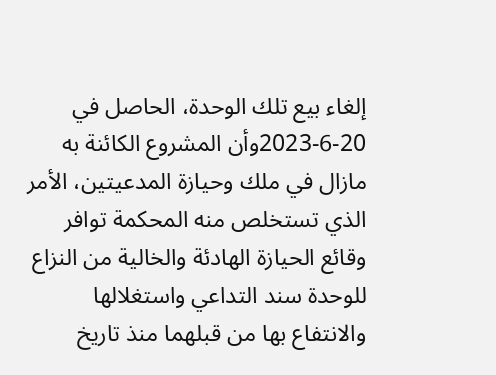إلغاء بيع تلك الوحدة، الحاصل في 20-6-2023وأن المشروع الكائنة به مازال في ملك وحيازة المدعيتين، الأمر الذي تستخلص منه المحكمة توافر وقائع الحيازة الهادئة والخالية من النزاع للوحدة سند التداعي واستغلالها والانتفاع بها من قبلهما منذ تاريخ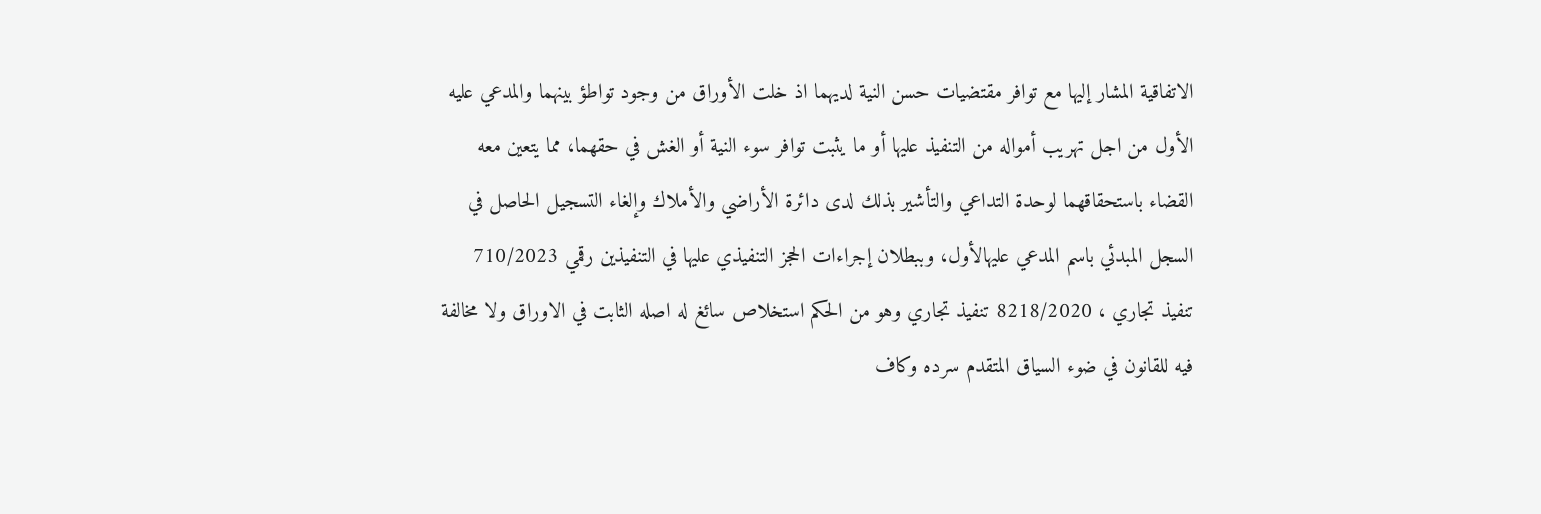الاتفاقية المشار إليها مع توافر مقتضيات حسن النية لديهما اذ خلت الأوراق من وجود تواطؤ بينهما والمدعي عليه الأول من اجل تهريب أمواله من التنفيذ عليها أو ما يثبت توافر سوء النية أو الغش في حقهما، مما يتعين معه القضاء باستحقاقهما لوحدة التداعي والتأشير بذلك لدى دائرة الأراضي والأملاك وإلغاء التسجيل الحاصل في السجل المبدئي باسم المدعي عليهالأول، وببطلان إجراءات الحجز التنفيذي عليها في التنفيذين رقمي 710/2023 تنفيذ تجاري ، 8218/2020 تنفيذ تجاري وهو من الحكم استخلاص سائغ له اصله الثابت في الاوراق ولا مخالفة فيه للقانون في ضوء السياق المتقدم سرده وكاف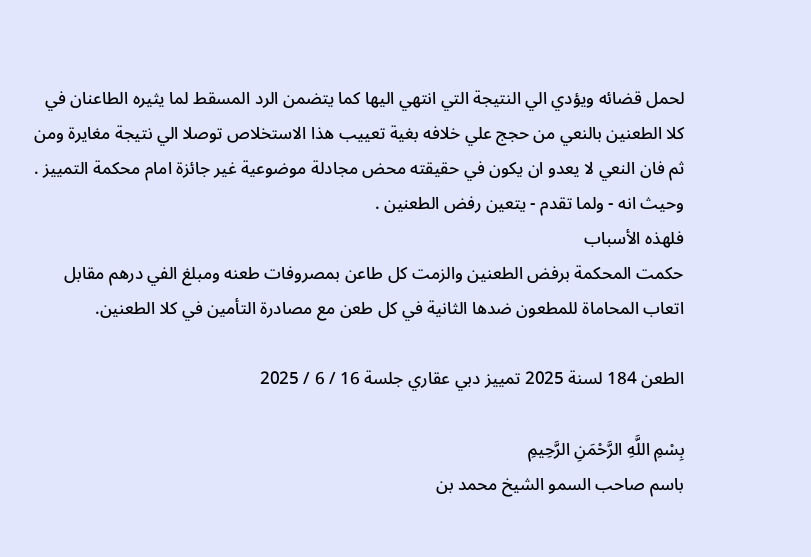لحمل قضائه ويؤدي الي النتيجة التي انتهي اليها كما يتضمن الرد المسقط لما يثيره الطاعنان في كلا الطعنين بالنعي من حجج علي خلافه بغية تعييب هذا الاستخلاص توصلا الي نتيجة مغايرة ومن ثم فان النعي لا يعدو ان يكون في حقيقته محض مجادلة موضوعية غير جائزة امام محكمة التمييز .
وحيث انه - ولما تقدم - يتعين رفض الطعنين .
فلهذه الأسباب
حكمت المحكمة برفض الطعنين والزمت كل طاعن بمصروفات طعنه ومبلغ الفي درهم مقابل اتعاب المحاماة للمطعون ضدها الثانية في كل طعن مع مصادرة التأمين في كلا الطعنين.

الطعن 184 لسنة 2025 تمييز دبي عقاري جلسة 16 / 6 / 2025

بِسْمِ اللَّهِ الرَّحْمَنِ الرَّحِيمِ
باسم صاحب السمو الشيخ محمد بن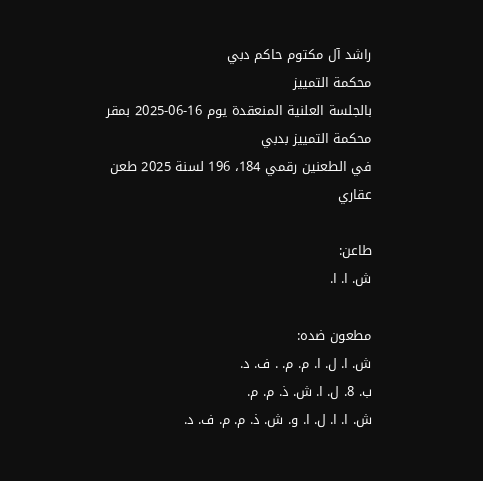راشد آل مكتوم حاكم دبي
محكمة التمييز
بالجلسة العلنية المنعقدة يوم 16-06-2025 بمقر محكمة التمييز بدبي
في الطعنين رقمي 184، 196 لسنة 2025 طعن عقاري

طاعن:
ش. ا. ا.

مطعون ضده:
ش. ا. ل. ا. م. م. . ف. د.
ب. 8. ل. ا. ش. ذ. م. م.
ش. ا. ا. ل. ا. و. ش. ذ. م. م. ف. د.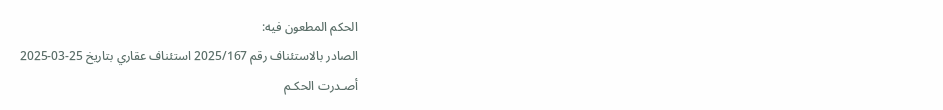الحكم المطعون فيه:
الصادر بالاستئناف رقم 2025/167 استئناف عقاري بتاريخ 25-03-2025
أصـدرت الحكـم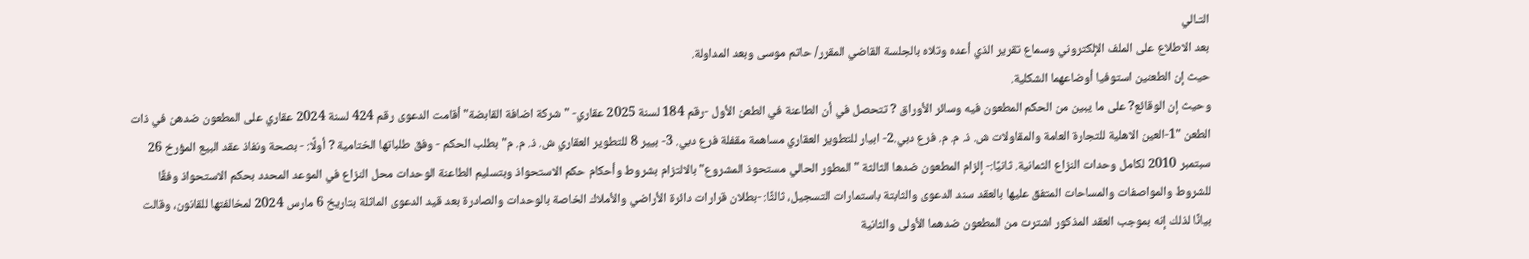التـالي
بعد الاطلاع على الملف الإلكتروني وسماع تقرير الذي أعده وتلاه بالجلسة القاضي المقرر/ حاتم موسى وبعد المداولة.
حيث إن الطعنين استوفيا أوضاعهما الشكلية.
وحيث إن الوقائع? على ما يبين من الحكم المطعون فيه وسائر الأوراق ? تتحصل في أن الطاعنة في الطعن الأول -رقم 184 لسنة 2025 عقاري- " شركة اضافة القابضة" أقامت الدعوى رقم 424 لسنة 2024 عقاري على المطعون ضدهن في ذات الطعن "1-العين الاهلية للتجارة العامة والمقاولات ش. ذ. م. م. فرع دبي.2- ابيار للتطوير العقاري مساهمة مقفلة فرع دبي. 3- بيير 8 للتطوير العقاري ش. ذ. م. م" بطلب الحكم - وفق طلباتها الختامية ? أولًا: - بصحة ونفاذ عقد البيع المؤرخ 26 سبتمبر 2010 لكامل وحدات النزاع الثمانية. ثانيًا:- إلزام المطعون ضدها الثالثة "المطور الحالي مستحوذ المشروع" بالالتزام بشروط وأحكام حكم الاستحواذ وبتسليم الطاعنة الوحدات محل النزاع في الموعد المحدد بحكم الاستحواذ وفقًا للشروط والمواصفات والمساحات المتفق عليها بالعقد سند الدعوى والثابتة باستمارات التسجيل، ثالثًا: -بطلان قرارات دائرة الأراضي والأملاك الخاصة بالوحدات والصادرة بعد قيد الدعوى الماثلة بتاريخ 6 مارس 2024 لمخالفتها للقانون، وقالت بيانًا لذلك إنه بموجب العقد المذكور اشترت من المطعون ضدهما الأولى والثانية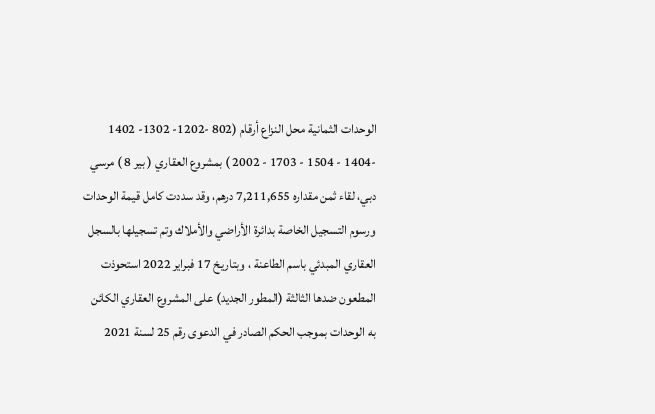الوحدات الثمانية محل النزاع أرقام (802 -1202- 1302- 1402 -1404 - 1504 - 1703 - 2002 ) بمشروع العقاري ( بير 8 ) مرسي دبي، لقاء ثمن مقداره 7,211,655 درهم، وقد سددت كامل قيمة الوحدات ورسوم التسجيل الخاصة بدائرة الأراضي والأملاك وتم تسجيلها بالسجل العقاري المبدئي باسم الطاعنة ، وبتاريخ 17 فبراير 2022 استحوذت المطعون ضدها الثالثة (المطور الجديد) على المشروع العقاري الكائن به الوحدات بموجب الحكم الصادر في الدعوى رقم 25 لسنة 2021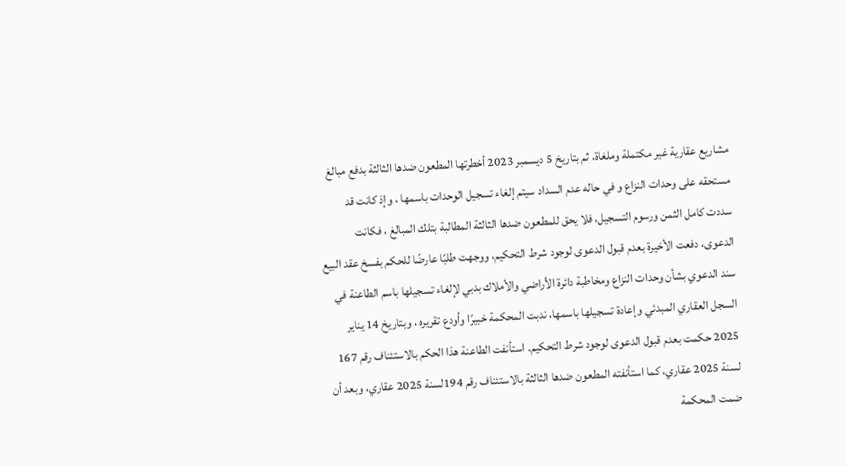مشاريع عقارية غير مكتملة وملغاة، ثم بتاريخ 5 ديسمبر 2023 أخطرتها المطعون ضدها الثالثة بدفع مبالغ مستحقه على وحدات النزاع و في حاله عدم السداد سيتم إلغاء تسجيل الوحدات باسمها ، وإذ كانت قد سددت كامل الثمن ورسوم التسجيل، فلا يحق للمطعون ضدها الثالثة المطالبة بتلك المبالغ ، فكانت الدعوى، دفعت الأخيرة بعدم قبول الدعوى لوجود شرط التحكيم، ووجهت طلبًا عارضًا للحكم بفسخ عقد البيع سند الدعوي بشأن وحدات النزاع ومخاطبة دائرة الأراضي والأملاك بدبي لإلغاء تسجيلها باسم الطاعنة في السجل العقاري المبدئي وإعادة تسجيلها باسمها، ندبت المحكمة خبيرًا وأودع تقريره ، وبتاريخ 14 يناير 2025 حكمت بعدم قبول الدعوى لوجود شرط التحكيم. استأنفت الطاعنة هذا الحكم بالاستئناف رقم 167 لسنة 2025 عقاري، كما استأنفته المطعون ضدها الثالثة بالاستئناف رقم 194لسنة 2025 عقاري، وبعد أن ضمت المحكمة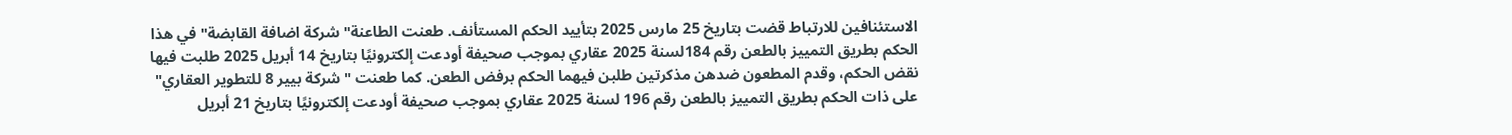الاستئنافين للارتباط قضت بتاريخ 25 مارس 2025 بتأييد الحكم المستأنف. طعنت الطاعنة" شركة اضافة القابضة" في هذا الحكم بطريق التمييز بالطعن رقم 184لسنة 2025 عقاري بموجب صحيفة أودعت إلكترونيًا بتاريخ 14 أبريل 2025 طلبت فيها نقض الحكم، وقدم المطعون ضدهن مذكرتين طلبن فيهما الحكم برفض الطعن. كما طعنت "شركة بيير 8 للتطوير العقاري" على ذات الحكم بطريق التمييز بالطعن رقم 196 لسنة 2025 عقاري بموجب صحيفة أودعت إلكترونيًا بتاريخ 21 أبريل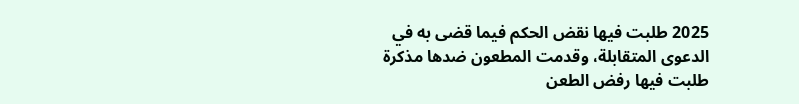2025 طلبت فيها نقض الحكم فيما قضى به في الدعوى المتقابلة، وقدمت المطعون ضدها مذكرة طلبت فيها رفض الطعن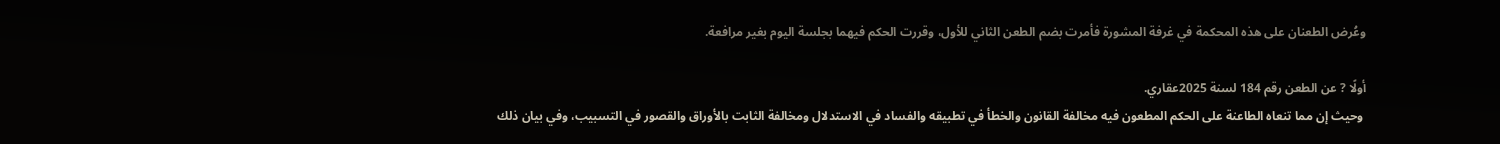وعُرض الطعنان على هذه المحكمة في غرفة المشورة فأمرت بضم الطعن الثاني للأول، وقررت الحكم فيهما بجلسة اليوم بغير مرافعة.

أولًا ? عن الطعن رقم 184 لسنة 2025عقاري.
 وحيث إن مما تنعاه الطاعنة على الحكم المطعون فيه مخالفة القانون والخطأ في تطبيقه والفساد في الاستدلال ومخالفة الثابت بالأوراق والقصور في التسبيب، وفي بيان ذلك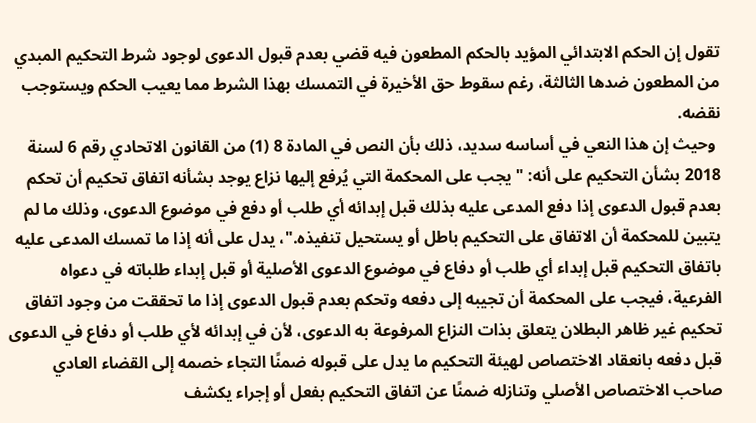تقول إن الحكم الابتدائي المؤيد بالحكم المطعون فيه قضي بعدم قبول الدعوى لوجود شرط التحكيم المبدي من المطعون ضدها الثالثة، رغم سقوط حق الأخيرة في التمسك بهذا الشرط مما يعيب الحكم ويستوجب نقضه.
 وحيث إن هذا النعي في أساسه سديد، ذلك بأن النص في المادة 8 (1) من القانون الاتحادي رقم 6 لسنة 2018 بشأن التحكيم على أنه: " يجب على المحكمة التي يُرفع إليها نزاع يوجد بشأنه اتفاق تحكيم أن تحكم بعدم قبول الدعوى إذا دفع المدعى عليه بذلك قبل إبدائه أي طلب أو دفع في موضوع الدعوى، وذلك ما لم يتبين للمحكمة أن الاتفاق على التحكيم باطل أو يستحيل تنفيذه."، يدل على أنه إذا ما تمسك المدعى عليه باتفاق التحكيم قبل إبداء أي طلب أو دفاع في موضوع الدعوى الأصلية أو قبل إبداء طلباته في دعواه الفرعية، فيجب على المحكمة أن تجيبه إلى دفعه وتحكم بعدم قبول الدعوى إذا ما تحققت من وجود اتفاق تحكيم غير ظاهر البطلان يتعلق بذات النزاع المرفوعة به الدعوى، لأن في إبدائه لأي طلب أو دفاع في الدعوى قبل دفعه بانعقاد الاختصاص لهيئة التحكيم ما يدل على قبوله ضمنًا التجاء خصمه إلى القضاء العادي صاحب الاختصاص الأصلي وتنازله ضمنًا عن اتفاق التحكيم بفعل أو إجراء يكشف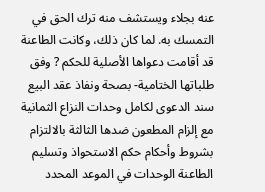عنه بجلاء ويستشف منه ترك الحق في التمسك به. لما كان ذلك، وكانت الطاعنة قد أقامت دعواها الأصلية للحكم ? وفق طلباتها الختامية- بصحة ونفاذ عقد البيع سند الدعوى لكامل وحدات النزاع الثمانية مع إلزام المطعون ضدها الثالثة بالالتزام بشروط وأحكام حكم الاستحواذ وتسليم الطاعنة الوحدات في الموعد المحدد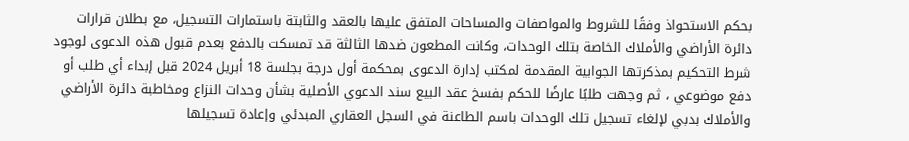بحكم الاستحواذ وفقًا للشروط والمواصفات والمساحات المتفق عليها بالعقد والثابتة باستمارات التسجيل، مع بطلان قرارات دائرة الأراضي والأملاك الخاصة بتلك الوحدات، وكانت المطعون ضدها الثالثة قد تمسكت بالدفع بعدم قبول هذه الدعوى لوجود شرط التحكيم بمذكرتها الجوابية المقدمة لمكتب إدارة الدعوى بمحكمة أول درجة بجلسة 18 أبريل 2024 قبل إبداء أي طلب أو دفع موضوعي ، ثم وجهت طلبًا عارضًا للحكم بفسخ عقد البيع سند الدعوي الأصلية بشأن وحدات النزاع ومخاطبة دائرة الأراضي والأملاك بدبي لإلغاء تسجيل تلك الوحدات باسم الطاعنة في السجل العقاري المبدئي وإعادة تسجيلها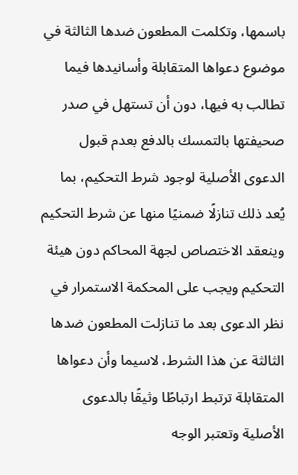باسمها، وتكلمت المطعون ضدها الثالثة في موضوع دعواها المتقابلة وأسانيدها فيما تطالب به فيها، دون أن تستهل في صدر صحيفتها بالتمسك بالدفع بعدم قبول الدعوى الأصلية لوجود شرط التحكيم، بما يُعد ذلك تنازلًا ضمنيًا منها عن شرط التحكيم وينعقد الاختصاص لجهة المحاكم دون هيئة التحكيم ويجب على المحكمة الاستمرار في نظر الدعوى بعد ما تنازلت المطعون ضدها الثالثة عن هذا الشرط، لاسيما وأن دعواها المتقابلة ترتبط ارتباطًا وثيقًا بالدعوى الأصلية وتعتبر الوجه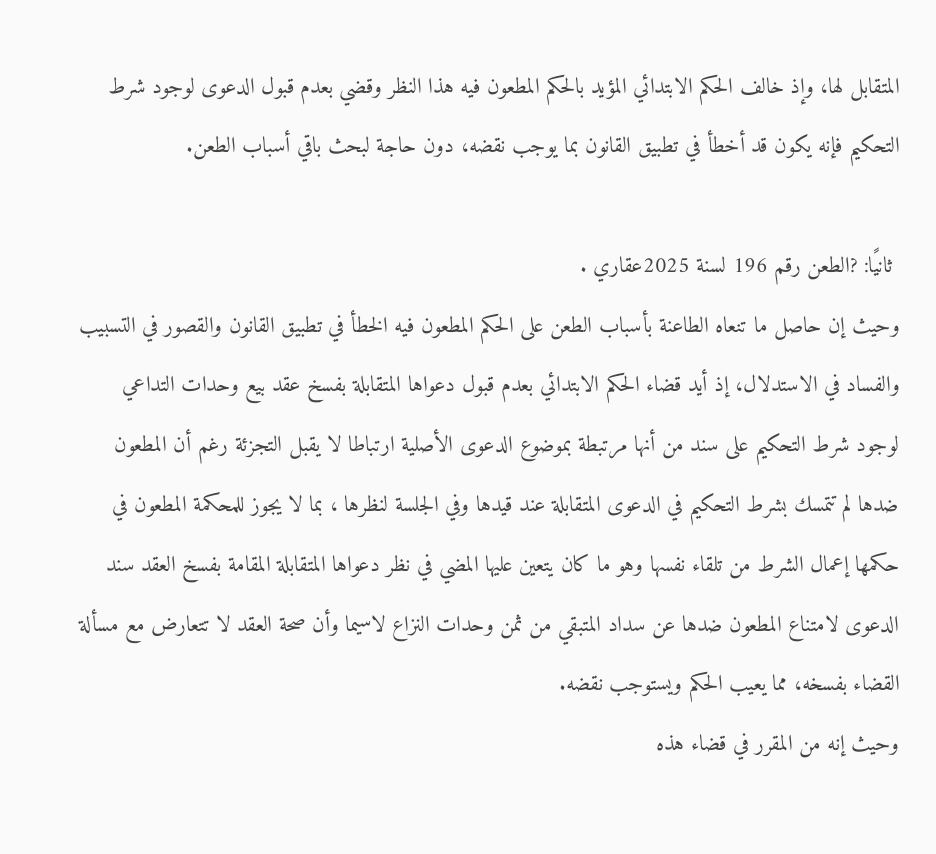المتقابل لها، وإذ خالف الحكم الابتدائي المؤيد بالحكم المطعون فيه هذا النظر وقضي بعدم قبول الدعوى لوجود شرط التحكيم فإنه يكون قد أخطأ في تطبيق القانون بما يوجب نقضه، دون حاجة لبحث باقي أسباب الطعن.

 ثانيًا: ?الطعن رقم 196 لسنة 2025عقاري .
وحيث إن حاصل ما تنعاه الطاعنة بأسباب الطعن على الحكم المطعون فيه الخطأ في تطبيق القانون والقصور في التسبيب والفساد في الاستدلال، إذ أيد قضاء الحكم الابتدائي بعدم قبول دعواها المتقابلة بفسخ عقد بيع وحدات التداعي لوجود شرط التحكيم على سند من أنها مرتبطة بموضوع الدعوى الأصلية ارتباطا لا يقبل التجزئة رغم أن المطعون ضدها لم تتمسك بشرط التحكيم في الدعوى المتقابلة عند قيدها وفي الجلسة لنظرها ، بما لا يجوز للمحكمة المطعون في حكمها إعمال الشرط من تلقاء نفسها وهو ما كان يتعين عليها المضي في نظر دعواها المتقابلة المقامة بفسخ العقد سند الدعوى لامتناع المطعون ضدها عن سداد المتبقي من ثمن وحدات النزاع لاسيما وأن صحة العقد لا تتعارض مع مسألة القضاء بفسخه، مما يعيب الحكم ويستوجب نقضه.
وحيث إنه من المقرر في قضاء هذه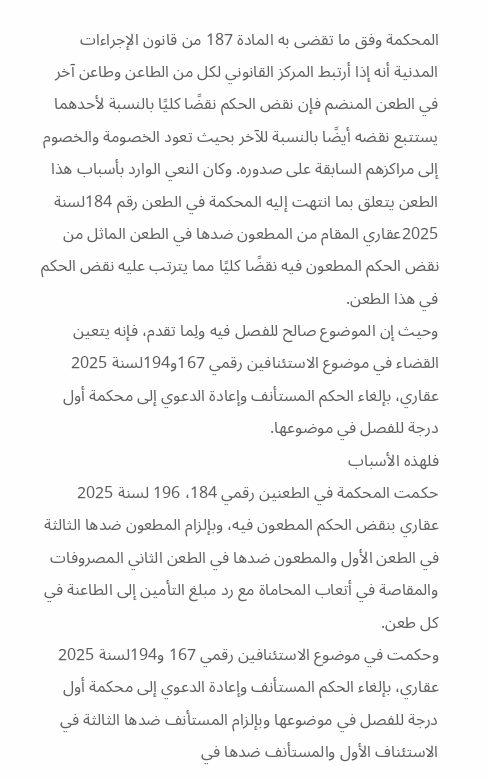المحكمة وفق ما تقضى به المادة 187 من قانون الإجراءات المدنية أنه إذا أرتبط المركز القانوني لكل من الطاعن وطاعن آخر في الطعن المنضم فإن نقض الحكم نقضًا كليًا بالنسبة لأحدهما يستتبع نقضه أيضًا بالنسبة للآخر بحيث تعود الخصومة والخصوم إلى مراكزهم السابقة على صدوره. وكان النعي الوارد بأسباب هذا الطعن يتعلق بما انتهت إليه المحكمة في الطعن رقم 184لسنة 2025عقاري المقام من المطعون ضدها في الطعن الماثل من نقض الحكم المطعون فيه نقضًا كليًا مما يترتب عليه نقض الحكم في هذا الطعن.
وحيث إن الموضوع صالح للفصل فيه ولِما تقدم، فإنه يتعين القضاء في موضوع الاستئنافين رقمي 167و194لسنة 2025 عقاري، بإلغاء الحكم المستأنف وإعادة الدعوي إلى محكمة أول درجة للفصل في موضوعها.
فلهذه الأسباب
حكمت المحكمة في الطعنين رقمي 184، 196 لسنة 2025 عقاري بنقض الحكم المطعون فيه، وبإلزام المطعون ضدها الثالثة في الطعن الأول والمطعون ضدها في الطعن الثاني المصروفات والمقاصة في أتعاب المحاماة مع رد مبلغ التأمين إلى الطاعنة في كل طعن.
وحكمت في موضوع الاستئنافين رقمي 167 و194لسنة 2025 عقاري، بإلغاء الحكم المستأنف وإعادة الدعوي إلى محكمة أول درجة للفصل في موضوعها وبإلزام المستأنف ضدها الثالثة في الاستئناف الأول والمستأنف ضدها في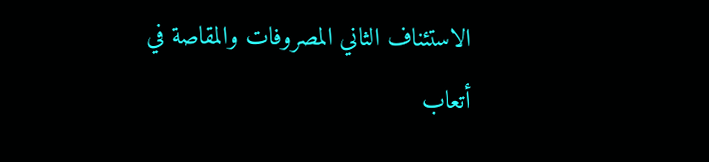الاستئناف الثاني المصروفات والمقاصة في أتعاب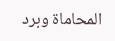المحاماة وبرد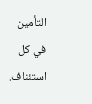التأمين في كل استئناف.